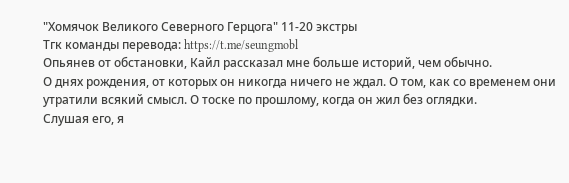"Хомячок Великого Северного Герцога" 11-20 экстры
Тгк команды перевода: https://t.me/seungmobl
Опьянев от обстановки, Кайл рассказал мне больше историй, чем обычно.
О днях рождения, от которых он никогда ничего не ждал. О том, как со временем они утратили всякий смысл. О тоске по прошлому, когда он жил без оглядки.
Слушая его, я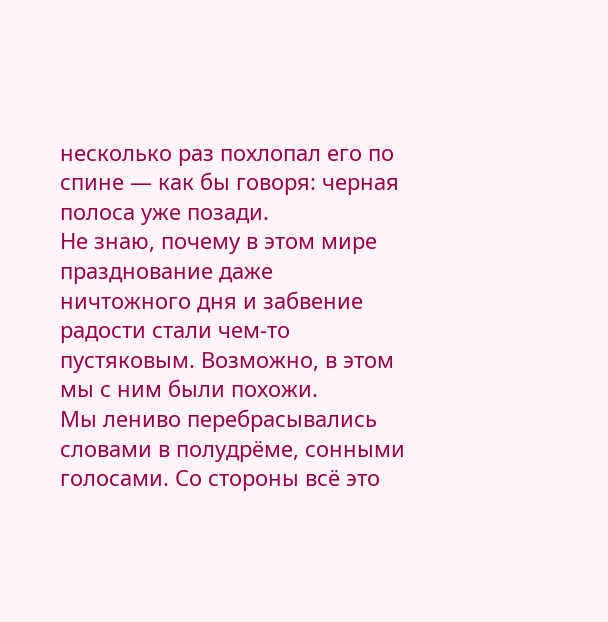несколько раз похлопал его по спине — как бы говоря: черная полоса уже позади.
Не знаю, почему в этом мире празднование даже ничтожного дня и забвение радости стали чем-то пустяковым. Возможно, в этом мы с ним были похожи.
Мы лениво перебрасывались словами в полудрёме, сонными голосами. Со стороны всё это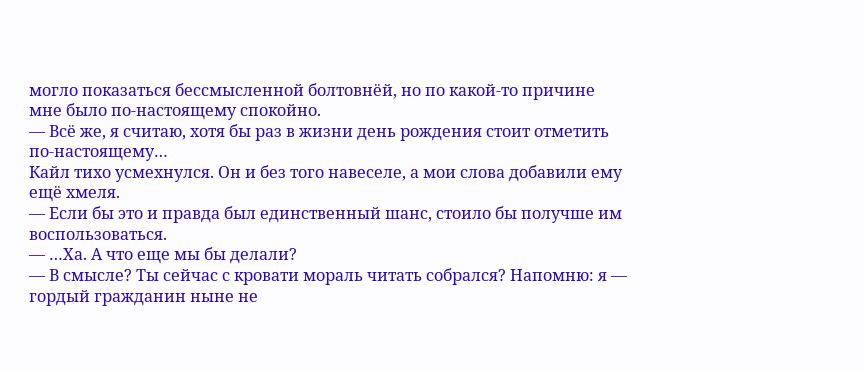могло показаться бессмысленной болтовнёй, но по какой-то причине мне было по-настоящему спокойно.
— Всё же, я считаю, хотя бы раз в жизни день рождения стоит отметить по-настоящему…
Кайл тихо усмехнулся. Он и без того навеселе, а мои слова добавили ему ещё хмеля.
— Если бы это и правда был единственный шанс, стоило бы получше им воспользоваться.
— …Ха. А что еще мы бы делали?
— В смысле? Ты сейчас с кровати мораль читать собрался? Напомню: я — гордый гражданин ныне не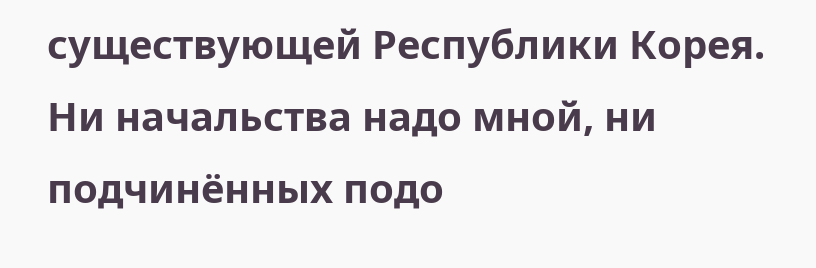существующей Республики Корея. Ни начальства надо мной, ни подчинённых подо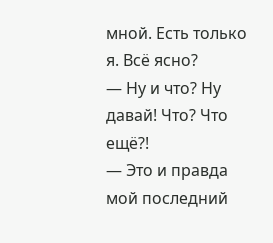мной. Есть только я. Всё ясно?
— Ну и что? Ну давай! Что? Что ещё?!
— Это и правда мой последний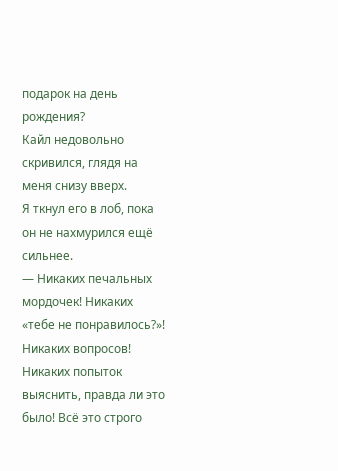подарок на день рождения?
Кайл недовольно скривился, глядя на меня снизу вверх.
Я ткнул его в лоб, пока он не нахмурился ещё сильнее.
— Никаких печальных мордочек! Никаких «тебе не понравилось?»! Никаких вопросов! Никаких попыток выяснить, правда ли это было! Всё это строго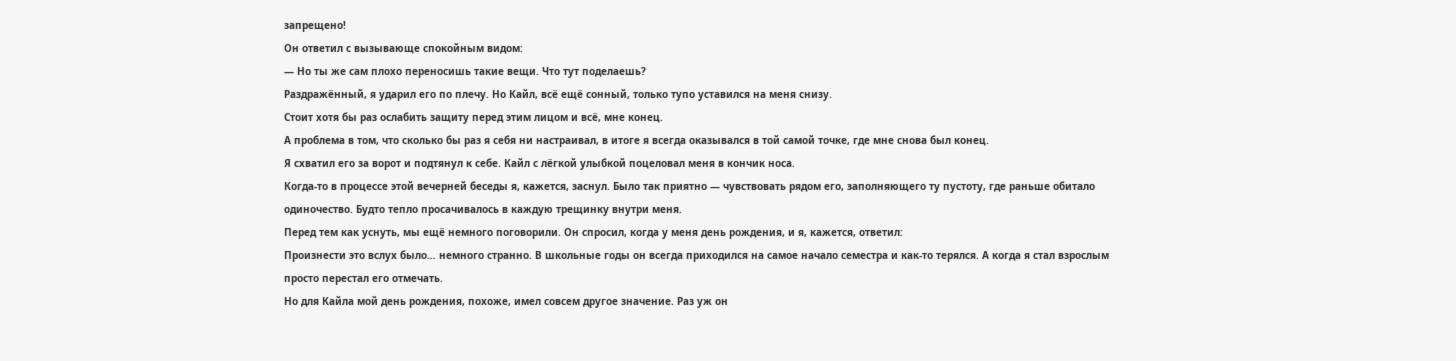запрещено!
Он ответил с вызывающе спокойным видом:
— Но ты же сам плохо переносишь такие вещи. Что тут поделаешь?
Раздражённый, я ударил его по плечу. Но Кайл, всё ещё сонный, только тупо уставился на меня снизу.
Стоит хотя бы раз ослабить защиту перед этим лицом и всё, мне конец.
А проблема в том, что сколько бы раз я себя ни настраивал, в итоге я всегда оказывался в той самой точке, где мне снова был конец.
Я схватил его за ворот и подтянул к себе. Кайл с лёгкой улыбкой поцеловал меня в кончик носа.
Когда-то в процессе этой вечерней беседы я, кажется, заснул. Было так приятно — чувствовать рядом его, заполняющего ту пустоту, где раньше обитало одиночество. Будто тепло просачивалось в каждую трещинку внутри меня.
Перед тем как уснуть, мы ещё немного поговорили. Он спросил, когда у меня день рождения, и я, кажется, ответил:
Произнести это вслух было… немного странно. В школьные годы он всегда приходился на самое начало семестра и как-то терялся. А когда я стал взрослым просто перестал его отмечать.
Но для Кайла мой день рождения, похоже, имел совсем другое значение. Раз уж он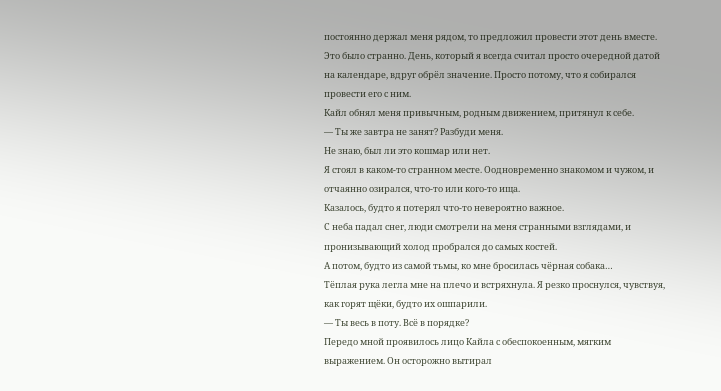постоянно держал меня рядом, то предложил провести этот день вместе.
Это было странно. День, который я всегда считал просто очередной датой на календаре, вдруг обрёл значение. Просто потому, что я собирался провести его с ним.
Кайл обнял меня привычным, родным движением, притянул к себе.
— Ты же завтра не занят? Разбуди меня.
Не знаю, был ли это кошмар или нет.
Я стоял в каком-то странном месте. Оодновременно знакомом и чужом, и отчаянно озирался, что-то или кого-то ища.
Казалось, будто я потерял что-то невероятно важное.
С неба падал снег, люди смотрели на меня странными взглядами, и пронизывающий холод пробрался до самых костей.
А потом, будто из самой тьмы, ко мне бросилась чёрная собака…
Тёплая рука легла мне на плечо и встряхнула. Я резко проснулся, чувствуя, как горят щёки, будто их ошпарили.
— Ты весь в поту. Всё в порядке?
Передо мной проявилось лицо Кайла с обеспокоенным, мягким выражением. Он осторожно вытирал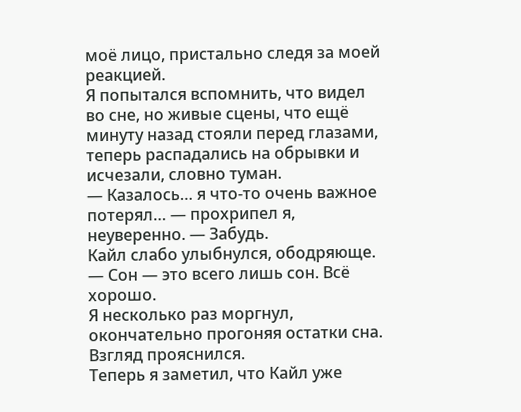моё лицо, пристально следя за моей реакцией.
Я попытался вспомнить, что видел во сне, но живые сцены, что ещё минуту назад стояли перед глазами, теперь распадались на обрывки и исчезали, словно туман.
— Казалось… я что-то очень важное потерял… — прохрипел я, неуверенно. — Забудь.
Кайл слабо улыбнулся, ободряюще.
— Сон — это всего лишь сон. Всё хорошо.
Я несколько раз моргнул, окончательно прогоняя остатки сна. Взгляд прояснился.
Теперь я заметил, что Кайл уже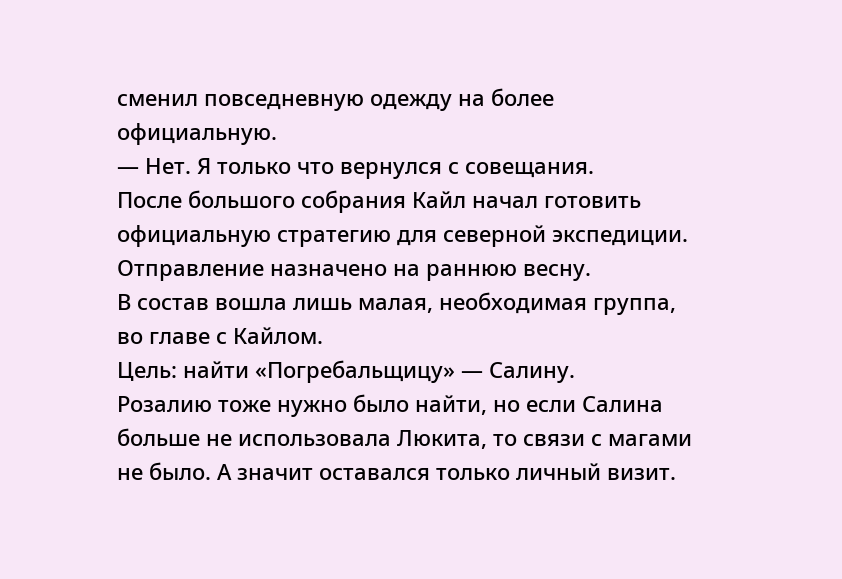сменил повседневную одежду на более официальную.
— Нет. Я только что вернулся с совещания.
После большого собрания Кайл начал готовить официальную стратегию для северной экспедиции. Отправление назначено на раннюю весну.
В состав вошла лишь малая, необходимая группа, во главе с Кайлом.
Цель: найти «Погребальщицу» — Салину.
Розалию тоже нужно было найти, но если Салина больше не использовала Люкита, то связи с магами не было. А значит оставался только личный визит.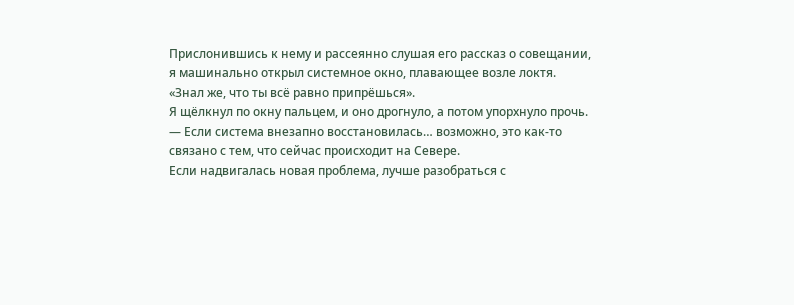Прислонившись к нему и рассеянно слушая его рассказ о совещании, я машинально открыл системное окно, плавающее возле локтя.
«Знал же, что ты всё равно припрёшься».
Я щёлкнул по окну пальцем, и оно дрогнуло, а потом упорхнуло прочь.
— Если система внезапно восстановилась… возможно, это как-то связано с тем, что сейчас происходит на Севере.
Если надвигалась новая проблема, лучше разобраться с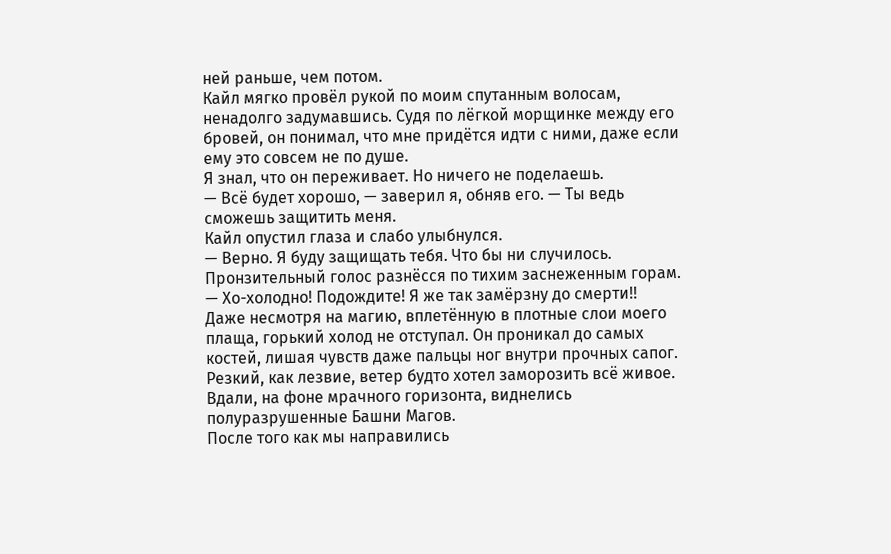ней раньше, чем потом.
Кайл мягко провёл рукой по моим спутанным волосам, ненадолго задумавшись. Судя по лёгкой морщинке между его бровей, он понимал, что мне придётся идти с ними, даже если ему это совсем не по душе.
Я знал, что он переживает. Но ничего не поделаешь.
— Всё будет хорошо, — заверил я, обняв его. — Ты ведь сможешь защитить меня.
Кайл опустил глаза и слабо улыбнулся.
— Верно. Я буду защищать тебя. Что бы ни случилось.
Пронзительный голос разнёсся по тихим заснеженным горам.
— Хо-холодно! Подождите! Я же так замёрзну до смерти!!
Даже несмотря на магию, вплетённую в плотные слои моего плаща, горький холод не отступал. Он проникал до самых костей, лишая чувств даже пальцы ног внутри прочных сапог.
Резкий, как лезвие, ветер будто хотел заморозить всё живое.
Вдали, на фоне мрачного горизонта, виднелись полуразрушенные Башни Магов.
После того как мы направились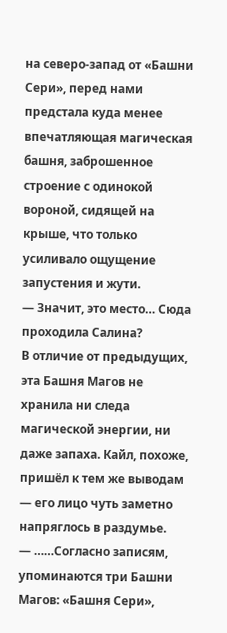на северо-запад от «Башни Сери», перед нами предстала куда менее впечатляющая магическая башня, заброшенное строение с одинокой вороной, сидящей на крыше, что только усиливало ощущение запустения и жути.
— Значит, это место… Сюда проходила Салина?
В отличие от предыдущих, эта Башня Магов не хранила ни следа магической энергии, ни даже запаха. Кайл, похоже, пришёл к тем же выводам — его лицо чуть заметно напряглось в раздумье.
— ……Согласно записям, упоминаются три Башни Магов: «Башня Сери»,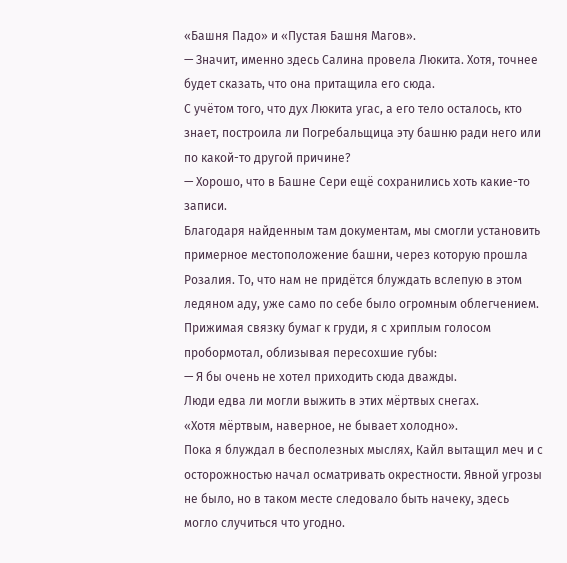«Башня Падо» и «Пустая Башня Магов».
— Значит, именно здесь Салина провела Люкита. Хотя, точнее будет сказать, что она притащила его сюда.
С учётом того, что дух Люкита угас, а его тело осталось, кто знает, построила ли Погребальщица эту башню ради него или по какой-то другой причине?
— Хорошо, что в Башне Сери ещё сохранились хоть какие-то записи.
Благодаря найденным там документам, мы смогли установить примерное местоположение башни, через которую прошла Розалия. То, что нам не придётся блуждать вслепую в этом ледяном аду, уже само по себе было огромным облегчением.
Прижимая связку бумаг к груди, я с хриплым голосом пробормотал, облизывая пересохшие губы:
— Я бы очень не хотел приходить сюда дважды.
Люди едва ли могли выжить в этих мёртвых снегах.
«Хотя мёртвым, наверное, не бывает холодно».
Пока я блуждал в бесполезных мыслях, Кайл вытащил меч и с осторожностью начал осматривать окрестности. Явной угрозы не было, но в таком месте следовало быть начеку, здесь могло случиться что угодно.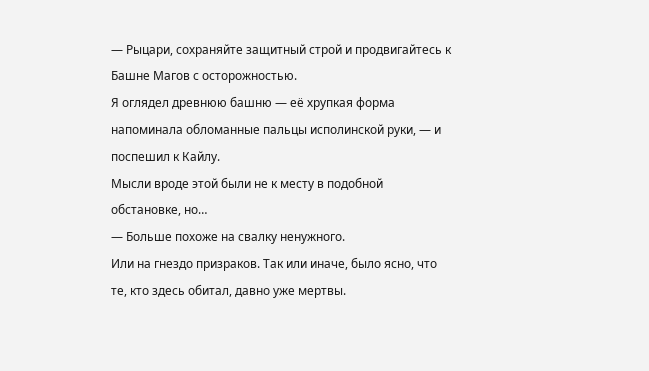— Рыцари, сохраняйте защитный строй и продвигайтесь к Башне Магов с осторожностью.
Я оглядел древнюю башню — её хрупкая форма напоминала обломанные пальцы исполинской руки, — и поспешил к Кайлу.
Мысли вроде этой были не к месту в подобной обстановке, но…
— Больше похоже на свалку ненужного.
Или на гнездо призраков. Так или иначе, было ясно, что те, кто здесь обитал, давно уже мертвы.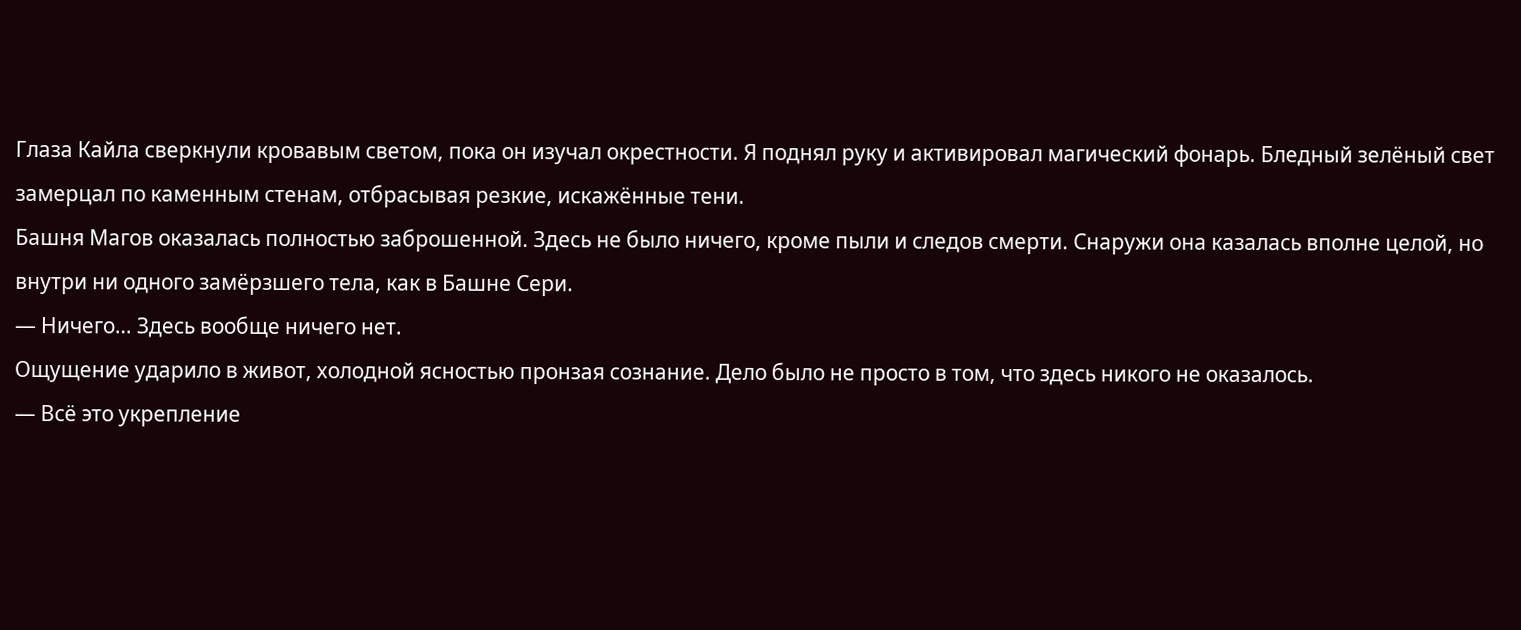Глаза Кайла сверкнули кровавым светом, пока он изучал окрестности. Я поднял руку и активировал магический фонарь. Бледный зелёный свет замерцал по каменным стенам, отбрасывая резкие, искажённые тени.
Башня Магов оказалась полностью заброшенной. Здесь не было ничего, кроме пыли и следов смерти. Снаружи она казалась вполне целой, но внутри ни одного замёрзшего тела, как в Башне Сери.
— Ничего… Здесь вообще ничего нет.
Ощущение ударило в живот, холодной ясностью пронзая сознание. Дело было не просто в том, что здесь никого не оказалось.
— Всё это укрепление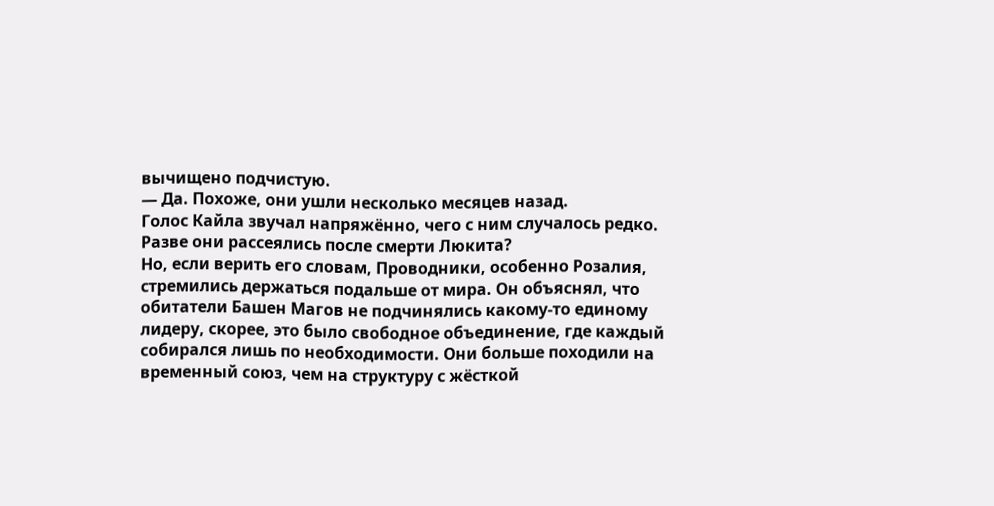вычищено подчистую.
— Да. Похоже, они ушли несколько месяцев назад.
Голос Кайла звучал напряжённо, чего с ним случалось редко.
Разве они рассеялись после смерти Люкита?
Но, если верить его словам, Проводники, особенно Розалия, стремились держаться подальше от мира. Он объяснял, что обитатели Башен Магов не подчинялись какому-то единому лидеру, скорее, это было свободное объединение, где каждый собирался лишь по необходимости. Они больше походили на временный союз, чем на структуру с жёсткой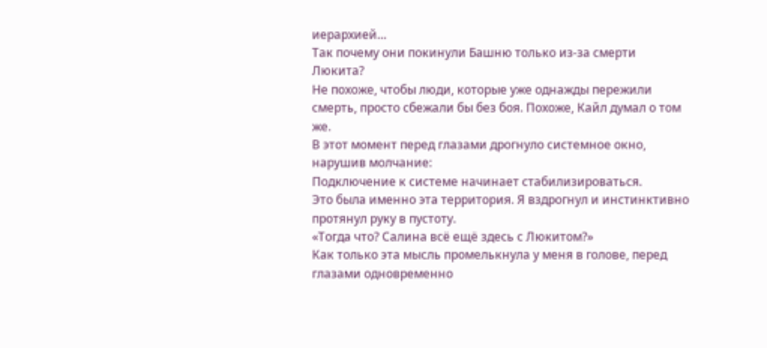иерархией…
Так почему они покинули Башню только из-за смерти Люкита?
Не похоже, чтобы люди, которые уже однажды пережили смерть, просто сбежали бы без боя. Похоже, Кайл думал о том же.
В этот момент перед глазами дрогнуло системное окно, нарушив молчание:
Подключение к системе начинает стабилизироваться.
Это была именно эта территория. Я вздрогнул и инстинктивно протянул руку в пустоту.
«Тогда что? Салина всё ещё здесь с Люкитом?»
Как только эта мысль промелькнула у меня в голове, перед глазами одновременно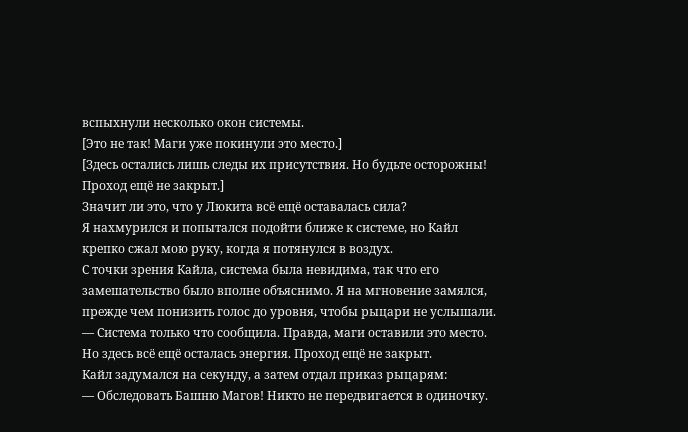вспыхнули несколько окон системы.
[Это не так! Маги уже покинули это место.]
[Здесь остались лишь следы их присутствия. Но будьте осторожны! Проход ещё не закрыт.]
Значит ли это, что у Люкита всё ещё оставалась сила?
Я нахмурился и попытался подойти ближе к системе, но Кайл крепко сжал мою руку, когда я потянулся в воздух.
С точки зрения Кайла, система была невидима, так что его замешательство было вполне объяснимо. Я на мгновение замялся, прежде чем понизить голос до уровня, чтобы рыцари не услышали.
— Система только что сообщила. Правда, маги оставили это место. Но здесь всё ещё осталась энергия. Проход ещё не закрыт.
Кайл задумался на секунду, а затем отдал приказ рыцарям:
— Обследовать Башню Магов! Никто не передвигается в одиночку.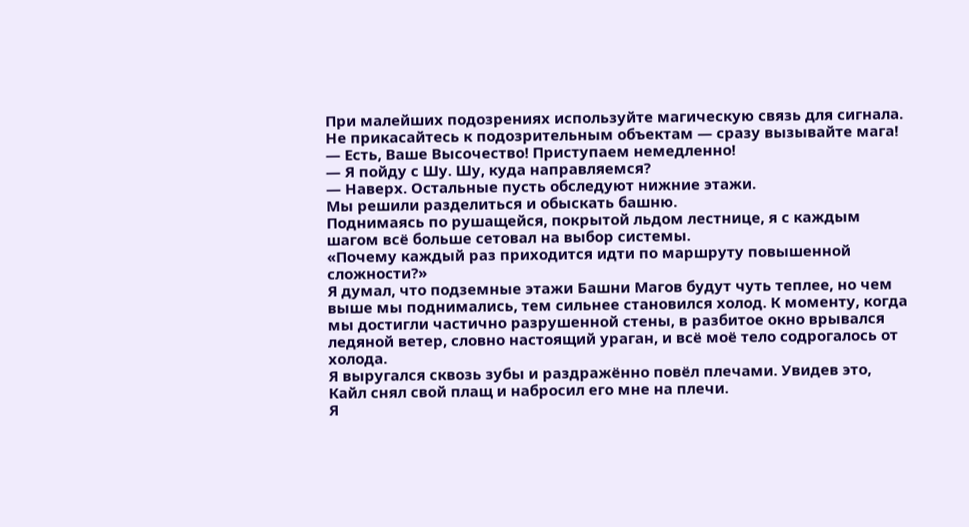При малейших подозрениях используйте магическую связь для сигнала. Не прикасайтесь к подозрительным объектам — сразу вызывайте мага!
— Есть, Ваше Высочество! Приступаем немедленно!
— Я пойду с Шу. Шу, куда направляемся?
— Наверх. Остальные пусть обследуют нижние этажи.
Мы решили разделиться и обыскать башню.
Поднимаясь по рушащейся, покрытой льдом лестнице, я с каждым шагом всё больше сетовал на выбор системы.
«Почему каждый раз приходится идти по маршруту повышенной сложности?»
Я думал, что подземные этажи Башни Магов будут чуть теплее, но чем выше мы поднимались, тем сильнее становился холод. К моменту, когда мы достигли частично разрушенной стены, в разбитое окно врывался ледяной ветер, словно настоящий ураган, и всё моё тело содрогалось от холода.
Я выругался сквозь зубы и раздражённо повёл плечами. Увидев это, Кайл снял свой плащ и набросил его мне на плечи.
Я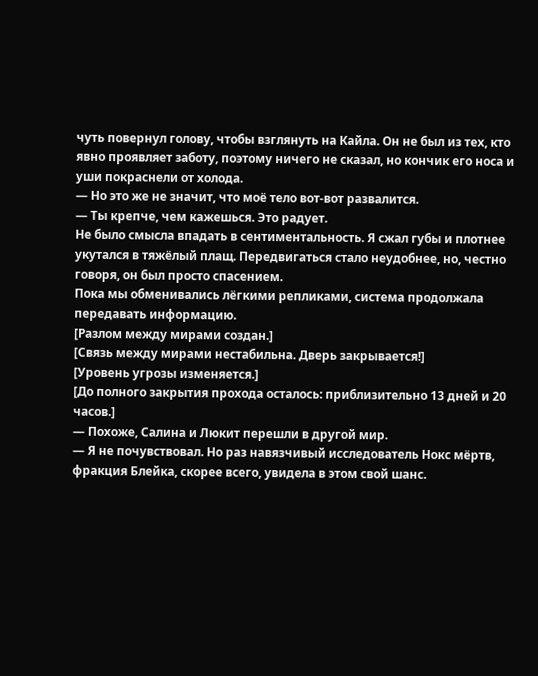чуть повернул голову, чтобы взглянуть на Кайла. Он не был из тех, кто явно проявляет заботу, поэтому ничего не сказал, но кончик его носа и уши покраснели от холода.
— Но это же не значит, что моё тело вот-вот развалится.
— Ты крепче, чем кажешься. Это радует.
Не было смысла впадать в сентиментальность. Я сжал губы и плотнее укутался в тяжёлый плащ. Передвигаться стало неудобнее, но, честно говоря, он был просто спасением.
Пока мы обменивались лёгкими репликами, система продолжала передавать информацию.
[Разлом между мирами создан.]
[Связь между мирами нестабильна. Дверь закрывается!]
[Уровень угрозы изменяется.]
[До полного закрытия прохода осталось: приблизительно 13 дней и 20 часов.]
— Похоже, Салина и Люкит перешли в другой мир.
— Я не почувствовал. Но раз навязчивый исследователь Нокс мёртв, фракция Блейка, скорее всего, увидела в этом свой шанс.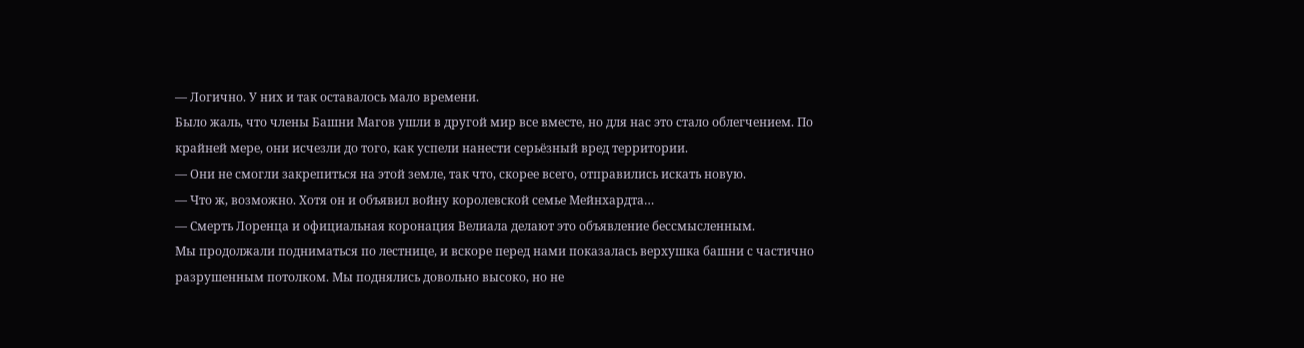— Логично. У них и так оставалось мало времени.
Было жаль, что члены Башни Магов ушли в другой мир все вместе, но для нас это стало облегчением. По крайней мере, они исчезли до того, как успели нанести серьёзный вред территории.
— Они не смогли закрепиться на этой земле, так что, скорее всего, отправились искать новую.
— Что ж, возможно. Хотя он и объявил войну королевской семье Мейнхардта…
— Смерть Лоренца и официальная коронация Велиала делают это объявление бессмысленным.
Мы продолжали подниматься по лестнице, и вскоре перед нами показалась верхушка башни с частично разрушенным потолком. Мы поднялись довольно высоко, но не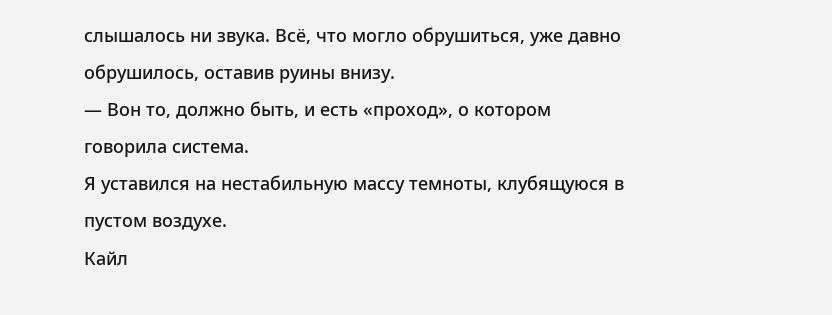слышалось ни звука. Всё, что могло обрушиться, уже давно обрушилось, оставив руины внизу.
— Вон то, должно быть, и есть «проход», о котором говорила система.
Я уставился на нестабильную массу темноты, клубящуюся в пустом воздухе.
Кайл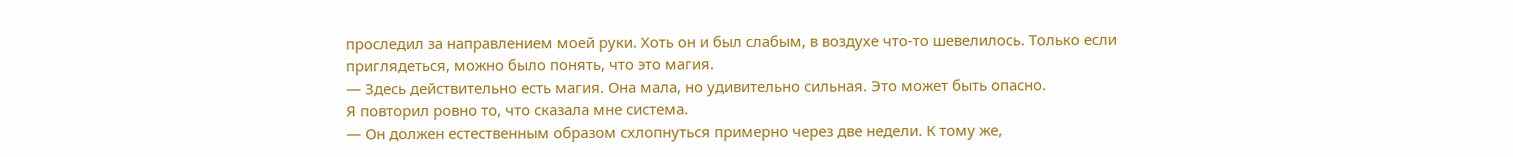проследил за направлением моей руки. Хоть он и был слабым, в воздухе что-то шевелилось. Только если приглядеться, можно было понять, что это магия.
— Здесь действительно есть магия. Она мала, но удивительно сильная. Это может быть опасно.
Я повторил ровно то, что сказала мне система.
— Он должен естественным образом схлопнуться примерно через две недели. К тому же,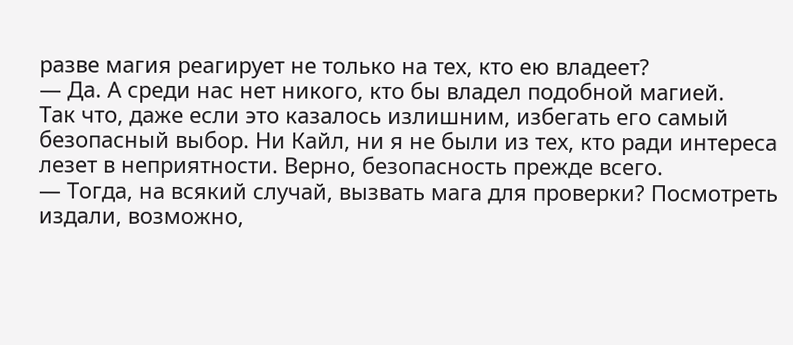разве магия реагирует не только на тех, кто ею владеет?
— Да. А среди нас нет никого, кто бы владел подобной магией.
Так что, даже если это казалось излишним, избегать его самый безопасный выбор. Ни Кайл, ни я не были из тех, кто ради интереса лезет в неприятности. Верно, безопасность прежде всего.
— Тогда, на всякий случай, вызвать мага для проверки? Посмотреть издали, возможно,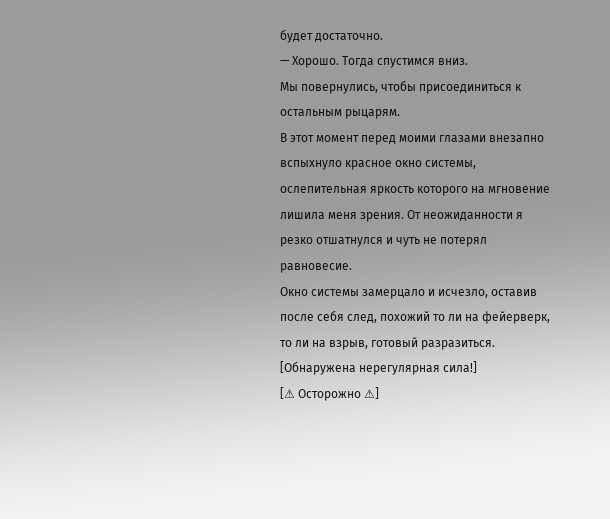будет достаточно.
— Хорошо. Тогда спустимся вниз.
Мы повернулись, чтобы присоединиться к остальным рыцарям.
В этот момент перед моими глазами внезапно вспыхнуло красное окно системы, ослепительная яркость которого на мгновение лишила меня зрения. От неожиданности я резко отшатнулся и чуть не потерял равновесие.
Окно системы замерцало и исчезло, оставив после себя след, похожий то ли на фейерверк, то ли на взрыв, готовый разразиться.
[Обнаружена нерегулярная сила!]
[⚠ Осторожно ⚠]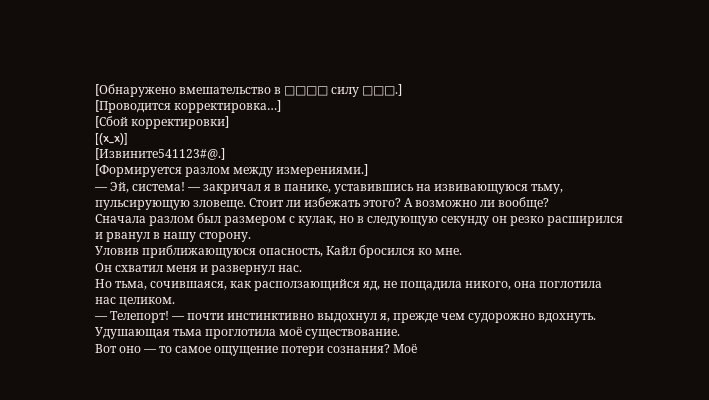[Обнаружено вмешательство в □□□□ силу □□□.]
[Проводится корректировка…]
[Сбой корректировки]
[(x_x)]
[Извините541123#@.]
[Формируется разлом между измерениями.]
— Эй, система! — закричал я в панике, уставившись на извивающуюся тьму, пульсирующую зловеще. Стоит ли избежать этого? А возможно ли вообще?
Сначала разлом был размером с кулак, но в следующую секунду он резко расширился и рванул в нашу сторону.
Уловив приближающуюся опасность, Кайл бросился ко мне.
Он схватил меня и развернул нас.
Но тьма, сочившаяся, как расползающийся яд, не пощадила никого, она поглотила нас целиком.
— Телепорт! — почти инстинктивно выдохнул я, прежде чем судорожно вдохнуть.
Удушающая тьма проглотила моё существование.
Вот оно — то самое ощущение потери сознания? Моё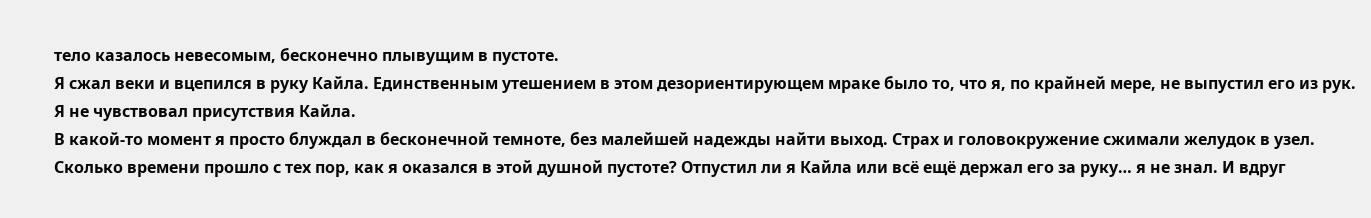тело казалось невесомым, бесконечно плывущим в пустоте.
Я сжал веки и вцепился в руку Кайла. Единственным утешением в этом дезориентирующем мраке было то, что я, по крайней мере, не выпустил его из рук.
Я не чувствовал присутствия Кайла.
В какой-то момент я просто блуждал в бесконечной темноте, без малейшей надежды найти выход. Страх и головокружение сжимали желудок в узел.
Сколько времени прошло с тех пор, как я оказался в этой душной пустоте? Отпустил ли я Кайла или всё ещё держал его за руку… я не знал. И вдруг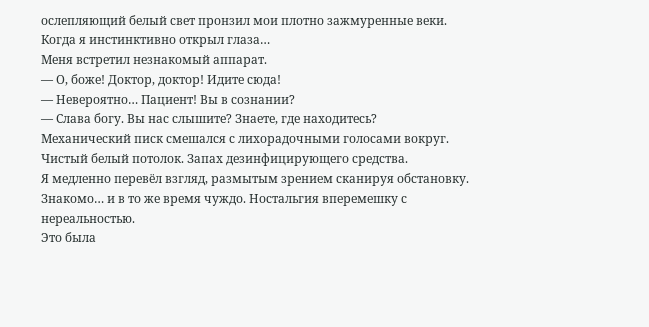ослепляющий белый свет пронзил мои плотно зажмуренные веки.
Когда я инстинктивно открыл глаза…
Меня встретил незнакомый аппарат.
— О, боже! Доктор, доктор! Идите сюда!
— Невероятно… Пациент! Вы в сознании?
— Слава богу. Вы нас слышите? Знаете, где находитесь?
Механический писк смешался с лихорадочными голосами вокруг. Чистый белый потолок. Запах дезинфицирующего средства.
Я медленно перевёл взгляд, размытым зрением сканируя обстановку. Знакомо… и в то же время чуждо. Ностальгия вперемешку с нереальностью.
Это была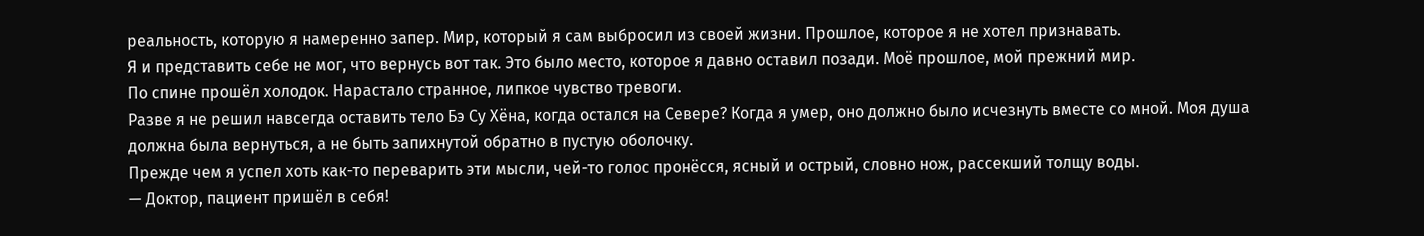реальность, которую я намеренно запер. Мир, который я сам выбросил из своей жизни. Прошлое, которое я не хотел признавать.
Я и представить себе не мог, что вернусь вот так. Это было место, которое я давно оставил позади. Моё прошлое, мой прежний мир.
По спине прошёл холодок. Нарастало странное, липкое чувство тревоги.
Разве я не решил навсегда оставить тело Бэ Су Хёна, когда остался на Севере? Когда я умер, оно должно было исчезнуть вместе со мной. Моя душа должна была вернуться, а не быть запихнутой обратно в пустую оболочку.
Прежде чем я успел хоть как-то переварить эти мысли, чей-то голос пронёсся, ясный и острый, словно нож, рассекший толщу воды.
— Доктор, пациент пришёл в себя!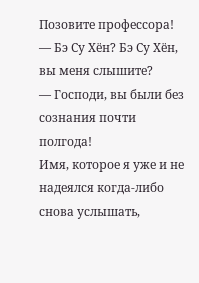Позовите профессора!
— Бэ Су Хён? Бэ Су Хён, вы меня слышите?
— Господи, вы были без сознания почти полгода!
Имя, которое я уже и не надеялся когда-либо снова услышать,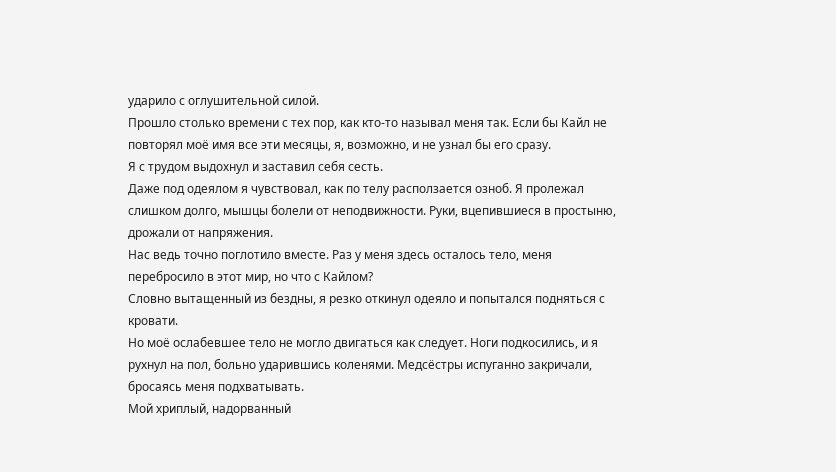ударило с оглушительной силой.
Прошло столько времени с тех пор, как кто-то называл меня так. Если бы Кайл не повторял моё имя все эти месяцы, я, возможно, и не узнал бы его сразу.
Я с трудом выдохнул и заставил себя сесть.
Даже под одеялом я чувствовал, как по телу расползается озноб. Я пролежал слишком долго, мышцы болели от неподвижности. Руки, вцепившиеся в простыню, дрожали от напряжения.
Нас ведь точно поглотило вместе. Раз у меня здесь осталось тело, меня перебросило в этот мир, но что с Кайлом?
Словно вытащенный из бездны, я резко откинул одеяло и попытался подняться с кровати.
Но моё ослабевшее тело не могло двигаться как следует. Ноги подкосились, и я рухнул на пол, больно ударившись коленями. Медсёстры испуганно закричали, бросаясь меня подхватывать.
Мой хриплый, надорванный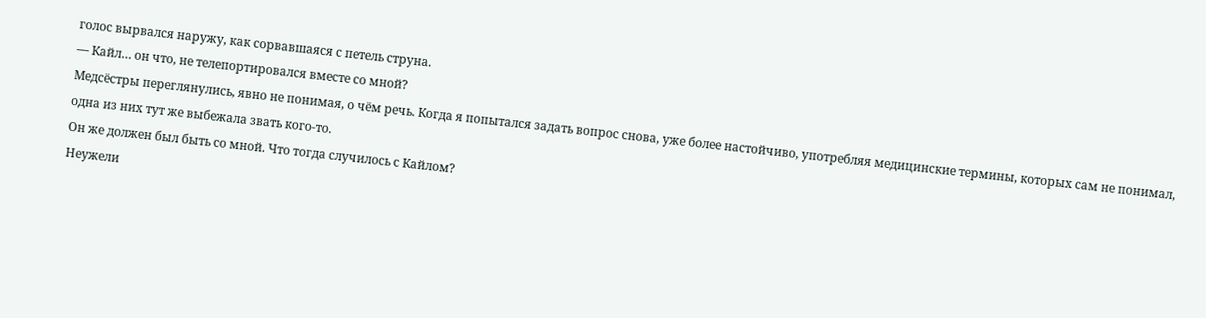голос вырвался наружу, как сорвавшаяся с петель струна.
— Кайл… он что, не телепортировался вместе со мной?
Медсёстры переглянулись, явно не понимая, о чём речь. Когда я попытался задать вопрос снова, уже более настойчиво, употребляя медицинские термины, которых сам не понимал, одна из них тут же выбежала звать кого-то.
Он же должен был быть со мной. Что тогда случилось с Кайлом?
Неужели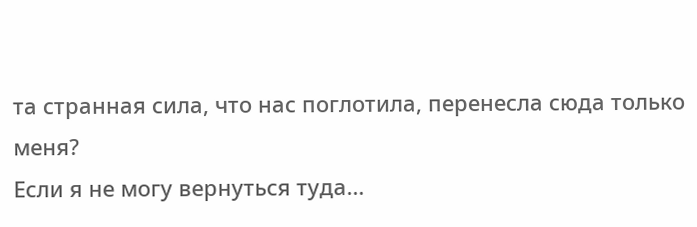та странная сила, что нас поглотила, перенесла сюда только меня?
Если я не могу вернуться туда…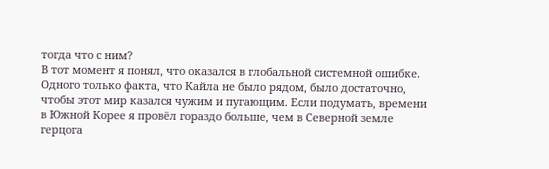тогда что с ним?
В тот момент я понял, что оказался в глобальной системной ошибке.
Одного только факта, что Кайла не было рядом, было достаточно, чтобы этот мир казался чужим и пугающим. Если подумать, времени в Южной Корее я провёл гораздо больше, чем в Северной земле герцога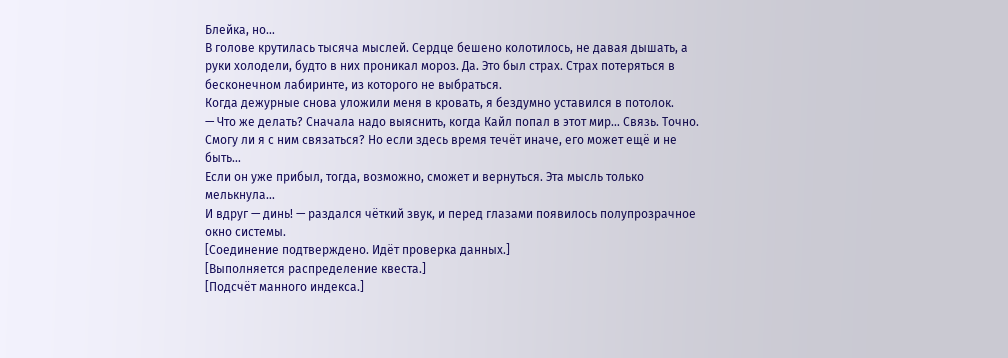Блейка, но…
В голове крутилась тысяча мыслей. Сердце бешено колотилось, не давая дышать, а руки холодели, будто в них проникал мороз. Да. Это был страх. Страх потеряться в бесконечном лабиринте, из которого не выбраться.
Когда дежурные снова уложили меня в кровать, я бездумно уставился в потолок.
— Что же делать? Сначала надо выяснить, когда Кайл попал в этот мир… Связь. Точно. Смогу ли я с ним связаться? Но если здесь время течёт иначе, его может ещё и не быть…
Если он уже прибыл, тогда, возможно, сможет и вернуться. Эта мысль только мелькнула…
И вдруг — динь! — раздался чёткий звук, и перед глазами появилось полупрозрачное окно системы.
[Соединение подтверждено. Идёт проверка данных.]
[Выполняется распределение квеста.]
[Подсчёт манного индекса.]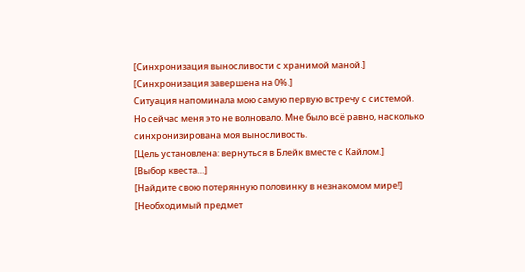[Синхронизация выносливости с хранимой маной.]
[Синхронизация завершена на 0%.]
Ситуация напоминала мою самую первую встречу с системой.
Но сейчас меня это не волновало. Мне было всё равно, насколько синхронизирована моя выносливость.
[Цель установлена: вернуться в Блейк вместе с Кайлом.]
[Выбор квеста…]
[Найдите свою потерянную половинку в незнакомом мире!]
[Необходимый предмет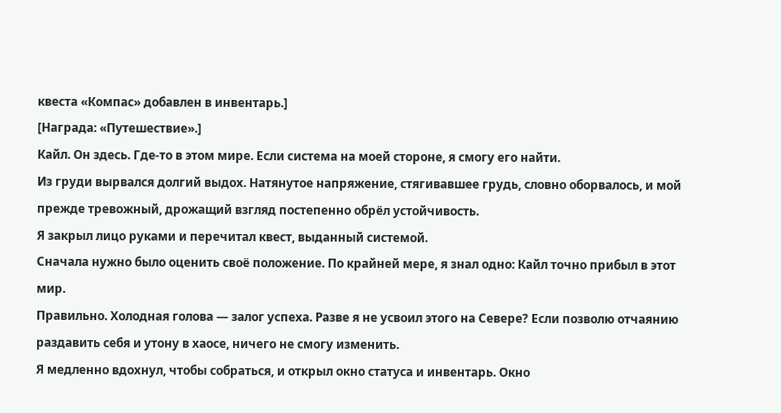квеста «Компас» добавлен в инвентарь.]
[Награда: «Путешествие».]
Кайл. Он здесь. Где-то в этом мире. Если система на моей стороне, я смогу его найти.
Из груди вырвался долгий выдох. Натянутое напряжение, стягивавшее грудь, словно оборвалось, и мой прежде тревожный, дрожащий взгляд постепенно обрёл устойчивость.
Я закрыл лицо руками и перечитал квест, выданный системой.
Сначала нужно было оценить своё положение. По крайней мере, я знал одно: Кайл точно прибыл в этот мир.
Правильно. Холодная голова — залог успеха. Разве я не усвоил этого на Севере? Если позволю отчаянию раздавить себя и утону в хаосе, ничего не смогу изменить.
Я медленно вдохнул, чтобы собраться, и открыл окно статуса и инвентарь. Окно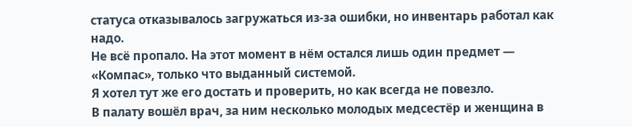статуса отказывалось загружаться из-за ошибки, но инвентарь работал как надо.
Не всё пропало. На этот момент в нём остался лишь один предмет — «Компас», только что выданный системой.
Я хотел тут же его достать и проверить, но как всегда не повезло.
В палату вошёл врач, за ним несколько молодых медсестёр и женщина в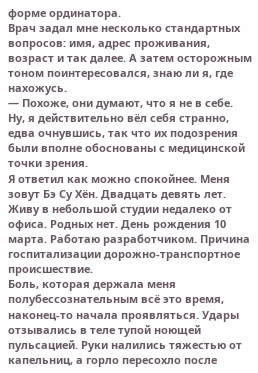форме ординатора.
Врач задал мне несколько стандартных вопросов: имя, адрес проживания, возраст и так далее. А затем осторожным тоном поинтересовался, знаю ли я, где нахожусь.
— Похоже, они думают, что я не в себе.
Ну, я действительно вёл себя странно, едва очнувшись, так что их подозрения были вполне обоснованы с медицинской точки зрения.
Я ответил как можно спокойнее. Меня зовут Бэ Су Хён. Двадцать девять лет. Живу в небольшой студии недалеко от офиса. Родных нет. День рождения 10 марта. Работаю разработчиком. Причина госпитализации дорожно-транспортное происшествие.
Боль, которая держала меня полубессознательным всё это время, наконец-то начала проявляться. Удары отзывались в теле тупой ноющей пульсацией. Руки налились тяжестью от капельниц, а горло пересохло после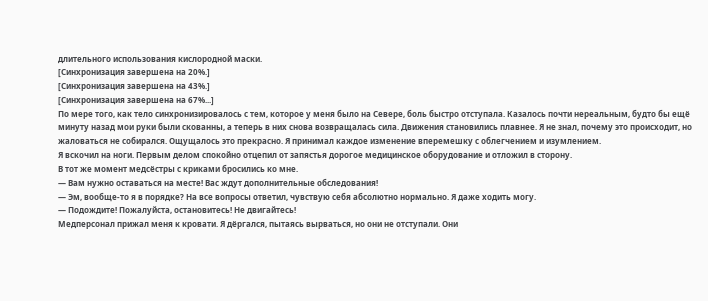длительного использования кислородной маски.
[Синхронизация завершена на 20%.]
[Синхронизация завершена на 43%.]
[Синхронизация завершена на 67%...]
По мере того, как тело синхронизировалось с тем, которое у меня было на Севере, боль быстро отступала. Казалось почти нереальным, будто бы ещё минуту назад мои руки были скованны, а теперь в них снова возвращалась сила. Движения становились плавнее. Я не знал, почему это происходит, но жаловаться не собирался. Ощущалось это прекрасно. Я принимал каждое изменение вперемешку с облегчением и изумлением.
Я вскочил на ноги. Первым делом спокойно отцепил от запястья дорогое медицинское оборудование и отложил в сторону.
В тот же момент медсёстры с криками бросились ко мне.
— Вам нужно оставаться на месте! Вас ждут дополнительные обследования!
— Эм, вообще-то я в порядке? На все вопросы ответил, чувствую себя абсолютно нормально. Я даже ходить могу.
— Подождите! Пожалуйста, остановитесь! Не двигайтесь!
Медперсонал прижал меня к кровати. Я дёргался, пытаясь вырваться, но они не отступали. Они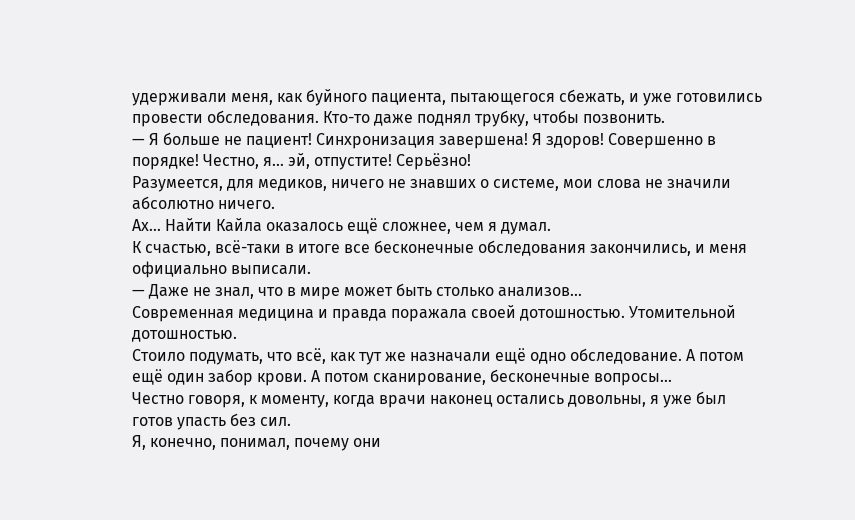удерживали меня, как буйного пациента, пытающегося сбежать, и уже готовились провести обследования. Кто-то даже поднял трубку, чтобы позвонить.
— Я больше не пациент! Синхронизация завершена! Я здоров! Совершенно в порядке! Честно, я… эй, отпустите! Серьёзно!
Разумеется, для медиков, ничего не знавших о системе, мои слова не значили абсолютно ничего.
Ах… Найти Кайла оказалось ещё сложнее, чем я думал.
К счастью, всё-таки в итоге все бесконечные обследования закончились, и меня официально выписали.
— Даже не знал, что в мире может быть столько анализов…
Современная медицина и правда поражала своей дотошностью. Утомительной дотошностью.
Стоило подумать, что всё, как тут же назначали ещё одно обследование. А потом ещё один забор крови. А потом сканирование, бесконечные вопросы…
Честно говоря, к моменту, когда врачи наконец остались довольны, я уже был готов упасть без сил.
Я, конечно, понимал, почему они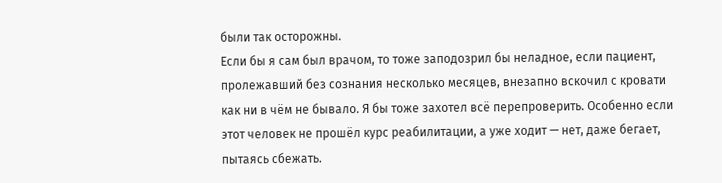были так осторожны.
Если бы я сам был врачом, то тоже заподозрил бы неладное, если пациент, пролежавший без сознания несколько месяцев, внезапно вскочил с кровати как ни в чём не бывало. Я бы тоже захотел всё перепроверить. Особенно если этот человек не прошёл курс реабилитации, а уже ходит — нет, даже бегает, пытаясь сбежать.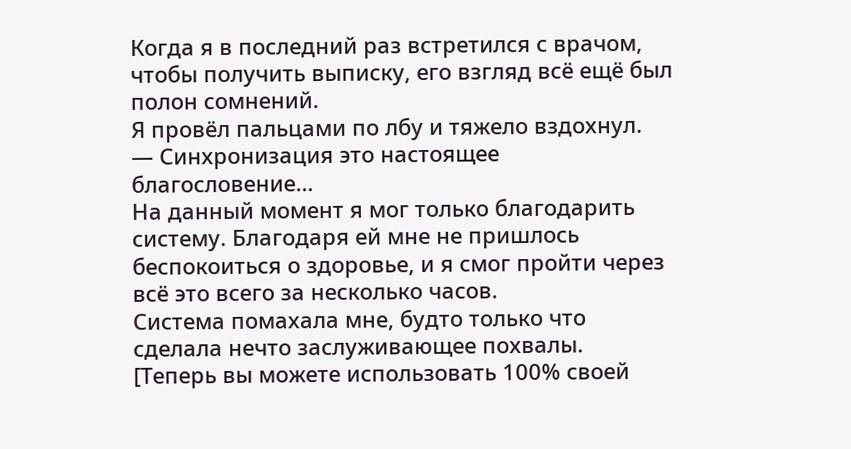Когда я в последний раз встретился с врачом, чтобы получить выписку, его взгляд всё ещё был полон сомнений.
Я провёл пальцами по лбу и тяжело вздохнул.
— Синхронизация это настоящее благословение…
На данный момент я мог только благодарить систему. Благодаря ей мне не пришлось беспокоиться о здоровье, и я смог пройти через всё это всего за несколько часов.
Система помахала мне, будто только что сделала нечто заслуживающее похвалы.
[Теперь вы можете использовать 100% своей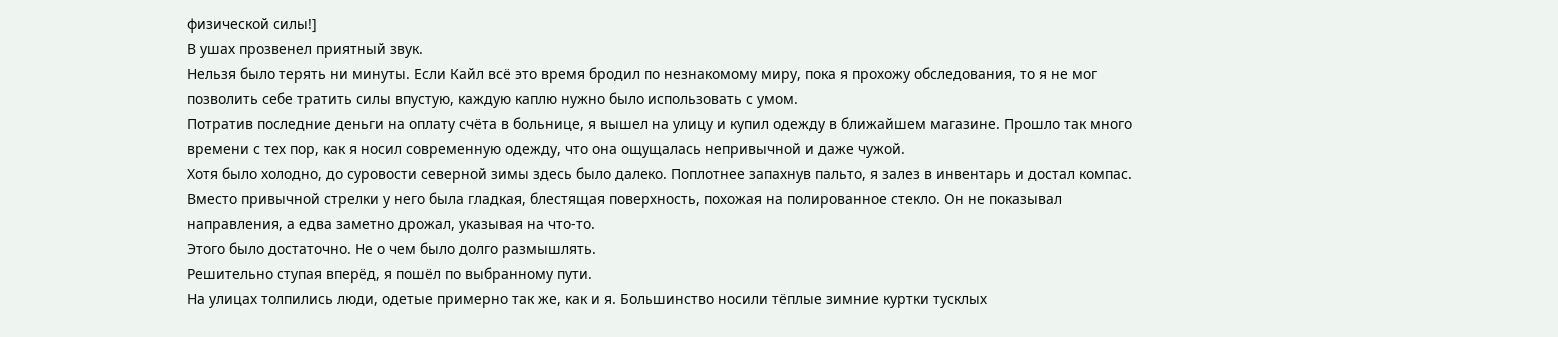физической силы!]
В ушах прозвенел приятный звук.
Нельзя было терять ни минуты. Если Кайл всё это время бродил по незнакомому миру, пока я прохожу обследования, то я не мог позволить себе тратить силы впустую, каждую каплю нужно было использовать с умом.
Потратив последние деньги на оплату счёта в больнице, я вышел на улицу и купил одежду в ближайшем магазине. Прошло так много времени с тех пор, как я носил современную одежду, что она ощущалась непривычной и даже чужой.
Хотя было холодно, до суровости северной зимы здесь было далеко. Поплотнее запахнув пальто, я залез в инвентарь и достал компас.
Вместо привычной стрелки у него была гладкая, блестящая поверхность, похожая на полированное стекло. Он не показывал направления, а едва заметно дрожал, указывая на что-то.
Этого было достаточно. Не о чем было долго размышлять.
Решительно ступая вперёд, я пошёл по выбранному пути.
На улицах толпились люди, одетые примерно так же, как и я. Большинство носили тёплые зимние куртки тусклых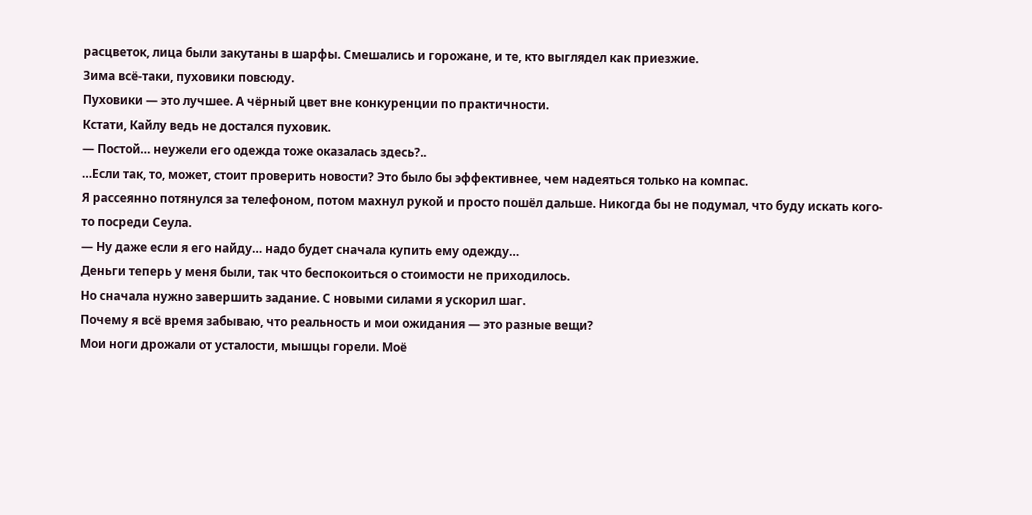расцветок, лица были закутаны в шарфы. Смешались и горожане, и те, кто выглядел как приезжие.
Зима всё-таки, пуховики повсюду.
Пуховики — это лучшее. А чёрный цвет вне конкуренции по практичности.
Кстати, Кайлу ведь не достался пуховик.
— Постой… неужели его одежда тоже оказалась здесь?..
…Если так, то, может, стоит проверить новости? Это было бы эффективнее, чем надеяться только на компас.
Я рассеянно потянулся за телефоном, потом махнул рукой и просто пошёл дальше. Никогда бы не подумал, что буду искать кого-то посреди Сеула.
— Ну даже если я его найду… надо будет сначала купить ему одежду…
Деньги теперь у меня были, так что беспокоиться о стоимости не приходилось.
Но сначала нужно завершить задание. С новыми силами я ускорил шаг.
Почему я всё время забываю, что реальность и мои ожидания — это разные вещи?
Мои ноги дрожали от усталости, мышцы горели. Моё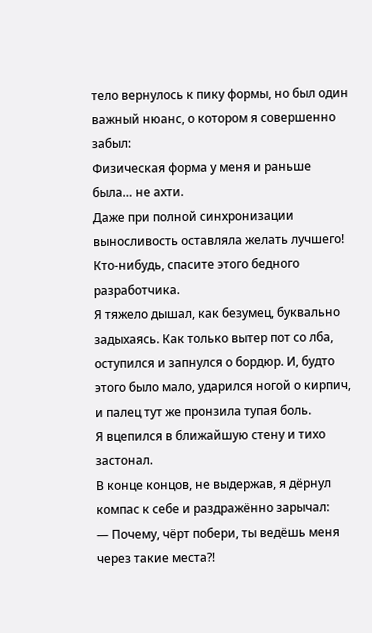тело вернулось к пику формы, но был один важный нюанс, о котором я совершенно забыл:
Физическая форма у меня и раньше была… не ахти.
Даже при полной синхронизации выносливость оставляла желать лучшего!
Кто-нибудь, спасите этого бедного разработчика.
Я тяжело дышал, как безумец, буквально задыхаясь. Как только вытер пот со лба, оступился и запнулся о бордюр. И, будто этого было мало, ударился ногой о кирпич, и палец тут же пронзила тупая боль.
Я вцепился в ближайшую стену и тихо застонал.
В конце концов, не выдержав, я дёрнул компас к себе и раздражённо зарычал:
— Почему, чёрт побери, ты ведёшь меня через такие места?!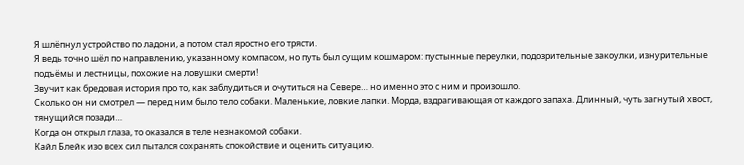Я шлёпнул устройство по ладони, а потом стал яростно его трясти.
Я ведь точно шёл по направлению, указанному компасом, но путь был сущим кошмаром: пустынные переулки, подозрительные закоулки, изнурительные подъёмы и лестницы, похожие на ловушки смерти!
Звучит как бредовая история про то, как заблудиться и очутиться на Севере… но именно это с ним и произошло.
Сколько он ни смотрел — перед ним было тело собаки. Маленькие, ловкие лапки. Морда, вздрагивающая от каждого запаха. Длинный, чуть загнутый хвост, тянущийся позади…
Когда он открыл глаза, то оказался в теле незнакомой собаки.
Кайл Блейк изо всех сил пытался сохранять спокойствие и оценить ситуацию.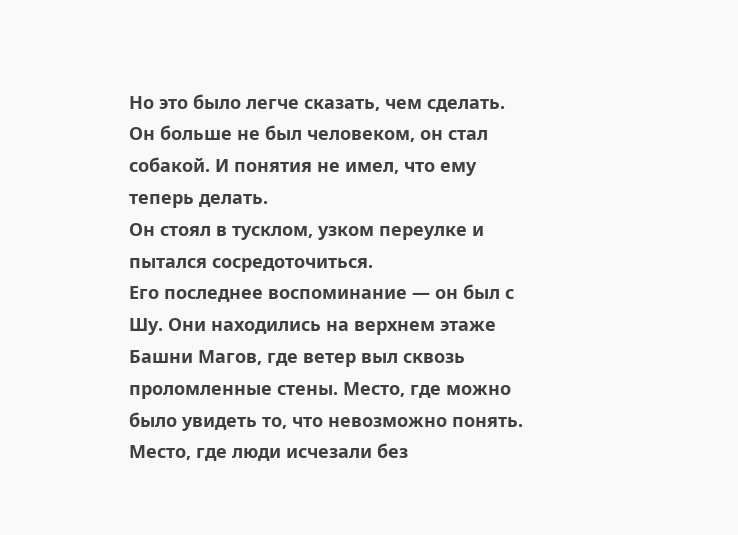Но это было легче сказать, чем сделать. Он больше не был человеком, он стал собакой. И понятия не имел, что ему теперь делать.
Он стоял в тусклом, узком переулке и пытался сосредоточиться.
Его последнее воспоминание — он был с Шу. Они находились на верхнем этаже Башни Магов, где ветер выл сквозь проломленные стены. Место, где можно было увидеть то, что невозможно понять. Место, где люди исчезали без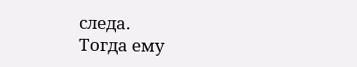следа.
Тогда ему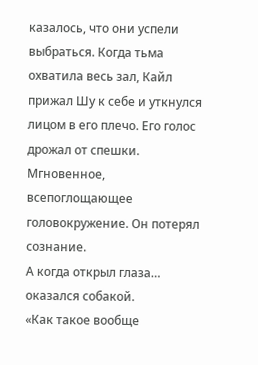казалось, что они успели выбраться. Когда тьма охватила весь зал, Кайл прижал Шу к себе и уткнулся лицом в его плечо. Его голос дрожал от спешки.
Мгновенное, всепоглощающее головокружение. Он потерял сознание.
А когда открыл глаза… оказался собакой.
«Как такое вообще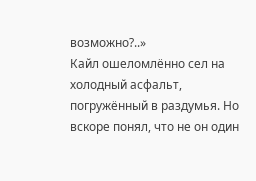возможно?..»
Кайл ошеломлённо сел на холодный асфальт, погружённый в раздумья. Но вскоре понял, что не он один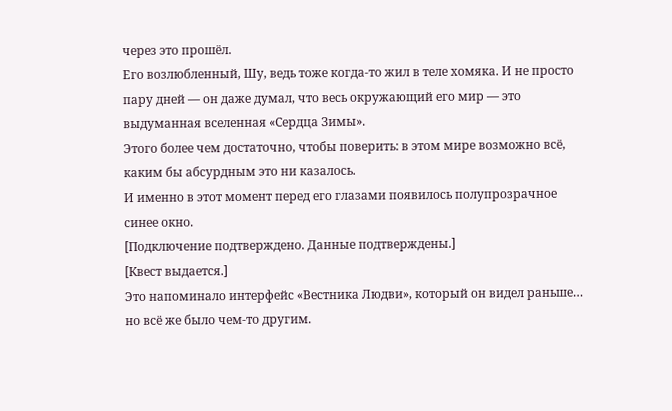через это прошёл.
Его возлюбленный, Шу, ведь тоже когда-то жил в теле хомяка. И не просто пару дней — он даже думал, что весь окружающий его мир — это выдуманная вселенная «Сердца Зимы».
Этого более чем достаточно, чтобы поверить: в этом мире возможно всё, каким бы абсурдным это ни казалось.
И именно в этот момент перед его глазами появилось полупрозрачное синее окно.
[Подключение подтверждено. Данные подтверждены.]
[Квест выдается.]
Это напоминало интерфейс «Вестника Людви», который он видел раньше… но всё же было чем-то другим.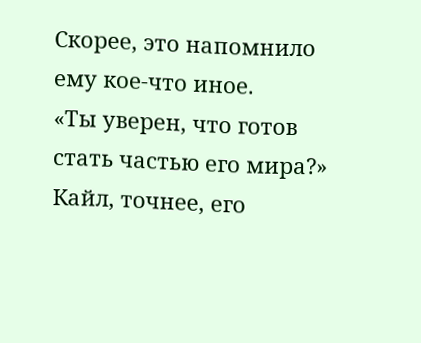Скорее, это напомнило ему кое-что иное.
«Ты уверен, что готов стать частью его мира?»
Кайл, точнее, его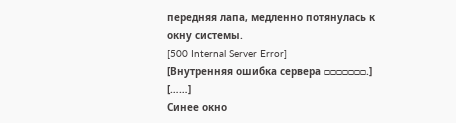передняя лапа, медленно потянулась к окну системы.
[500 Internal Server Error]
[Внутренняя ошибка сервера □□□□□□□.]
[……]
Синее окно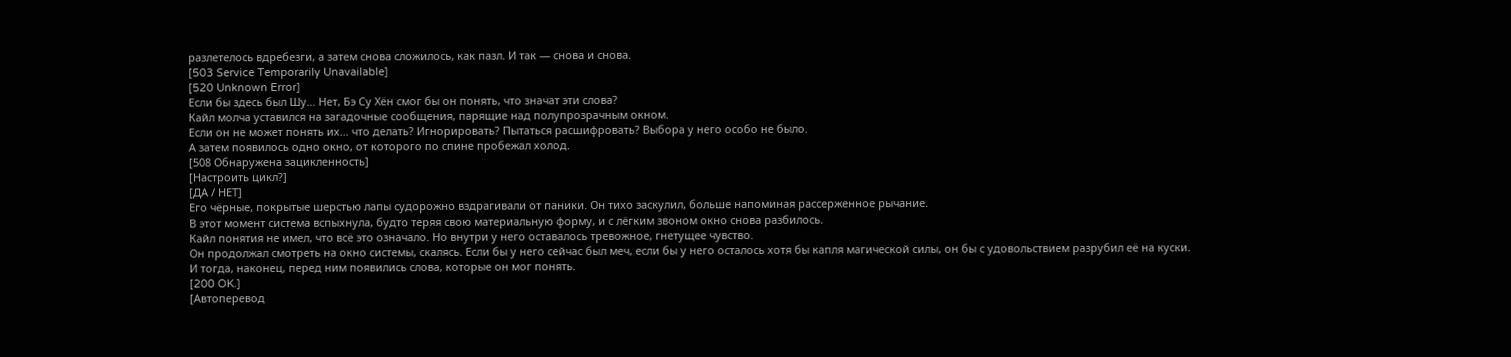разлетелось вдребезги, а затем снова сложилось, как пазл. И так — снова и снова.
[503 Service Temporarily Unavailable]
[520 Unknown Error]
Если бы здесь был Шу… Нет, Бэ Су Хён смог бы он понять, что значат эти слова?
Кайл молча уставился на загадочные сообщения, парящие над полупрозрачным окном.
Если он не может понять их… что делать? Игнорировать? Пытаться расшифровать? Выбора у него особо не было.
А затем появилось одно окно, от которого по спине пробежал холод.
[508 Обнаружена зацикленность]
[Настроить цикл?]
[ДА / НЕТ]
Его чёрные, покрытые шерстью лапы судорожно вздрагивали от паники. Он тихо заскулил, больше напоминая рассерженное рычание.
В этот момент система вспыхнула, будто теряя свою материальную форму, и с лёгким звоном окно снова разбилось.
Кайл понятия не имел, что всё это означало. Но внутри у него оставалось тревожное, гнетущее чувство.
Он продолжал смотреть на окно системы, скалясь. Если бы у него сейчас был меч, если бы у него осталось хотя бы капля магической силы, он бы с удовольствием разрубил её на куски.
И тогда, наконец, перед ним появились слова, которые он мог понять.
[200 OK.]
[Автоперевод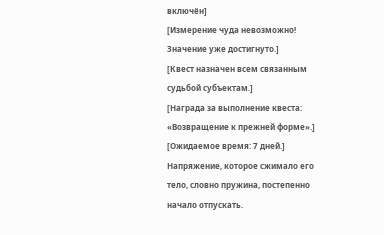включён]
[Измерение чуда невозможно! Значение уже достигнуто.]
[Квест назначен всем связанным судьбой субъектам.]
[Награда за выполнение квеста: «Возвращение к прежней форме».]
[Ожидаемое время: 7 дней.]
Напряжение, которое сжимало его тело, словно пружина, постепенно начало отпускать.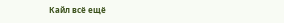Кайл всё ещё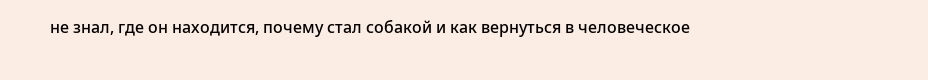не знал, где он находится, почему стал собакой и как вернуться в человеческое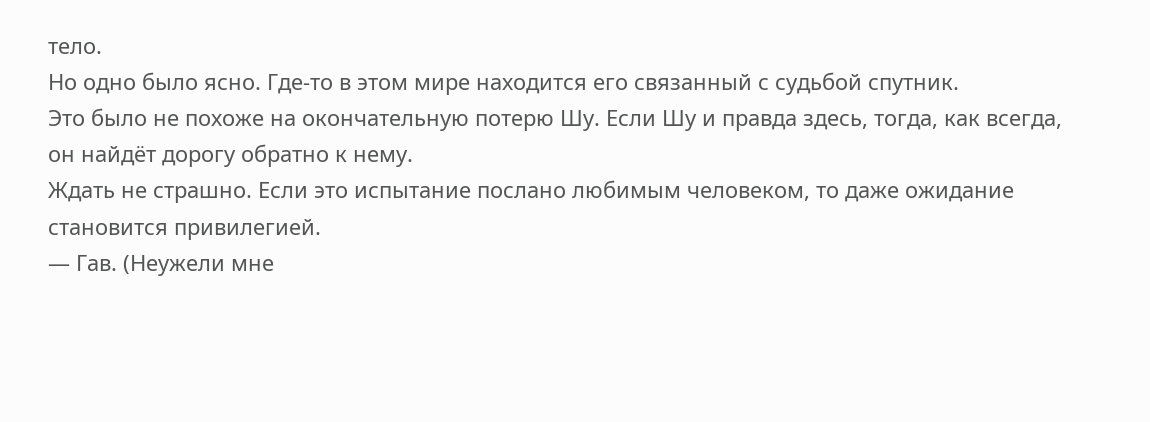тело.
Но одно было ясно. Где-то в этом мире находится его связанный с судьбой спутник.
Это было не похоже на окончательную потерю Шу. Если Шу и правда здесь, тогда, как всегда, он найдёт дорогу обратно к нему.
Ждать не страшно. Если это испытание послано любимым человеком, то даже ожидание становится привилегией.
— Гав. (Неужели мне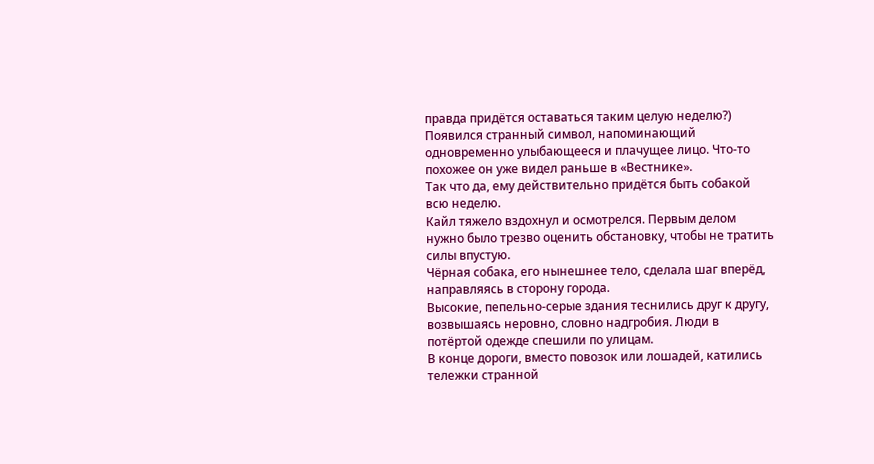правда придётся оставаться таким целую неделю?)
Появился странный символ, напоминающий одновременно улыбающееся и плачущее лицо. Что-то похожее он уже видел раньше в «Вестнике».
Так что да, ему действительно придётся быть собакой всю неделю.
Кайл тяжело вздохнул и осмотрелся. Первым делом нужно было трезво оценить обстановку, чтобы не тратить силы впустую.
Чёрная собака, его нынешнее тело, сделала шаг вперёд, направляясь в сторону города.
Высокие, пепельно-серые здания теснились друг к другу, возвышаясь неровно, словно надгробия. Люди в потёртой одежде спешили по улицам.
В конце дороги, вместо повозок или лошадей, катились тележки странной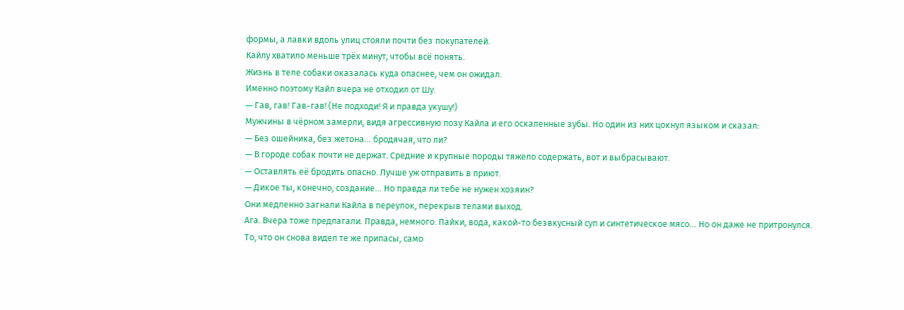формы, а лавки вдоль улиц стояли почти без покупателей.
Кайлу хватило меньше трёх минут, чтобы всё понять.
Жизнь в теле собаки оказалась куда опаснее, чем он ожидал.
Именно поэтому Кайл вчера не отходил от Шу.
— Гав, гав! Гав-гав! (Не подходи! Я и правда укушу!)
Мужчины в чёрном замерли, видя агрессивную позу Кайла и его оскаленные зубы. Но один из них цокнул языком и сказал:
— Без ошейника, без жетона… бродячая, что ли?
— В городе собак почти не держат. Средние и крупные породы тяжело содержать, вот и выбрасывают.
— Оставлять её бродить опасно. Лучше уж отправить в приют.
— Дикое ты, конечно, создание… Но правда ли тебе не нужен хозяин?
Они медленно загнали Кайла в переулок, перекрыв телами выход.
Ага. Вчера тоже предлагали. Правда, немного. Пайки, вода, какой-то безвкусный суп и синтетическое мясо… Но он даже не притронулся.
То, что он снова видел те же припасы, само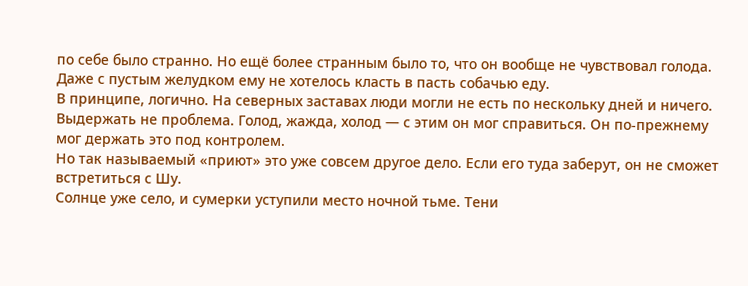по себе было странно. Но ещё более странным было то, что он вообще не чувствовал голода.
Даже с пустым желудком ему не хотелось класть в пасть собачью еду.
В принципе, логично. На северных заставах люди могли не есть по нескольку дней и ничего.
Выдержать не проблема. Голод, жажда, холод — с этим он мог справиться. Он по-прежнему мог держать это под контролем.
Но так называемый «приют» это уже совсем другое дело. Если его туда заберут, он не сможет встретиться с Шу.
Солнце уже село, и сумерки уступили место ночной тьме. Тени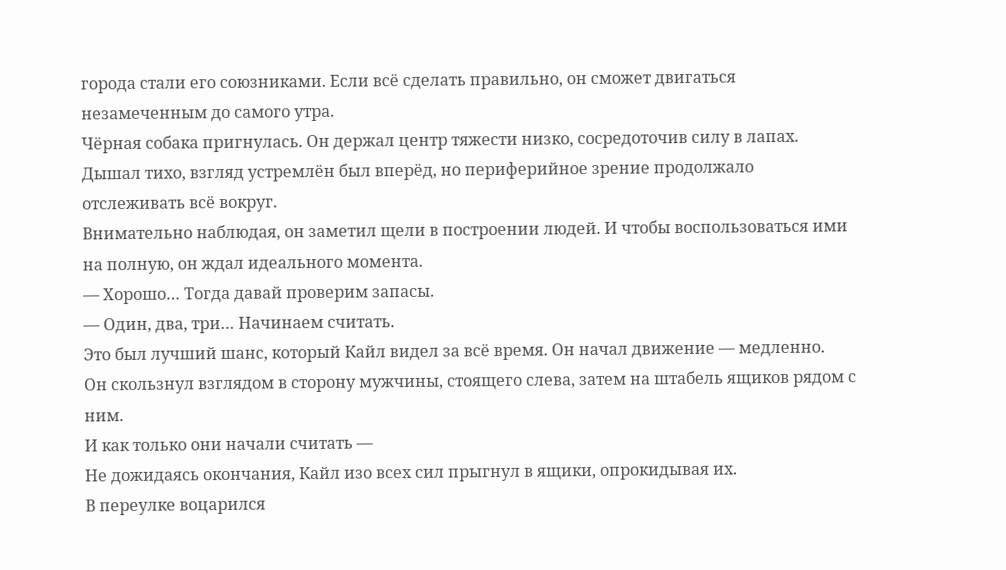города стали его союзниками. Если всё сделать правильно, он сможет двигаться незамеченным до самого утра.
Чёрная собака пригнулась. Он держал центр тяжести низко, сосредоточив силу в лапах. Дышал тихо, взгляд устремлён был вперёд, но периферийное зрение продолжало отслеживать всё вокруг.
Внимательно наблюдая, он заметил щели в построении людей. И чтобы воспользоваться ими на полную, он ждал идеального момента.
— Хорошо… Тогда давай проверим запасы.
— Один, два, три… Начинаем считать.
Это был лучший шанс, который Кайл видел за всё время. Он начал движение — медленно.
Он скользнул взглядом в сторону мужчины, стоящего слева, затем на штабель ящиков рядом с ним.
И как только они начали считать —
Не дожидаясь окончания, Кайл изо всех сил прыгнул в ящики, опрокидывая их.
В переулке воцарился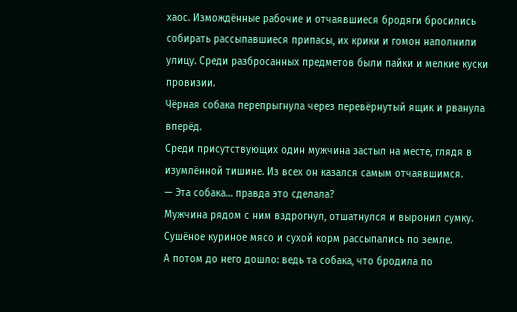хаос. Измождённые рабочие и отчаявшиеся бродяги бросились собирать рассыпавшиеся припасы, их крики и гомон наполнили улицу. Среди разбросанных предметов были пайки и мелкие куски провизии.
Чёрная собака перепрыгнула через перевёрнутый ящик и рванула вперёд.
Среди присутствующих один мужчина застыл на месте, глядя в изумлённой тишине. Из всех он казался самым отчаявшимся.
— Эта собака… правда это сделала?
Мужчина рядом с ним вздрогнул, отшатнулся и выронил сумку. Сушёное куриное мясо и сухой корм рассыпались по земле.
А потом до него дошло: ведь та собака, что бродила по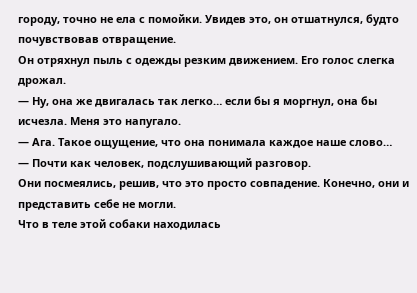городу, точно не ела с помойки. Увидев это, он отшатнулся, будто почувствовав отвращение.
Он отряхнул пыль с одежды резким движением. Его голос слегка дрожал.
— Ну, она же двигалась так легко… если бы я моргнул, она бы исчезла. Меня это напугало.
— Ага. Такое ощущение, что она понимала каждое наше слово…
— Почти как человек, подслушивающий разговор.
Они посмеялись, решив, что это просто совпадение. Конечно, они и представить себе не могли.
Что в теле этой собаки находилась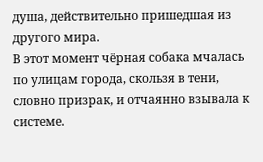душа, действительно пришедшая из другого мира.
В этот момент чёрная собака мчалась по улицам города, скользя в тени, словно призрак, и отчаянно взывала к системе.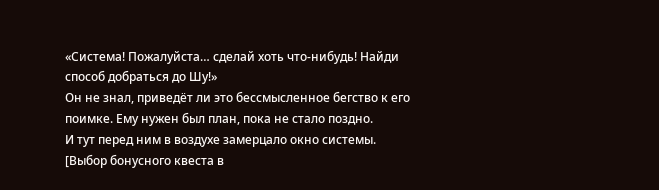«Система! Пожалуйста… сделай хоть что-нибудь! Найди способ добраться до Шу!»
Он не знал, приведёт ли это бессмысленное бегство к его поимке. Ему нужен был план, пока не стало поздно.
И тут перед ним в воздухе замерцало окно системы.
[Выбор бонусного квеста в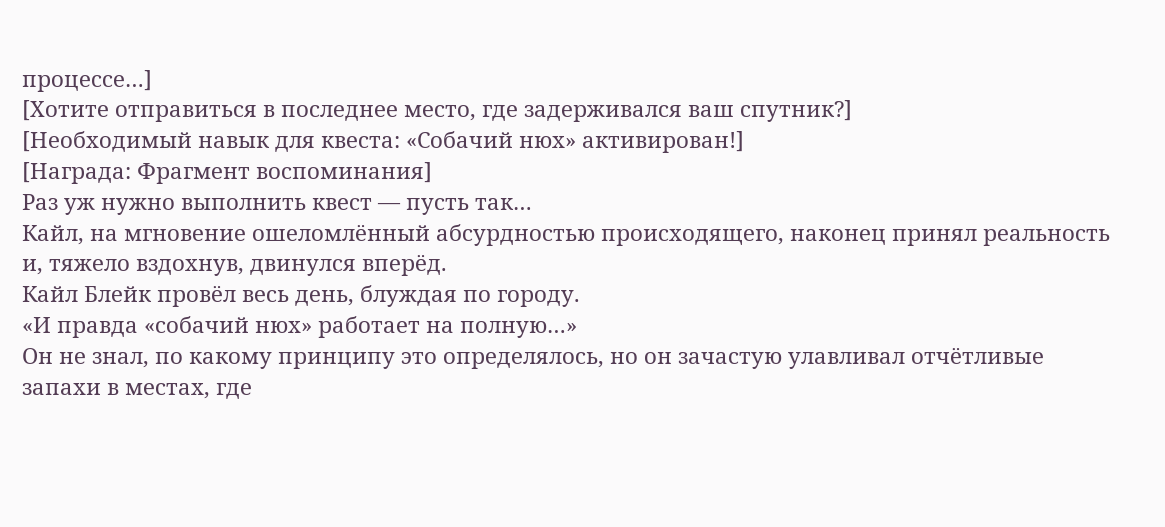процессе…]
[Хотите отправиться в последнее место, где задерживался ваш спутник?]
[Необходимый навык для квеста: «Собачий нюх» активирован!]
[Награда: Фрагмент воспоминания]
Раз уж нужно выполнить квест — пусть так…
Кайл, на мгновение ошеломлённый абсурдностью происходящего, наконец принял реальность и, тяжело вздохнув, двинулся вперёд.
Кайл Блейк провёл весь день, блуждая по городу.
«И правда «собачий нюх» работает на полную…»
Он не знал, по какому принципу это определялось, но он зачастую улавливал отчётливые запахи в местах, где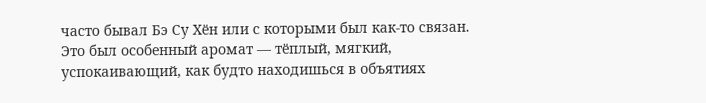часто бывал Бэ Су Хён или с которыми был как-то связан. Это был особенный аромат — тёплый, мягкий, успокаивающий, как будто находишься в объятиях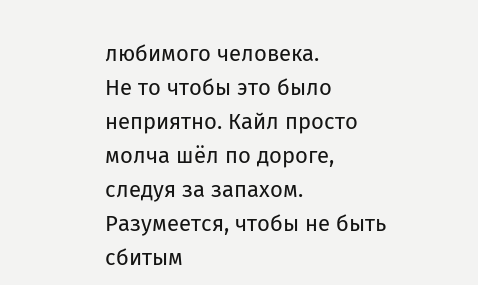любимого человека.
Не то чтобы это было неприятно. Кайл просто молча шёл по дороге, следуя за запахом.
Разумеется, чтобы не быть сбитым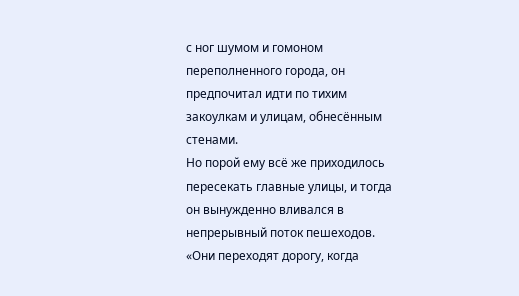с ног шумом и гомоном переполненного города, он предпочитал идти по тихим закоулкам и улицам, обнесённым стенами.
Но порой ему всё же приходилось пересекать главные улицы, и тогда он вынужденно вливался в непрерывный поток пешеходов.
«Они переходят дорогу, когда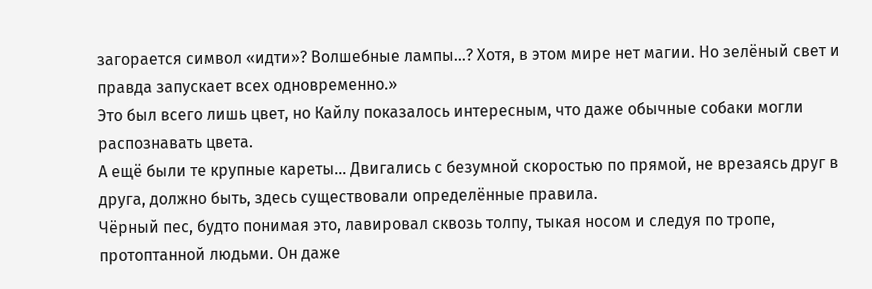загорается символ «идти»? Волшебные лампы…? Хотя, в этом мире нет магии. Но зелёный свет и правда запускает всех одновременно.»
Это был всего лишь цвет, но Кайлу показалось интересным, что даже обычные собаки могли распознавать цвета.
А ещё были те крупные кареты… Двигались с безумной скоростью по прямой, не врезаясь друг в друга, должно быть, здесь существовали определённые правила.
Чёрный пес, будто понимая это, лавировал сквозь толпу, тыкая носом и следуя по тропе, протоптанной людьми. Он даже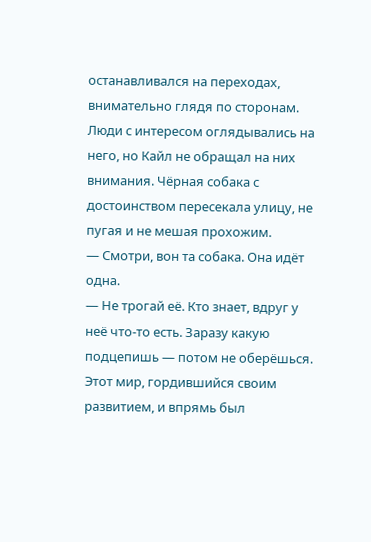останавливался на переходах, внимательно глядя по сторонам.
Люди с интересом оглядывались на него, но Кайл не обращал на них внимания. Чёрная собака с достоинством пересекала улицу, не пугая и не мешая прохожим.
— Смотри, вон та собака. Она идёт одна.
— Не трогай её. Кто знает, вдруг у неё что-то есть. Заразу какую подцепишь — потом не оберёшься.
Этот мир, гордившийся своим развитием, и впрямь был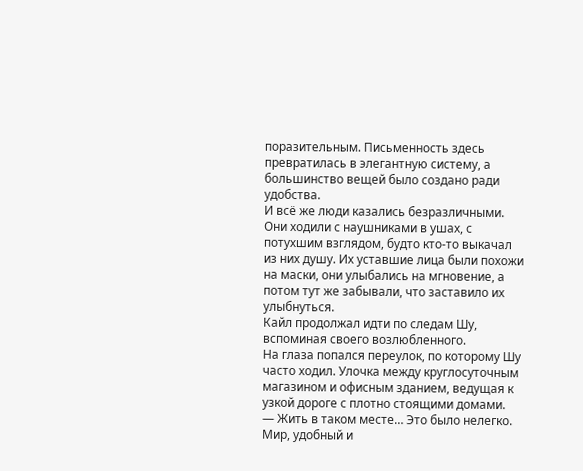поразительным. Письменность здесь превратилась в элегантную систему, а большинство вещей было создано ради удобства.
И всё же люди казались безразличными. Они ходили с наушниками в ушах, с потухшим взглядом, будто кто-то выкачал из них душу. Их уставшие лица были похожи на маски, они улыбались на мгновение, а потом тут же забывали, что заставило их улыбнуться.
Кайл продолжал идти по следам Шу, вспоминая своего возлюбленного.
На глаза попался переулок, по которому Шу часто ходил. Улочка между круглосуточным магазином и офисным зданием, ведущая к узкой дороге с плотно стоящими домами.
— Жить в таком месте… Это было нелегко.
Мир, удобный и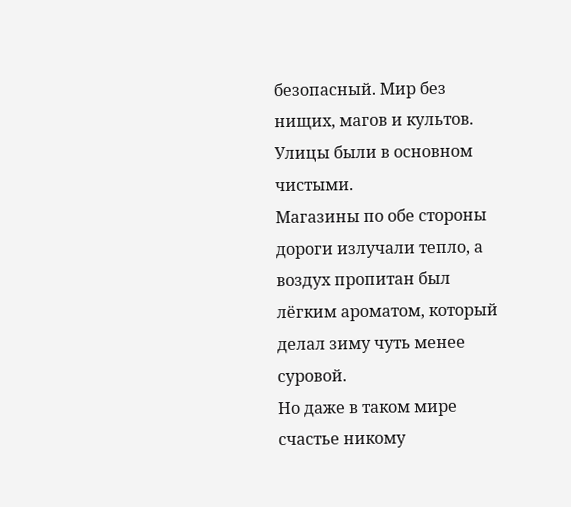безопасный. Мир без нищих, магов и культов. Улицы были в основном чистыми.
Магазины по обе стороны дороги излучали тепло, а воздух пропитан был лёгким ароматом, который делал зиму чуть менее суровой.
Но даже в таком мире счастье никому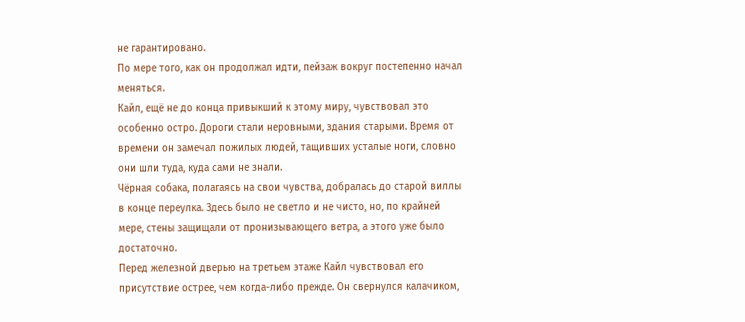не гарантировано.
По мере того, как он продолжал идти, пейзаж вокруг постепенно начал меняться.
Кайл, ещё не до конца привыкший к этому миру, чувствовал это особенно остро. Дороги стали неровными, здания старыми. Время от времени он замечал пожилых людей, тащивших усталые ноги, словно они шли туда, куда сами не знали.
Чёрная собака, полагаясь на свои чувства, добралась до старой виллы в конце переулка. Здесь было не светло и не чисто, но, по крайней мере, стены защищали от пронизывающего ветра, а этого уже было достаточно.
Перед железной дверью на третьем этаже Кайл чувствовал его присутствие острее, чем когда-либо прежде. Он свернулся калачиком,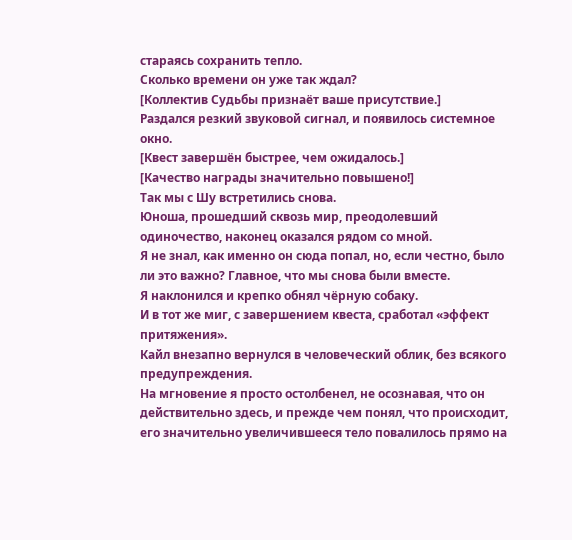стараясь сохранить тепло.
Сколько времени он уже так ждал?
[Коллектив Судьбы признаёт ваше присутствие.]
Раздался резкий звуковой сигнал, и появилось системное окно.
[Квест завершён быстрее, чем ожидалось.]
[Качество награды значительно повышено!]
Так мы с Шу встретились снова.
Юноша, прошедший сквозь мир, преодолевший одиночество, наконец оказался рядом со мной.
Я не знал, как именно он сюда попал, но, если честно, было ли это важно? Главное, что мы снова были вместе.
Я наклонился и крепко обнял чёрную собаку.
И в тот же миг, с завершением квеста, сработал «эффект притяжения».
Кайл внезапно вернулся в человеческий облик, без всякого предупреждения.
На мгновение я просто остолбенел, не осознавая, что он действительно здесь, и прежде чем понял, что происходит, его значительно увеличившееся тело повалилось прямо на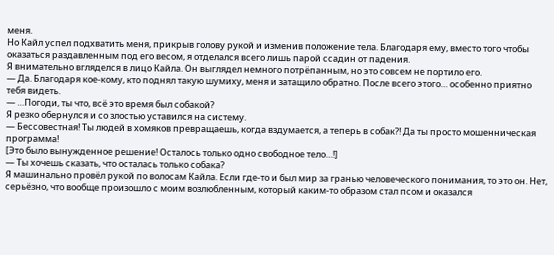меня.
Но Кайл успел подхватить меня, прикрыв голову рукой и изменив положение тела. Благодаря ему, вместо того чтобы оказаться раздавленным под его весом, я отделался всего лишь парой ссадин от падения.
Я внимательно вгляделся в лицо Кайла. Он выглядел немного потрёпанным, но это совсем не портило его.
— Да. Благодаря кое-кому, кто поднял такую шумиху, меня и затащило обратно. После всего этого… особенно приятно тебя видеть.
— …Погоди, ты что, всё это время был собакой?
Я резко обернулся и со злостью уставился на систему.
— Бессовестная! Ты людей в хомяков превращаешь, когда вздумается, а теперь в собак?! Да ты просто мошенническая программа!
[Это было вынужденное решение! Осталось только одно свободное тело…!]
— Ты хочешь сказать, что осталась только собака?
Я машинально провёл рукой по волосам Кайла. Если где-то и был мир за гранью человеческого понимания, то это он. Нет, серьёзно, что вообще произошло с моим возлюбленным, который каким-то образом стал псом и оказался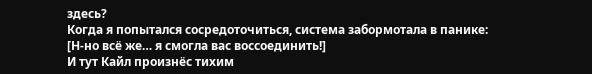здесь?
Когда я попытался сосредоточиться, система забормотала в панике:
[Н-но всё же… я смогла вас воссоединить!]
И тут Кайл произнёс тихим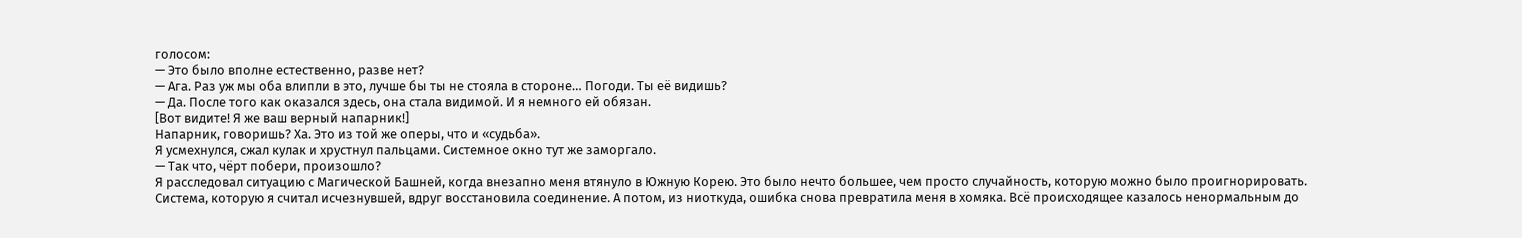голосом:
— Это было вполне естественно, разве нет?
— Ага. Раз уж мы оба влипли в это, лучше бы ты не стояла в стороне… Погоди. Ты её видишь?
— Да. После того как оказался здесь, она стала видимой. И я немного ей обязан.
[Вот видите! Я же ваш верный напарник!]
Напарник, говоришь? Ха. Это из той же оперы, что и «судьба».
Я усмехнулся, сжал кулак и хрустнул пальцами. Системное окно тут же заморгало.
— Так что, чёрт побери, произошло?
Я расследовал ситуацию с Магической Башней, когда внезапно меня втянуло в Южную Корею. Это было нечто большее, чем просто случайность, которую можно было проигнорировать.
Система, которую я считал исчезнувшей, вдруг восстановила соединение. А потом, из ниоткуда, ошибка снова превратила меня в хомяка. Всё происходящее казалось ненормальным до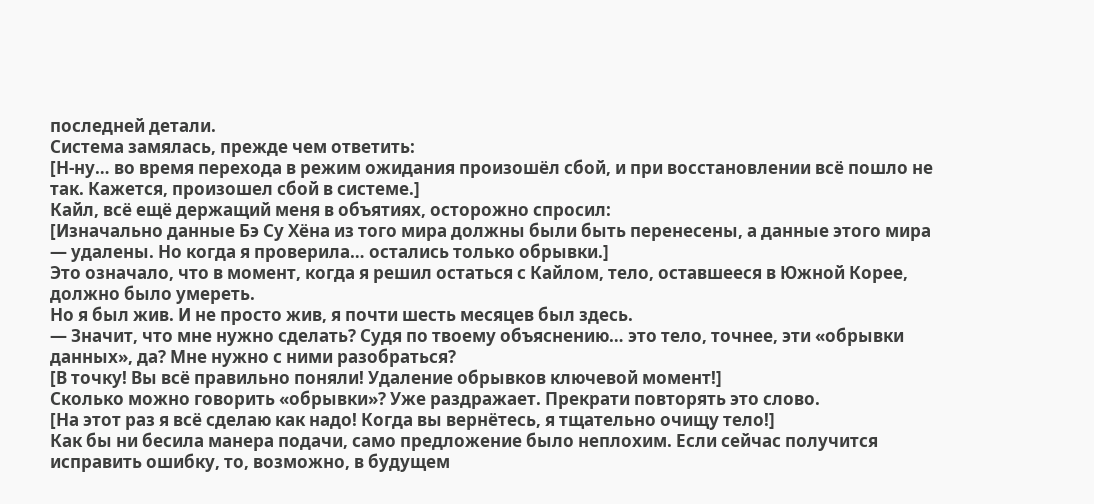последней детали.
Система замялась, прежде чем ответить:
[Н-ну… во время перехода в режим ожидания произошёл сбой, и при восстановлении всё пошло не так. Кажется, произошел сбой в системе.]
Кайл, всё ещё держащий меня в объятиях, осторожно спросил:
[Изначально данные Бэ Су Хёна из того мира должны были быть перенесены, а данные этого мира — удалены. Но когда я проверила… остались только обрывки.]
Это означало, что в момент, когда я решил остаться с Кайлом, тело, оставшееся в Южной Корее, должно было умереть.
Но я был жив. И не просто жив, я почти шесть месяцев был здесь.
— Значит, что мне нужно сделать? Судя по твоему объяснению… это тело, точнее, эти «обрывки данных», да? Мне нужно с ними разобраться?
[В точку! Вы всё правильно поняли! Удаление обрывков ключевой момент!]
Сколько можно говорить «обрывки»? Уже раздражает. Прекрати повторять это слово.
[На этот раз я всё сделаю как надо! Когда вы вернётесь, я тщательно очищу тело!]
Как бы ни бесила манера подачи, само предложение было неплохим. Если сейчас получится исправить ошибку, то, возможно, в будущем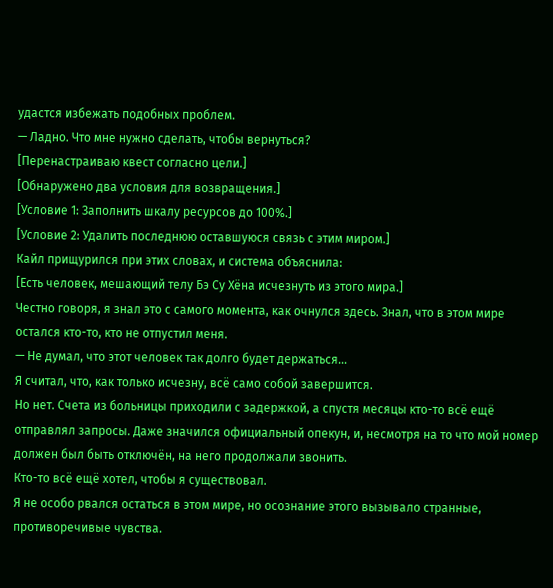удастся избежать подобных проблем.
— Ладно. Что мне нужно сделать, чтобы вернуться?
[Перенастраиваю квест согласно цели.]
[Обнаружено два условия для возвращения.]
[Условие 1: Заполнить шкалу ресурсов до 100%.]
[Условие 2: Удалить последнюю оставшуюся связь с этим миром.]
Кайл прищурился при этих словах, и система объяснила:
[Есть человек, мешающий телу Бэ Су Хёна исчезнуть из этого мира.]
Честно говоря, я знал это с самого момента, как очнулся здесь. Знал, что в этом мире остался кто-то, кто не отпустил меня.
— Не думал, что этот человек так долго будет держаться…
Я считал, что, как только исчезну, всё само собой завершится.
Но нет. Счета из больницы приходили с задержкой, а спустя месяцы кто-то всё ещё отправлял запросы. Даже значился официальный опекун, и, несмотря на то что мой номер должен был быть отключён, на него продолжали звонить.
Кто-то всё ещё хотел, чтобы я существовал.
Я не особо рвался остаться в этом мире, но осознание этого вызывало странные, противоречивые чувства.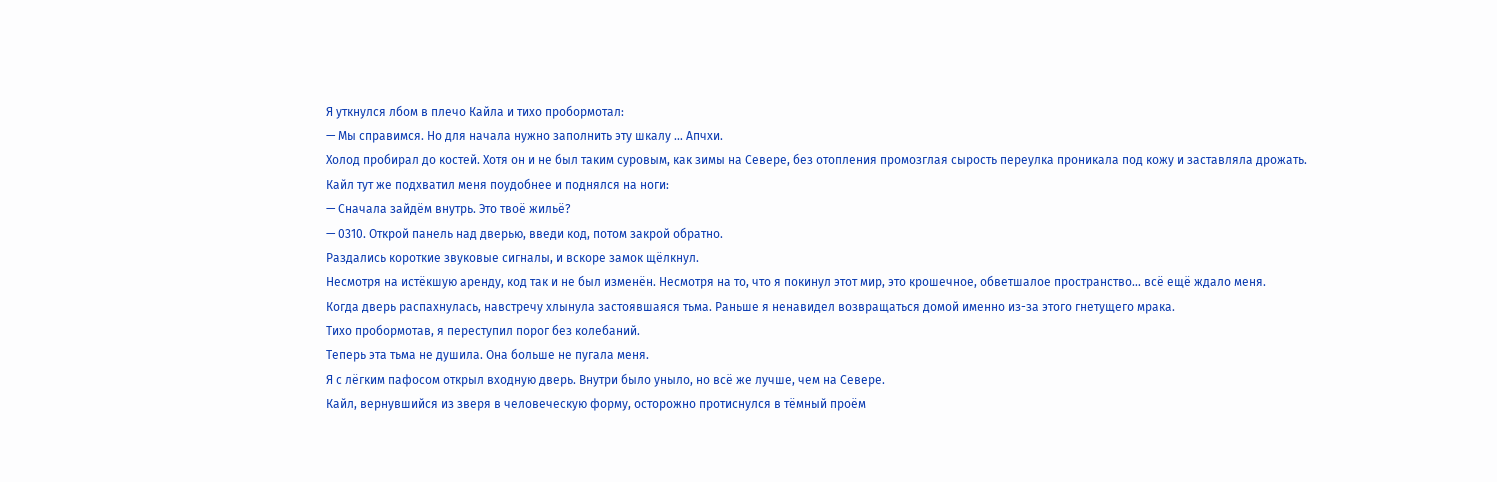Я уткнулся лбом в плечо Кайла и тихо пробормотал:
— Мы справимся. Но для начала нужно заполнить эту шкалу … Апчхи.
Холод пробирал до костей. Хотя он и не был таким суровым, как зимы на Севере, без отопления промозглая сырость переулка проникала под кожу и заставляла дрожать.
Кайл тут же подхватил меня поудобнее и поднялся на ноги:
— Сначала зайдём внутрь. Это твоё жильё?
— 0310. Открой панель над дверью, введи код, потом закрой обратно.
Раздались короткие звуковые сигналы, и вскоре замок щёлкнул.
Несмотря на истёкшую аренду, код так и не был изменён. Несмотря на то, что я покинул этот мир, это крошечное, обветшалое пространство… всё ещё ждало меня.
Когда дверь распахнулась, навстречу хлынула застоявшаяся тьма. Раньше я ненавидел возвращаться домой именно из-за этого гнетущего мрака.
Тихо пробормотав, я переступил порог без колебаний.
Теперь эта тьма не душила. Она больше не пугала меня.
Я с лёгким пафосом открыл входную дверь. Внутри было уныло, но всё же лучше, чем на Севере.
Кайл, вернувшийся из зверя в человеческую форму, осторожно протиснулся в тёмный проём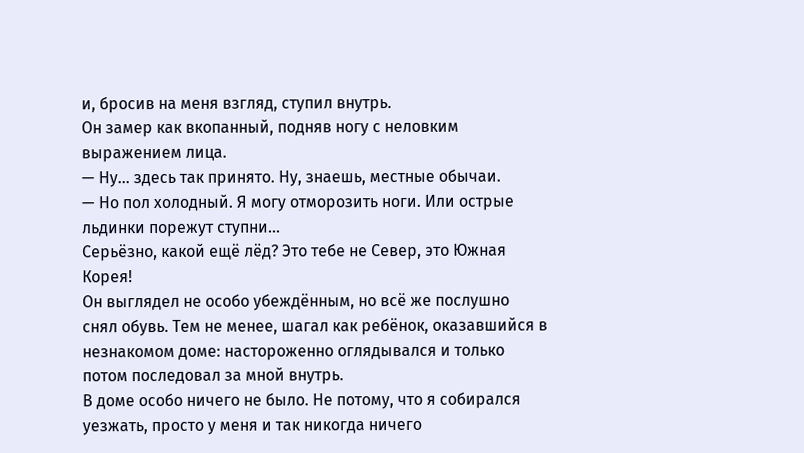и, бросив на меня взгляд, ступил внутрь.
Он замер как вкопанный, подняв ногу с неловким выражением лица.
— Ну… здесь так принято. Ну, знаешь, местные обычаи.
— Но пол холодный. Я могу отморозить ноги. Или острые льдинки порежут ступни…
Серьёзно, какой ещё лёд? Это тебе не Север, это Южная Корея!
Он выглядел не особо убеждённым, но всё же послушно снял обувь. Тем не менее, шагал как ребёнок, оказавшийся в незнакомом доме: настороженно оглядывался и только потом последовал за мной внутрь.
В доме особо ничего не было. Не потому, что я собирался уезжать, просто у меня и так никогда ничего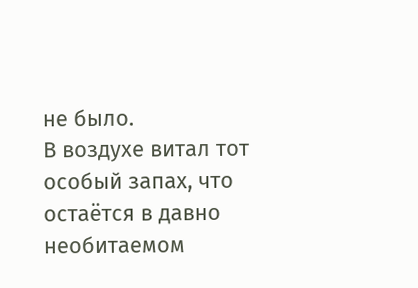не было.
В воздухе витал тот особый запах, что остаётся в давно необитаемом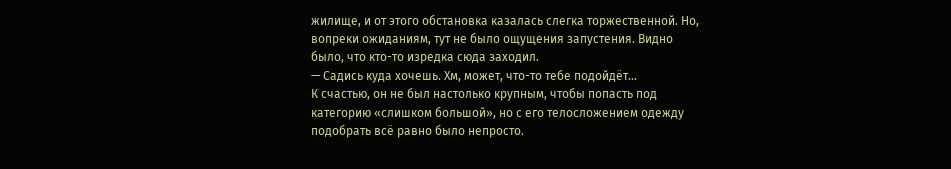жилище, и от этого обстановка казалась слегка торжественной. Но, вопреки ожиданиям, тут не было ощущения запустения. Видно было, что кто-то изредка сюда заходил.
— Садись куда хочешь. Хм, может, что-то тебе подойдёт…
К счастью, он не был настолько крупным, чтобы попасть под категорию «слишком большой», но с его телосложением одежду подобрать всё равно было непросто.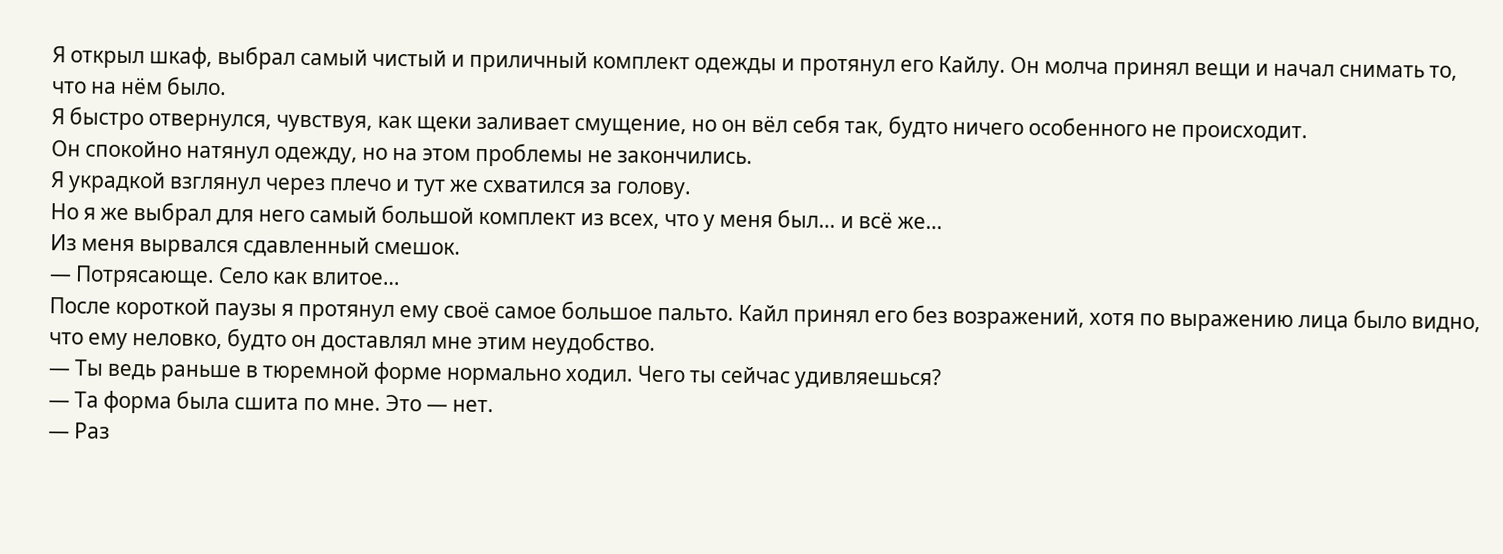Я открыл шкаф, выбрал самый чистый и приличный комплект одежды и протянул его Кайлу. Он молча принял вещи и начал снимать то, что на нём было.
Я быстро отвернулся, чувствуя, как щеки заливает смущение, но он вёл себя так, будто ничего особенного не происходит.
Он спокойно натянул одежду, но на этом проблемы не закончились.
Я украдкой взглянул через плечо и тут же схватился за голову.
Но я же выбрал для него самый большой комплект из всех, что у меня был… и всё же…
Из меня вырвался сдавленный смешок.
— Потрясающе. Село как влитое…
После короткой паузы я протянул ему своё самое большое пальто. Кайл принял его без возражений, хотя по выражению лица было видно, что ему неловко, будто он доставлял мне этим неудобство.
— Ты ведь раньше в тюремной форме нормально ходил. Чего ты сейчас удивляешься?
— Та форма была сшита по мне. Это — нет.
— Раз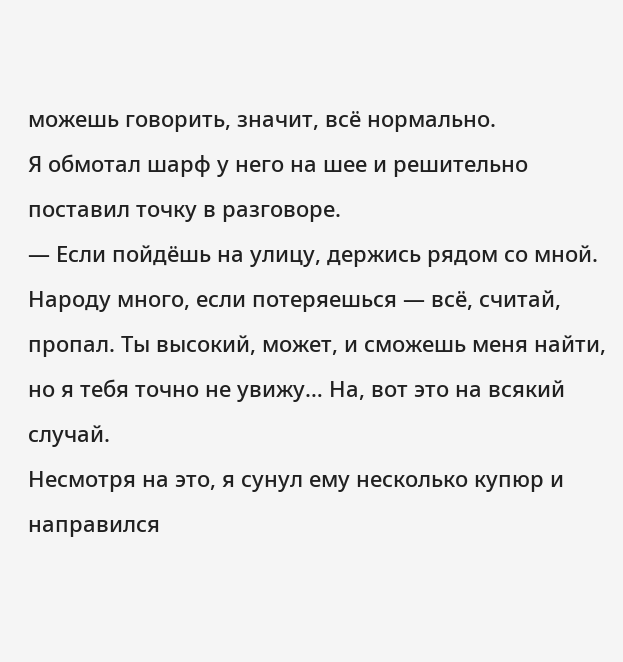можешь говорить, значит, всё нормально.
Я обмотал шарф у него на шее и решительно поставил точку в разговоре.
— Если пойдёшь на улицу, держись рядом со мной. Народу много, если потеряешься — всё, считай, пропал. Ты высокий, может, и сможешь меня найти, но я тебя точно не увижу… На, вот это на всякий случай.
Несмотря на это, я сунул ему несколько купюр и направился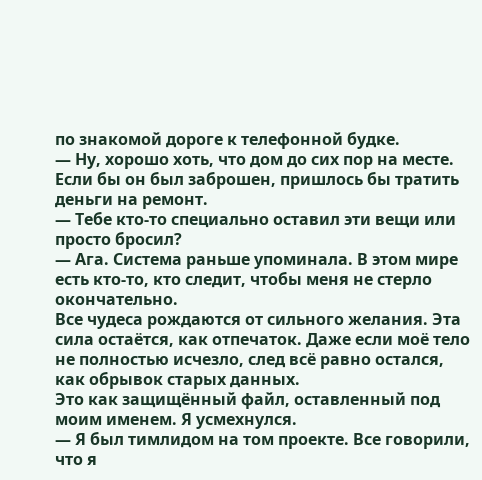по знакомой дороге к телефонной будке.
— Ну, хорошо хоть, что дом до сих пор на месте. Если бы он был заброшен, пришлось бы тратить деньги на ремонт.
— Тебе кто-то специально оставил эти вещи или просто бросил?
— Ага. Система раньше упоминала. В этом мире есть кто-то, кто следит, чтобы меня не стерло окончательно.
Все чудеса рождаются от сильного желания. Эта сила остаётся, как отпечаток. Даже если моё тело не полностью исчезло, след всё равно остался, как обрывок старых данных.
Это как защищённый файл, оставленный под моим именем. Я усмехнулся.
— Я был тимлидом на том проекте. Все говорили, что я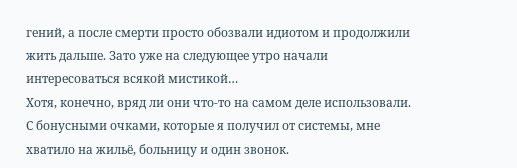гений, а после смерти просто обозвали идиотом и продолжили жить дальше. Зато уже на следующее утро начали интересоваться всякой мистикой…
Хотя, конечно, вряд ли они что-то на самом деле использовали. С бонусными очками, которые я получил от системы, мне хватило на жильё, больницу и один звонок.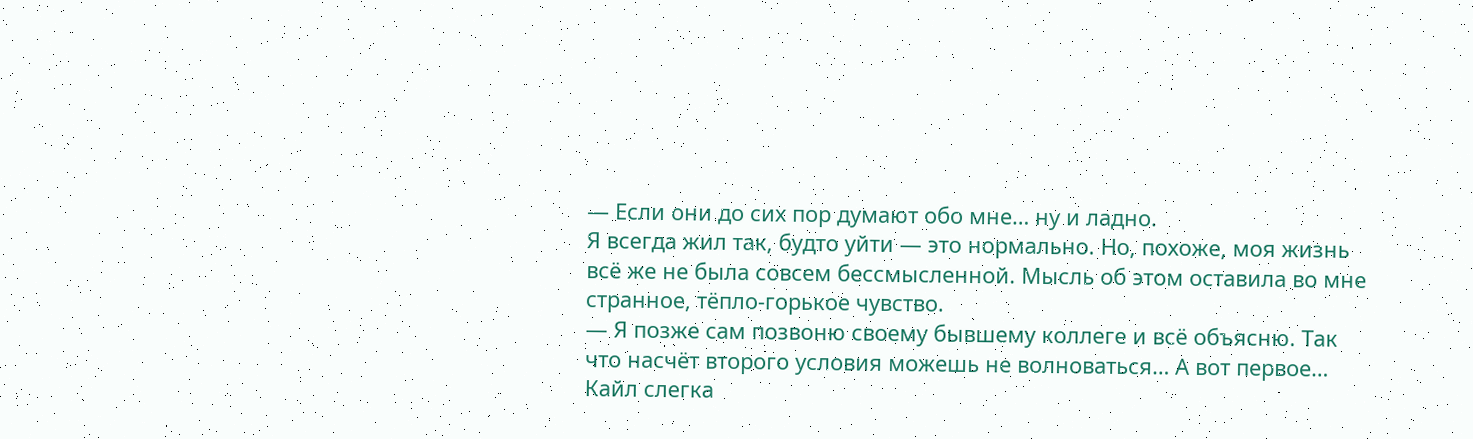— Если они до сих пор думают обо мне… ну и ладно.
Я всегда жил так, будто уйти — это нормально. Но, похоже, моя жизнь всё же не была совсем бессмысленной. Мысль об этом оставила во мне странное, тёпло-горькое чувство.
— Я позже сам позвоню своему бывшему коллеге и всё объясню. Так что насчёт второго условия можешь не волноваться… А вот первое…
Кайл слегка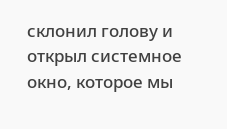склонил голову и открыл системное окно, которое мы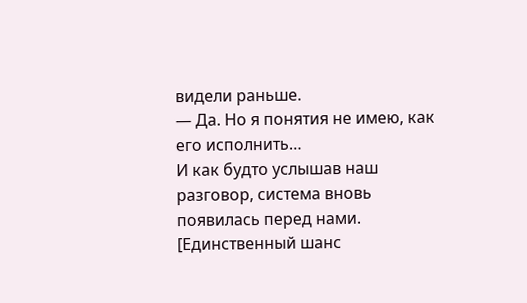видели раньше.
— Да. Но я понятия не имею, как его исполнить…
И как будто услышав наш разговор, система вновь появилась перед нами.
[Единственный шанс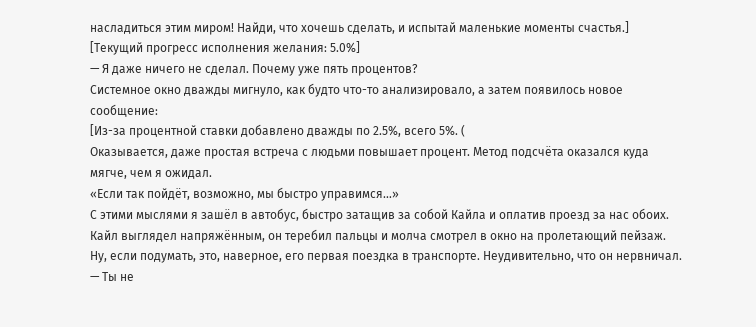насладиться этим миром! Найди, что хочешь сделать, и испытай маленькие моменты счастья.]
[Текущий прогресс исполнения желания: 5.0%]
— Я даже ничего не сделал. Почему уже пять процентов?
Системное окно дважды мигнуло, как будто что-то анализировало, а затем появилось новое сообщение:
[Из-за процентной ставки добавлено дважды по 2.5%, всего 5%. (
Оказывается, даже простая встреча с людьми повышает процент. Метод подсчёта оказался куда мягче, чем я ожидал.
«Если так пойдёт, возможно, мы быстро управимся…»
С этими мыслями я зашёл в автобус, быстро затащив за собой Кайла и оплатив проезд за нас обоих.
Кайл выглядел напряжённым, он теребил пальцы и молча смотрел в окно на пролетающий пейзаж. Ну, если подумать, это, наверное, его первая поездка в транспорте. Неудивительно, что он нервничал.
— Ты не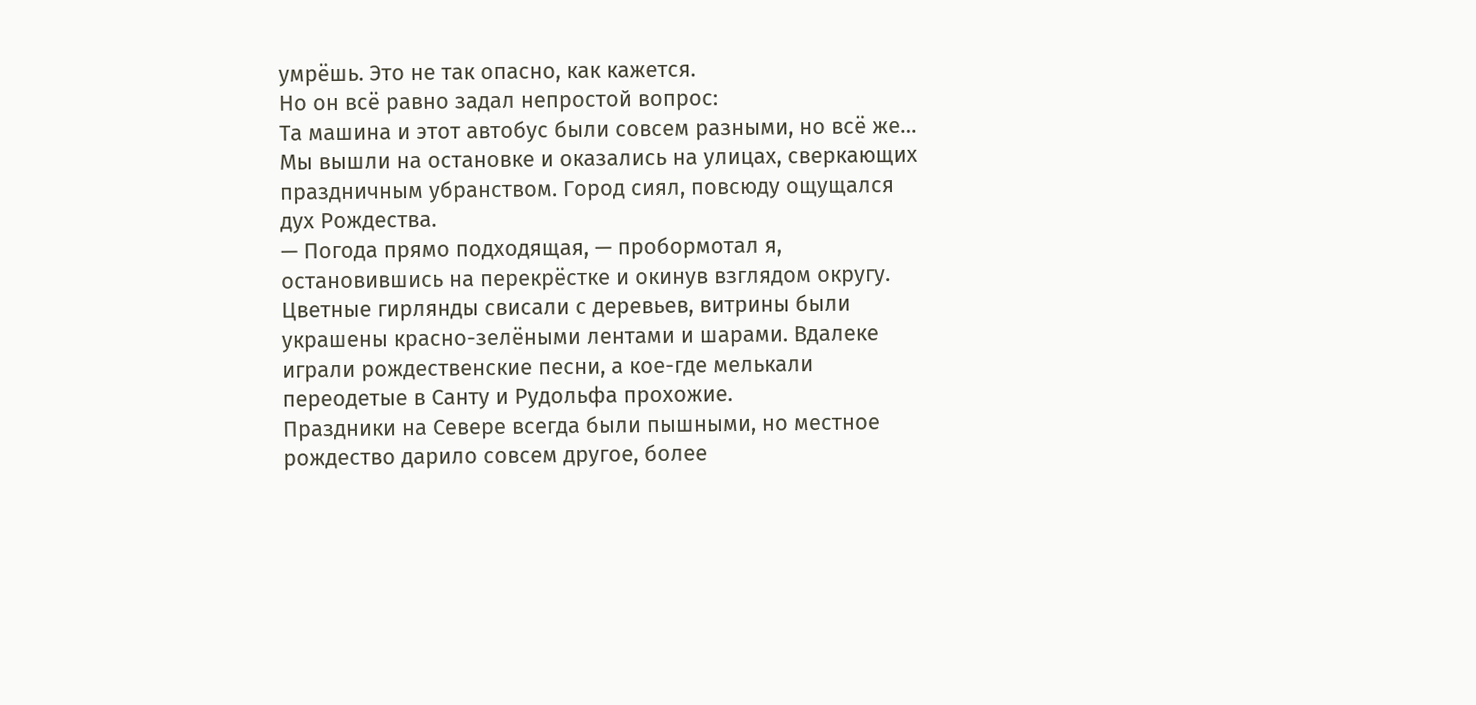умрёшь. Это не так опасно, как кажется.
Но он всё равно задал непростой вопрос:
Та машина и этот автобус были совсем разными, но всё же…
Мы вышли на остановке и оказались на улицах, сверкающих праздничным убранством. Город сиял, повсюду ощущался дух Рождества.
— Погода прямо подходящая, — пробормотал я, остановившись на перекрёстке и окинув взглядом округу.
Цветные гирлянды свисали с деревьев, витрины были украшены красно-зелёными лентами и шарами. Вдалеке играли рождественские песни, а кое-где мелькали переодетые в Санту и Рудольфа прохожие.
Праздники на Севере всегда были пышными, но местное рождество дарило совсем другое, более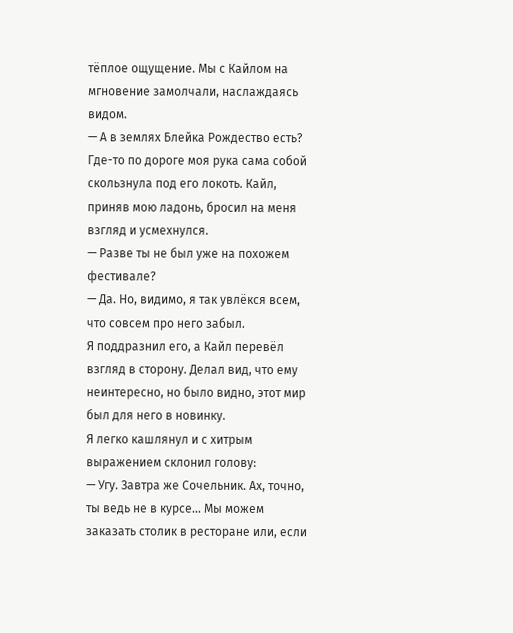тёплое ощущение. Мы с Кайлом на мгновение замолчали, наслаждаясь видом.
— А в землях Блейка Рождество есть?
Где-то по дороге моя рука сама собой скользнула под его локоть. Кайл, приняв мою ладонь, бросил на меня взгляд и усмехнулся.
— Разве ты не был уже на похожем фестивале?
— Да. Но, видимо, я так увлёкся всем, что совсем про него забыл.
Я поддразнил его, а Кайл перевёл взгляд в сторону. Делал вид, что ему неинтересно, но было видно, этот мир был для него в новинку.
Я легко кашлянул и с хитрым выражением склонил голову:
— Угу. Завтра же Сочельник. Ах, точно, ты ведь не в курсе… Мы можем заказать столик в ресторане или, если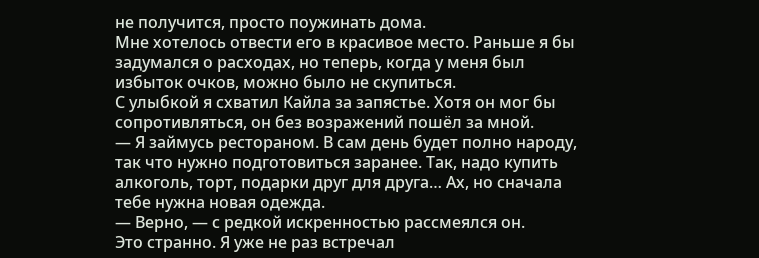не получится, просто поужинать дома.
Мне хотелось отвести его в красивое место. Раньше я бы задумался о расходах, но теперь, когда у меня был избыток очков, можно было не скупиться.
С улыбкой я схватил Кайла за запястье. Хотя он мог бы сопротивляться, он без возражений пошёл за мной.
— Я займусь рестораном. В сам день будет полно народу, так что нужно подготовиться заранее. Так, надо купить алкоголь, торт, подарки друг для друга… Ах, но сначала тебе нужна новая одежда.
— Верно, — с редкой искренностью рассмеялся он.
Это странно. Я уже не раз встречал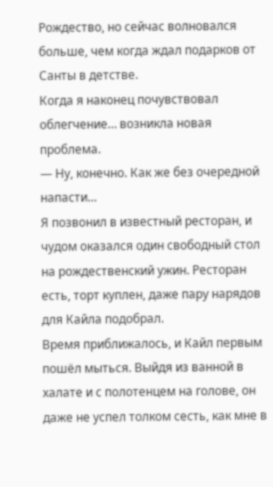Рождество, но сейчас волновался больше, чем когда ждал подарков от Санты в детстве.
Когда я наконец почувствовал облегчение… возникла новая проблема.
— Ну, конечно. Как же без очередной напасти…
Я позвонил в известный ресторан, и чудом оказался один свободный стол на рождественский ужин. Ресторан есть, торт куплен, даже пару нарядов для Кайла подобрал.
Время приближалось, и Кайл первым пошёл мыться. Выйдя из ванной в халате и с полотенцем на голове, он даже не успел толком сесть, как мне в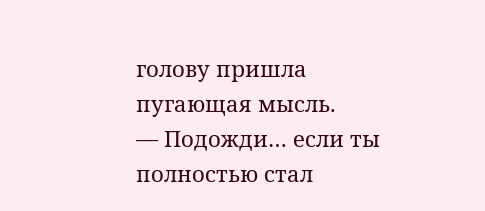голову пришла пугающая мысль.
— Подожди… если ты полностью стал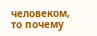человеком, то почему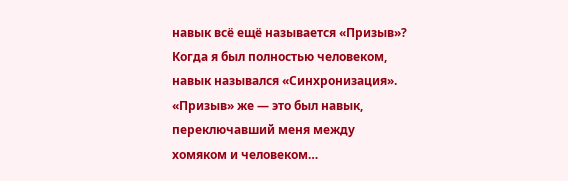навык всё ещё называется «Призыв»?
Когда я был полностью человеком, навык назывался «Синхронизация». «Призыв» же — это был навык, переключавший меня между хомяком и человеком…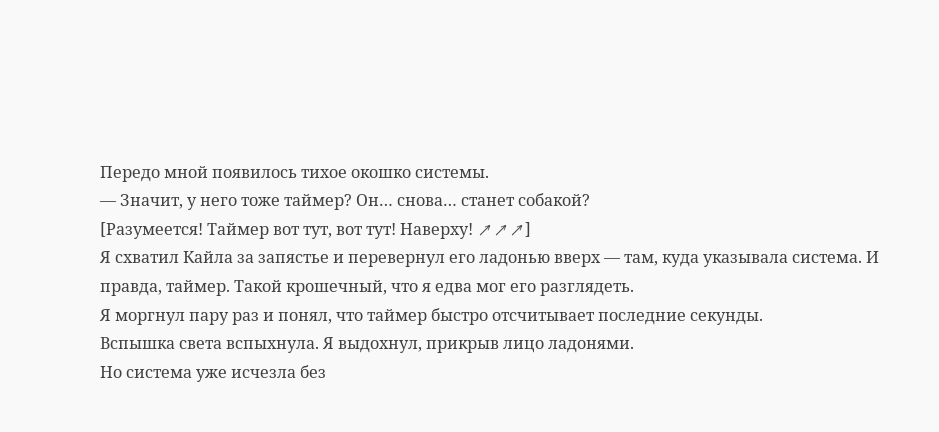Передо мной появилось тихое окошко системы.
— Значит, у него тоже таймер? Он… снова… станет собакой?
[Разумеется! Таймер вот тут, вот тут! Наверху! ↗↗↗]
Я схватил Кайла за запястье и перевернул его ладонью вверх — там, куда указывала система. И правда, таймер. Такой крошечный, что я едва мог его разглядеть.
Я моргнул пару раз и понял, что таймер быстро отсчитывает последние секунды.
Вспышка света вспыхнула. Я выдохнул, прикрыв лицо ладонями.
Но система уже исчезла без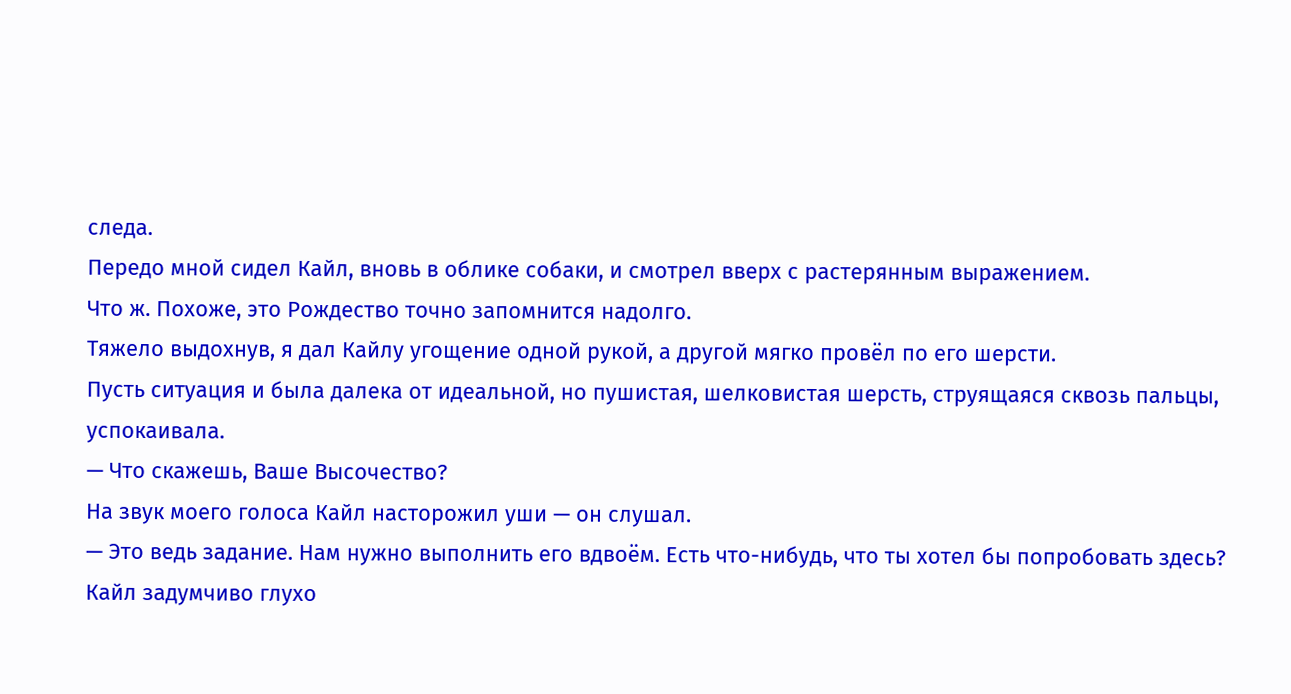следа.
Передо мной сидел Кайл, вновь в облике собаки, и смотрел вверх с растерянным выражением.
Что ж. Похоже, это Рождество точно запомнится надолго.
Тяжело выдохнув, я дал Кайлу угощение одной рукой, а другой мягко провёл по его шерсти.
Пусть ситуация и была далека от идеальной, но пушистая, шелковистая шерсть, струящаяся сквозь пальцы, успокаивала.
— Что скажешь, Ваше Высочество?
На звук моего голоса Кайл насторожил уши — он слушал.
— Это ведь задание. Нам нужно выполнить его вдвоём. Есть что-нибудь, что ты хотел бы попробовать здесь?
Кайл задумчиво глухо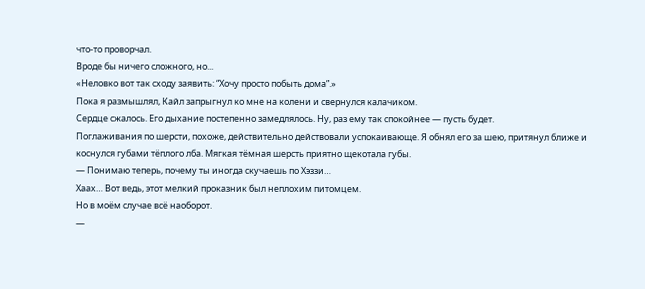что-то проворчал.
Вроде бы ничего сложного, но...
«Неловко вот так сходу заявить: “Хочу просто побыть дома”.»
Пока я размышлял, Кайл запрыгнул ко мне на колени и свернулся калачиком.
Сердце сжалось. Его дыхание постепенно замедлялось. Ну, раз ему так спокойнее — пусть будет.
Поглаживания по шерсти, похоже, действительно действовали успокаивающе. Я обнял его за шею, притянул ближе и коснулся губами тёплого лба. Мягкая тёмная шерсть приятно щекотала губы.
— Понимаю теперь, почему ты иногда скучаешь по Хэззи…
Хаах… Вот ведь, этот мелкий проказник был неплохим питомцем.
Но в моём случае всё наоборот.
—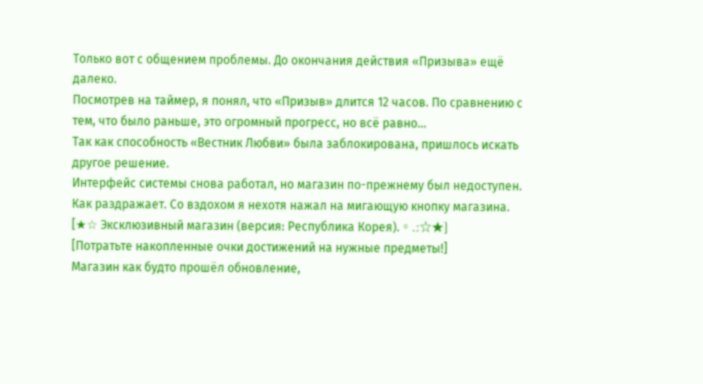Только вот с общением проблемы. До окончания действия «Призыва» ещё далеко.
Посмотрев на таймер, я понял, что «Призыв» длится 12 часов. По сравнению с тем, что было раньше, это огромный прогресс, но всё равно…
Так как способность «Вестник Любви» была заблокирована, пришлось искать другое решение.
Интерфейс системы снова работал, но магазин по-прежнему был недоступен. Как раздражает. Со вздохом я нехотя нажал на мигающую кнопку магазина.
[★☆ Эксклюзивный магазин (версия: Республика Корея).。.:☆★]
[Потратьте накопленные очки достижений на нужные предметы!]
Магазин как будто прошёл обновление,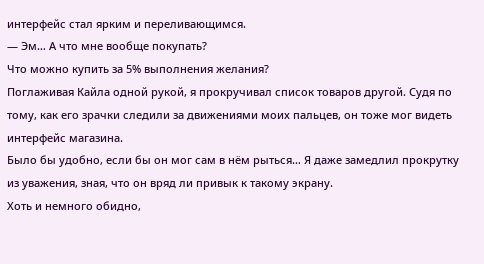интерфейс стал ярким и переливающимся.
— Эм… А что мне вообще покупать?
Что можно купить за 5% выполнения желания?
Поглаживая Кайла одной рукой, я прокручивал список товаров другой. Судя по тому, как его зрачки следили за движениями моих пальцев, он тоже мог видеть интерфейс магазина.
Было бы удобно, если бы он мог сам в нём рыться… Я даже замедлил прокрутку из уважения, зная, что он вряд ли привык к такому экрану.
Хоть и немного обидно,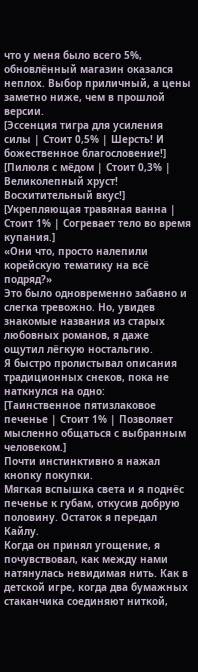что у меня было всего 5%, обновлённый магазин оказался неплох. Выбор приличный, а цены заметно ниже, чем в прошлой версии.
[Эссенция тигра для усиления силы | Стоит 0,5% | Шерсть! И божественное благословение!]
[Пилюля с мёдом | Стоит 0,3% | Великолепный хруст! Восхитительный вкус!]
[Укрепляющая травяная ванна | Стоит 1% | Согревает тело во время купания.]
«Они что, просто налепили корейскую тематику на всё подряд?»
Это было одновременно забавно и слегка тревожно. Но, увидев знакомые названия из старых любовных романов, я даже ощутил лёгкую ностальгию.
Я быстро пролистывал описания традиционных снеков, пока не наткнулся на одно:
[Таинственное пятизлаковое печенье | Стоит 1% | Позволяет мысленно общаться с выбранным человеком.]
Почти инстинктивно я нажал кнопку покупки.
Мягкая вспышка света и я поднёс печенье к губам, откусив добрую половину. Остаток я передал Кайлу.
Когда он принял угощение, я почувствовал, как между нами натянулась невидимая нить. Как в детской игре, когда два бумажных стаканчика соединяют ниткой,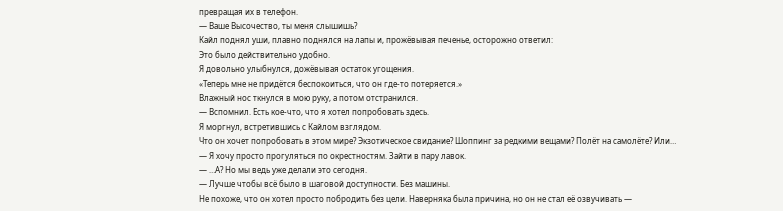превращая их в телефон.
— Ваше Высочество, ты меня слышишь?
Кайл поднял уши, плавно поднялся на лапы и, прожёвывая печенье, осторожно ответил:
Это было действительно удобно.
Я довольно улыбнулся, дожёвывая остаток угощения.
«Теперь мне не придётся беспокоиться, что он где-то потеряется.»
Влажный нос ткнулся в мою руку, а потом отстранился.
— Вспомнил. Есть кое-что, что я хотел попробовать здесь.
Я моргнул, встретившись с Кайлом взглядом.
Что он хочет попробовать в этом мире? Экзотическое свидание? Шоппинг за редкими вещами? Полёт на самолёте? Или…
— Я хочу просто прогуляться по окрестностям. Зайти в пару лавок.
— …А? Но мы ведь уже делали это сегодня.
— Лучше чтобы всё было в шаговой доступности. Без машины.
Не похоже, что он хотел просто побродить без цели. Наверняка была причина, но он не стал её озвучивать —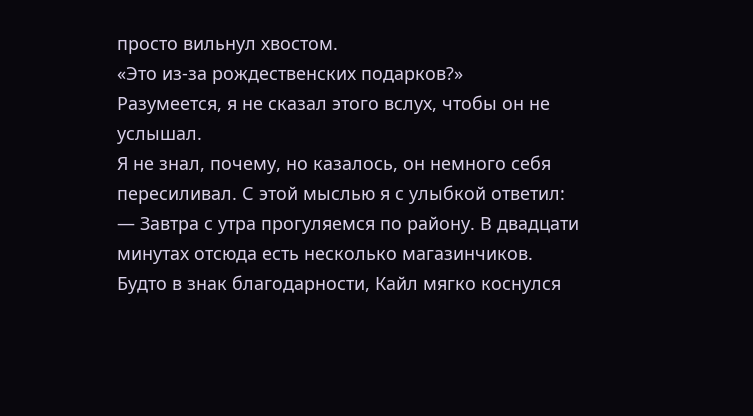просто вильнул хвостом.
«Это из-за рождественских подарков?»
Разумеется, я не сказал этого вслух, чтобы он не услышал.
Я не знал, почему, но казалось, он немного себя пересиливал. С этой мыслью я с улыбкой ответил:
— Завтра с утра прогуляемся по району. В двадцати минутах отсюда есть несколько магазинчиков.
Будто в знак благодарности, Кайл мягко коснулся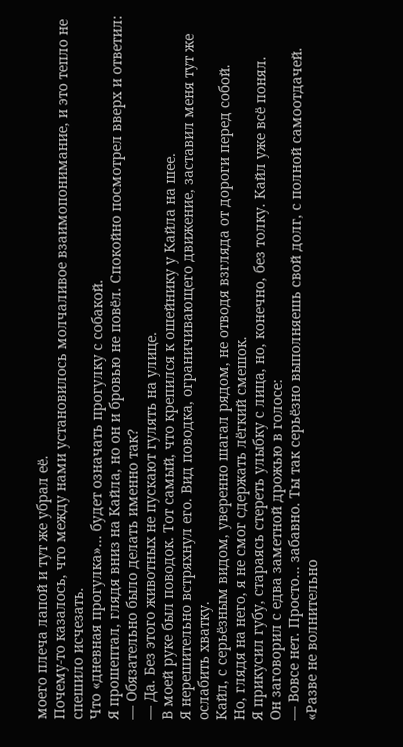моего плеча лапой и тут же убрал её.
Почему-то казалось, что между нами установилось молчаливое взаимопонимание, и это тепло не спешило исчезать.
Что «дневная прогулка»… будет означать прогулку с собакой.
Я прошептал, глядя вниз на Кайла, но он и бровью не повёл. Спокойно посмотрел вверх и ответил:
— Обязательно было делать именно так?
— Да. Без этого животных не пускают гулять на улице.
В моей руке был поводок. Тот самый, что крепился к ошейнику у Кайла на шее.
Я нерешительно встряхнул его. Вид поводка, ограничивающего движение, заставил меня тут же ослабить хватку.
Кайл, с серьёзным видом, уверенно шагал рядом, не отводя взгляда от дороги перед собой.
Но, глядя на него, я не смог сдержать лёгкий смешок.
Я прикусил губу, стараясь стереть улыбку с лица, но, конечно, без толку. Кайл уже всё понял.
Он заговорил с едва заметной дрожью в голосе:
— Вовсе нет. Просто… забавно. Ты так серьёзно выполняешь свой долг, с полной самоотдачей.
«Разве не волнительно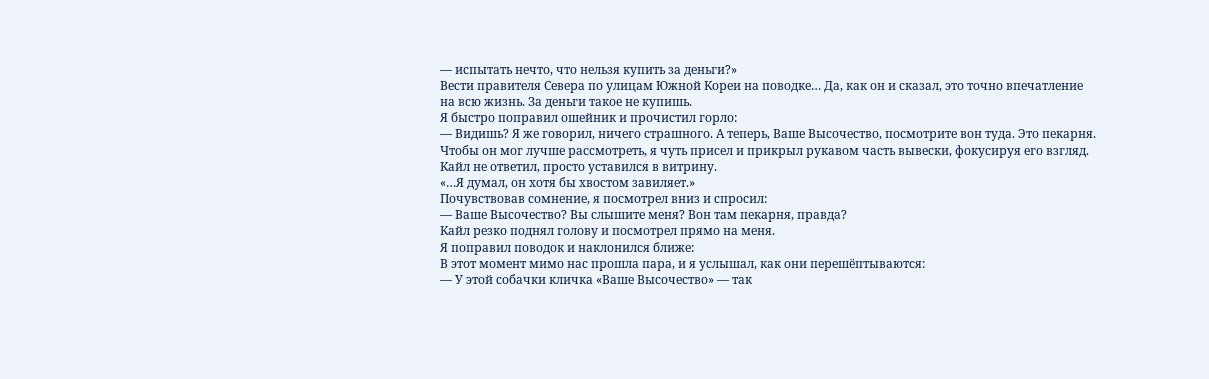— испытать нечто, что нельзя купить за деньги?»
Вести правителя Севера по улицам Южной Кореи на поводке… Да, как он и сказал, это точно впечатление на всю жизнь. За деньги такое не купишь.
Я быстро поправил ошейник и прочистил горло:
— Видишь? Я же говорил, ничего страшного. А теперь, Ваше Высочество, посмотрите вон туда. Это пекарня.
Чтобы он мог лучше рассмотреть, я чуть присел и прикрыл рукавом часть вывески, фокусируя его взгляд.
Кайл не ответил, просто уставился в витрину.
«…Я думал, он хотя бы хвостом завиляет.»
Почувствовав сомнение, я посмотрел вниз и спросил:
— Ваше Высочество? Вы слышите меня? Вон там пекарня, правда?
Кайл резко поднял голову и посмотрел прямо на меня.
Я поправил поводок и наклонился ближе:
В этот момент мимо нас прошла пара, и я услышал, как они перешёптываются:
— У этой собачки кличка «Ваше Высочество» — так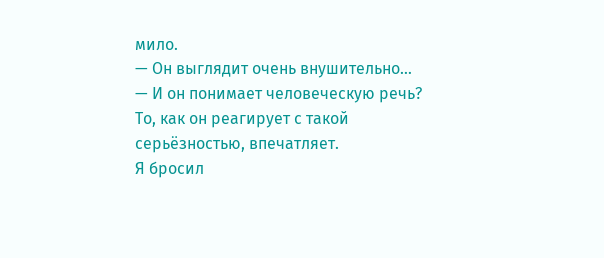мило.
— Он выглядит очень внушительно…
— И он понимает человеческую речь? То, как он реагирует с такой серьёзностью, впечатляет.
Я бросил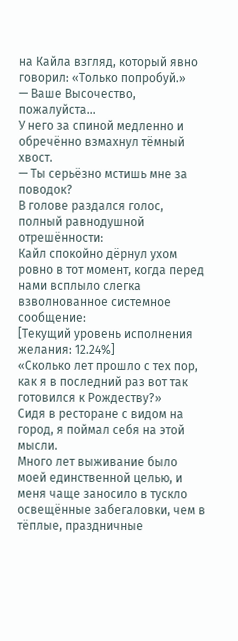на Кайла взгляд, который явно говорил: «Только попробуй.»
— Ваше Высочество, пожалуйста…
У него за спиной медленно и обречённо взмахнул тёмный хвост.
— Ты серьёзно мстишь мне за поводок?
В голове раздался голос, полный равнодушной отрешённости:
Кайл спокойно дёрнул ухом ровно в тот момент, когда перед нами всплыло слегка взволнованное системное сообщение:
[Текущий уровень исполнения желания: 12.24%]
«Сколько лет прошло с тех пор, как я в последний раз вот так готовился к Рождеству?»
Сидя в ресторане с видом на город, я поймал себя на этой мысли.
Много лет выживание было моей единственной целью, и меня чаще заносило в тускло освещённые забегаловки, чем в тёплые, праздничные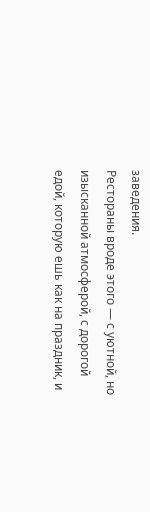заведения.
Рестораны вроде этого — с уютной, но изысканной атмосферой, с дорогой едой, которую ешь как на праздник, и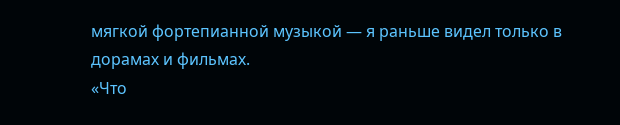мягкой фортепианной музыкой — я раньше видел только в дорамах и фильмах.
«Что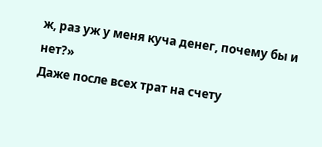ж, раз уж у меня куча денег, почему бы и нет?»
Даже после всех трат на счету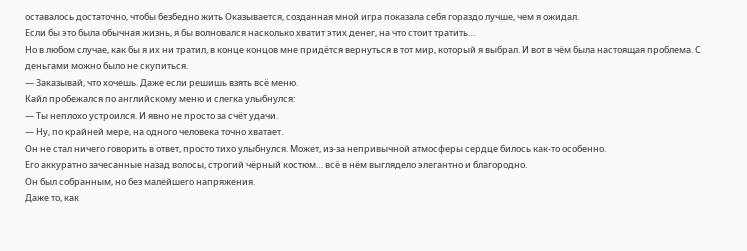оставалось достаточно, чтобы безбедно жить Оказывается, созданная мной игра показала себя гораздо лучше, чем я ожидал.
Если бы это была обычная жизнь, я бы волновался насколько хватит этих денег, на что стоит тратить…
Но в любом случае, как бы я их ни тратил, в конце концов мне придётся вернуться в тот мир, который я выбрал. И вот в чём была настоящая проблема. С деньгами можно было не скупиться.
— Заказывай, что хочешь. Даже если решишь взять всё меню.
Кайл пробежался по английскому меню и слегка улыбнулся:
— Ты неплохо устроился. И явно не просто за счёт удачи.
— Ну, по крайней мере, на одного человека точно хватает.
Он не стал ничего говорить в ответ, просто тихо улыбнулся. Может, из-за непривычной атмосферы сердце билось как-то особенно.
Его аккуратно зачесанные назад волосы, строгий чёрный костюм… всё в нём выглядело элегантно и благородно.
Он был собранным, но без малейшего напряжения.
Даже то, как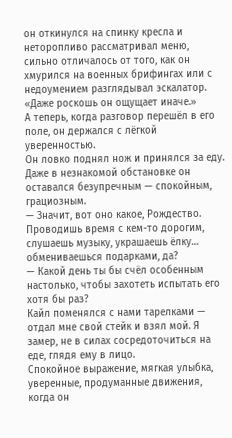он откинулся на спинку кресла и неторопливо рассматривал меню, сильно отличалось от того, как он хмурился на военных брифингах или с недоумением разглядывал эскалатор.
«Даже роскошь он ощущает иначе.»
А теперь, когда разговор перешёл в его поле, он держался с лёгкой уверенностью.
Он ловко поднял нож и принялся за еду.
Даже в незнакомой обстановке он оставался безупречным — спокойным, грациозным.
— Значит, вот оно какое, Рождество. Проводишь время с кем-то дорогим, слушаешь музыку, украшаешь ёлку… обмениваешься подарками, да?
— Какой день ты бы счёл особенным настолько, чтобы захотеть испытать его хотя бы раз?
Кайл поменялся с нами тарелками — отдал мне свой стейк и взял мой. Я замер, не в силах сосредоточиться на еде, глядя ему в лицо.
Спокойное выражение, мягкая улыбка, уверенные, продуманные движения, когда он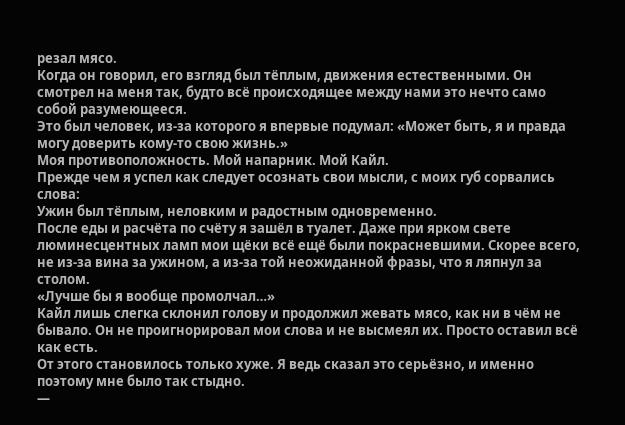резал мясо.
Когда он говорил, его взгляд был тёплым, движения естественными. Он смотрел на меня так, будто всё происходящее между нами это нечто само собой разумеющееся.
Это был человек, из-за которого я впервые подумал: «Может быть, я и правда могу доверить кому-то свою жизнь.»
Моя противоположность. Мой напарник. Мой Кайл.
Прежде чем я успел как следует осознать свои мысли, с моих губ сорвались слова:
Ужин был тёплым, неловким и радостным одновременно.
После еды и расчёта по счёту я зашёл в туалет. Даже при ярком свете люминесцентных ламп мои щёки всё ещё были покрасневшими. Скорее всего, не из-за вина за ужином, а из-за той неожиданной фразы, что я ляпнул за столом.
«Лучше бы я вообще промолчал…»
Кайл лишь слегка склонил голову и продолжил жевать мясо, как ни в чём не бывало. Он не проигнорировал мои слова и не высмеял их. Просто оставил всё как есть.
От этого становилось только хуже. Я ведь сказал это серьёзно, и именно поэтому мне было так стыдно.
—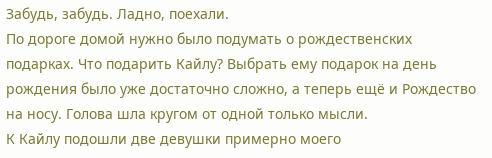Забудь, забудь. Ладно, поехали.
По дороге домой нужно было подумать о рождественских подарках. Что подарить Кайлу? Выбрать ему подарок на день рождения было уже достаточно сложно, а теперь ещё и Рождество на носу. Голова шла кругом от одной только мысли.
К Кайлу подошли две девушки примерно моего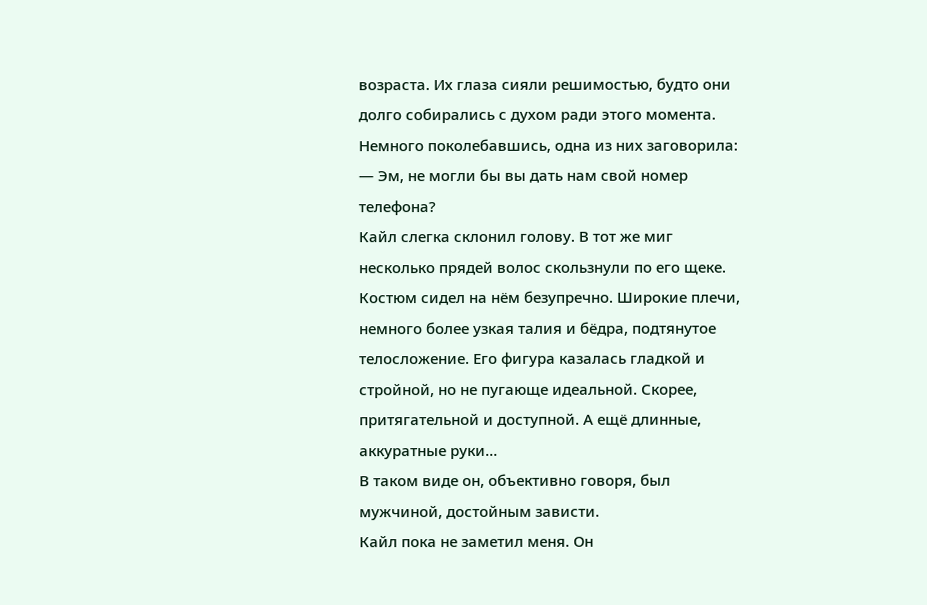возраста. Их глаза сияли решимостью, будто они долго собирались с духом ради этого момента.
Немного поколебавшись, одна из них заговорила:
— Эм, не могли бы вы дать нам свой номер телефона?
Кайл слегка склонил голову. В тот же миг несколько прядей волос скользнули по его щеке.
Костюм сидел на нём безупречно. Широкие плечи, немного более узкая талия и бёдра, подтянутое телосложение. Его фигура казалась гладкой и стройной, но не пугающе идеальной. Скорее, притягательной и доступной. А ещё длинные, аккуратные руки…
В таком виде он, объективно говоря, был мужчиной, достойным зависти.
Кайл пока не заметил меня. Он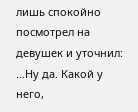лишь спокойно посмотрел на девушек и уточнил:
…Ну да. Какой у него,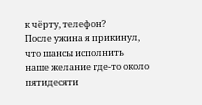к чёрту, телефон?
После ужина я прикинул, что шансы исполнить наше желание где-то около пятидесяти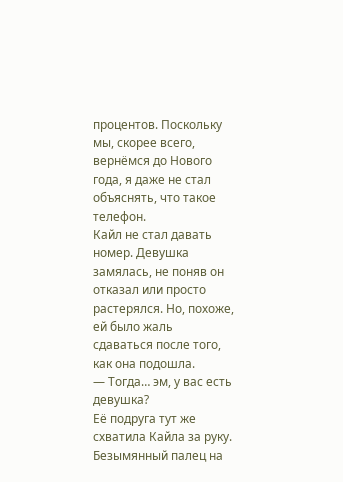процентов. Поскольку мы, скорее всего, вернёмся до Нового года, я даже не стал объяснять, что такое телефон.
Кайл не стал давать номер. Девушка замялась, не поняв он отказал или просто растерялся. Но, похоже, ей было жаль сдаваться после того, как она подошла.
— Тогда… эм, у вас есть девушка?
Её подруга тут же схватила Кайла за руку. Безымянный палец на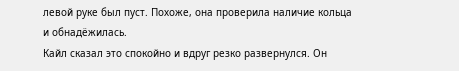левой руке был пуст. Похоже, она проверила наличие кольца и обнадёжилась.
Кайл сказал это спокойно и вдруг резко развернулся. Он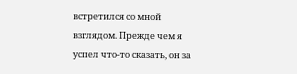встретился со мной взглядом. Прежде чем я успел что-то сказать, он за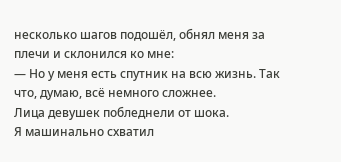несколько шагов подошёл, обнял меня за плечи и склонился ко мне:
— Но у меня есть спутник на всю жизнь. Так что, думаю, всё немного сложнее.
Лица девушек побледнели от шока.
Я машинально схватил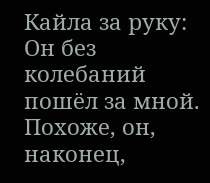Кайла за руку:
Он без колебаний пошёл за мной. Похоже, он, наконец,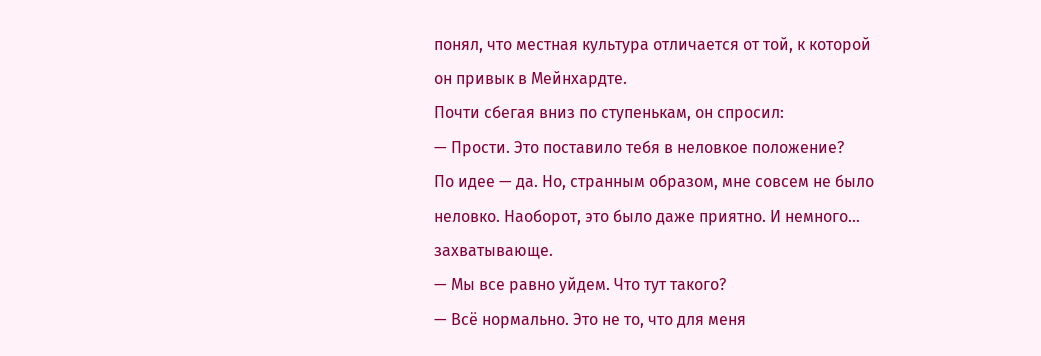понял, что местная культура отличается от той, к которой он привык в Мейнхардте.
Почти сбегая вниз по ступенькам, он спросил:
— Прости. Это поставило тебя в неловкое положение?
По идее — да. Но, странным образом, мне совсем не было неловко. Наоборот, это было даже приятно. И немного… захватывающе.
— Мы все равно уйдем. Что тут такого?
— Всё нормально. Это не то, что для меня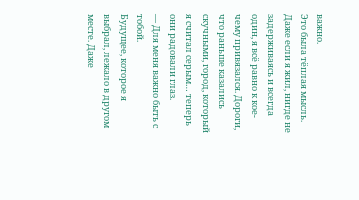важно.
Это была тёплая мысль. Даже если я жил, нигде не задерживаясь и всегда один, я всё равно к кое-чему привязался. Дороги, что раньше казались скучными, город, который я считал серым… теперь они радовали глаз.
— Для меня важно быть с тобой.
Будущее, которое я выбрал, лежало в другом месте. Даже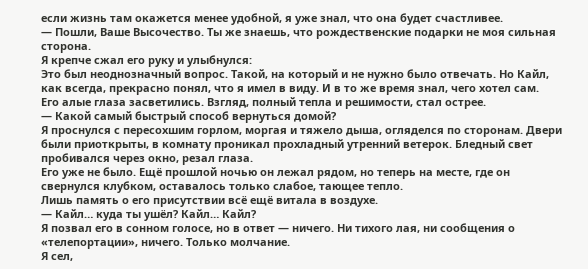если жизнь там окажется менее удобной, я уже знал, что она будет счастливее.
— Пошли, Ваше Высочество. Ты же знаешь, что рождественские подарки не моя сильная сторона.
Я крепче сжал его руку и улыбнулся:
Это был неоднозначный вопрос. Такой, на который и не нужно было отвечать. Но Кайл, как всегда, прекрасно понял, что я имел в виду. И в то же время знал, чего хотел сам.
Его алые глаза засветились. Взгляд, полный тепла и решимости, стал острее.
— Какой самый быстрый способ вернуться домой?
Я проснулся с пересохшим горлом, моргая и тяжело дыша, огляделся по сторонам. Двери были приоткрыты, в комнату проникал прохладный утренний ветерок. Бледный свет пробивался через окно, резал глаза.
Его уже не было. Ещё прошлой ночью он лежал рядом, но теперь на месте, где он свернулся клубком, оставалось только слабое, тающее тепло.
Лишь память о его присутствии всё ещё витала в воздухе.
— Кайл… куда ты ушёл? Кайл… Кайл?
Я позвал его в сонном голосе, но в ответ — ничего. Ни тихого лая, ни сообщения о «телепортации», ничего. Только молчание.
Я сел,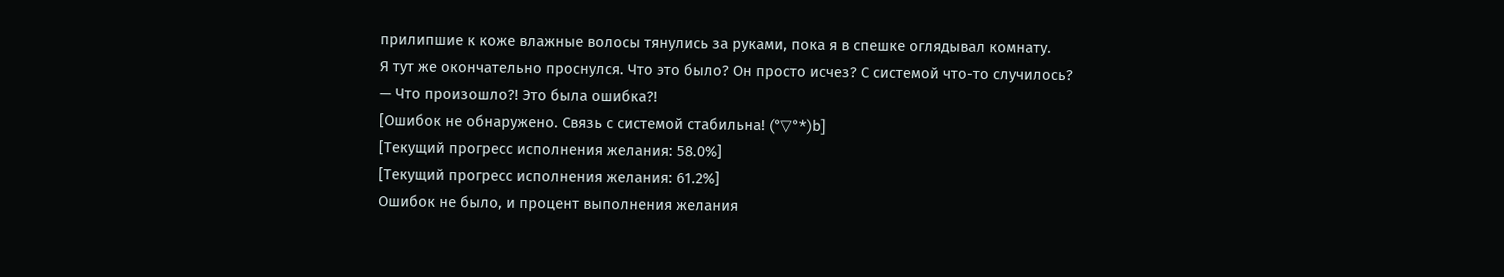прилипшие к коже влажные волосы тянулись за руками, пока я в спешке оглядывал комнату.
Я тут же окончательно проснулся. Что это было? Он просто исчез? С системой что-то случилось?
— Что произошло?! Это была ошибка?!
[Ошибок не обнаружено. Связь с системой стабильна! (°▽°*)b]
[Текущий прогресс исполнения желания: 58.0%]
[Текущий прогресс исполнения желания: 61.2%]
Ошибок не было, и процент выполнения желания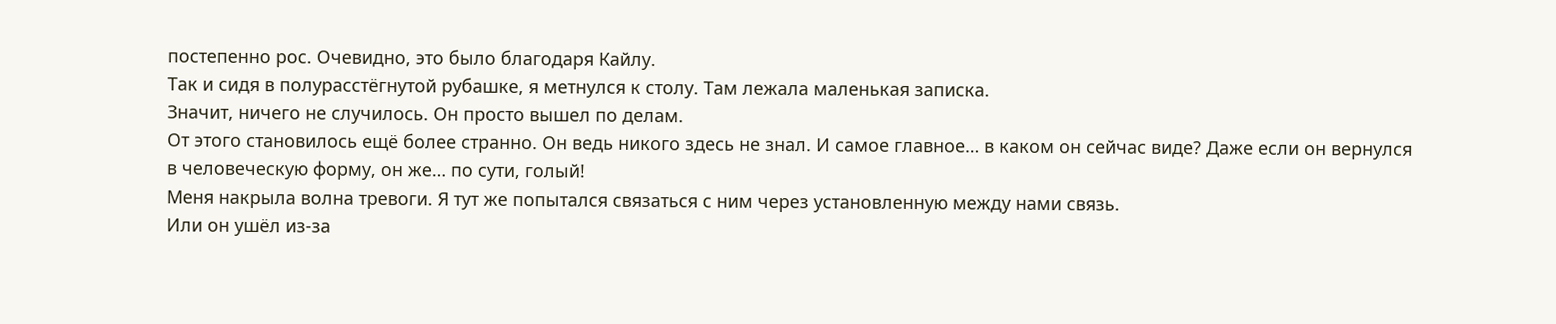постепенно рос. Очевидно, это было благодаря Кайлу.
Так и сидя в полурасстёгнутой рубашке, я метнулся к столу. Там лежала маленькая записка.
Значит, ничего не случилось. Он просто вышел по делам.
От этого становилось ещё более странно. Он ведь никого здесь не знал. И самое главное… в каком он сейчас виде? Даже если он вернулся в человеческую форму, он же… по сути, голый!
Меня накрыла волна тревоги. Я тут же попытался связаться с ним через установленную между нами связь.
Или он ушёл из-за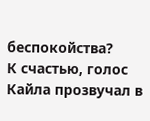беспокойства?
К счастью, голос Кайла прозвучал в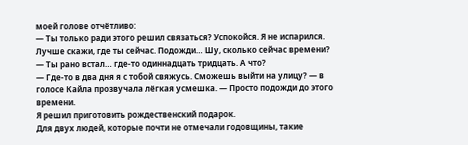моей голове отчётливо:
— Ты только ради этого решил связаться? Успокойся. Я не испарился. Лучше скажи, где ты сейчас. Подожди… Шу, сколько сейчас времени?
— Ты рано встал… где-то одиннадцать тридцать. А что?
— Где-то в два дня я с тобой свяжусь. Сможешь выйти на улицу? — в голосе Кайла прозвучала лёгкая усмешка. — Просто подожди до этого времени.
Я решил приготовить рождественский подарок.
Для двух людей, которые почти не отмечали годовщины, такие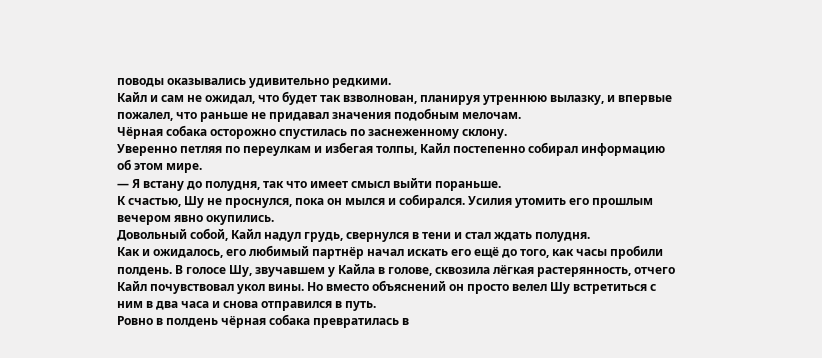поводы оказывались удивительно редкими.
Кайл и сам не ожидал, что будет так взволнован, планируя утреннюю вылазку, и впервые пожалел, что раньше не придавал значения подобным мелочам.
Чёрная собака осторожно спустилась по заснеженному склону.
Уверенно петляя по переулкам и избегая толпы, Кайл постепенно собирал информацию об этом мире.
— Я встану до полудня, так что имеет смысл выйти пораньше.
К счастью, Шу не проснулся, пока он мылся и собирался. Усилия утомить его прошлым вечером явно окупились.
Довольный собой, Кайл надул грудь, свернулся в тени и стал ждать полудня.
Как и ожидалось, его любимый партнёр начал искать его ещё до того, как часы пробили полдень. В голосе Шу, звучавшем у Кайла в голове, сквозила лёгкая растерянность, отчего Кайл почувствовал укол вины. Но вместо объяснений он просто велел Шу встретиться с ним в два часа и снова отправился в путь.
Ровно в полдень чёрная собака превратилась в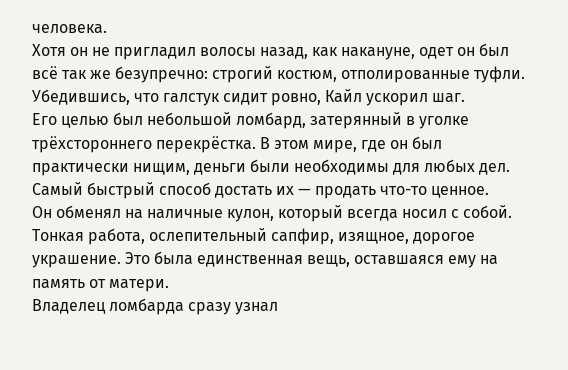человека.
Хотя он не пригладил волосы назад, как накануне, одет он был всё так же безупречно: строгий костюм, отполированные туфли. Убедившись, что галстук сидит ровно, Кайл ускорил шаг.
Его целью был небольшой ломбард, затерянный в уголке трёхстороннего перекрёстка. В этом мире, где он был практически нищим, деньги были необходимы для любых дел. Самый быстрый способ достать их — продать что-то ценное.
Он обменял на наличные кулон, который всегда носил с собой. Тонкая работа, ослепительный сапфир, изящное, дорогое украшение. Это была единственная вещь, оставшаяся ему на память от матери.
Владелец ломбарда сразу узнал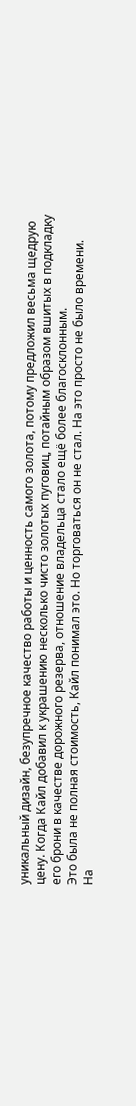уникальный дизайн, безупречное качество работы и ценность самого золота, потому предложил весьма щедрую цену. Когда Кайл добавил к украшению несколько чисто золотых пуговиц, потайным образом вшитых в подкладку его брони в качестве дорожного резерва, отношение владельца стало ещё более благосклонным.
Это была не полная стоимость, Кайл понимал это. Но торговаться он не стал. На это просто не было времени.
На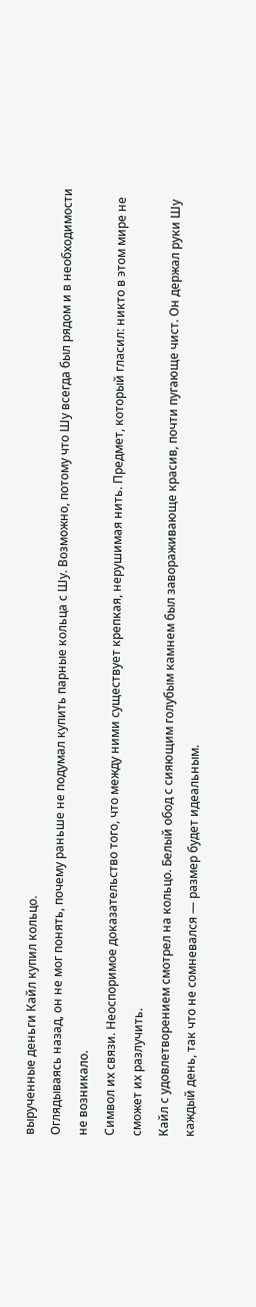вырученные деньги Кайл купил кольцо.
Оглядываясь назад, он не мог понять, почему раньше не подумал купить парные кольца с Шу. Возможно, потому что Шу всегда был рядом и в необходимости не возникало.
Символ их связи. Неоспоримое доказательство того, что между ними существует крепкая, нерушимая нить. Предмет, который гласил: никто в этом мире не сможет их разлучить.
Кайл с удовлетворением смотрел на кольцо. Белый обод с сияющим голубым камнем был завораживающе красив, почти пугающе чист. Он держал руки Шу каждый день, так что не сомневался — размер будет идеальным.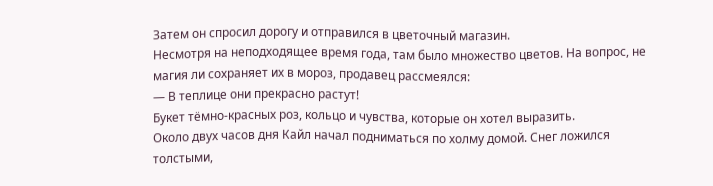Затем он спросил дорогу и отправился в цветочный магазин.
Несмотря на неподходящее время года, там было множество цветов. На вопрос, не магия ли сохраняет их в мороз, продавец рассмеялся:
— В теплице они прекрасно растут!
Букет тёмно-красных роз, кольцо и чувства, которые он хотел выразить.
Около двух часов дня Кайл начал подниматься по холму домой. Снег ложился толстыми,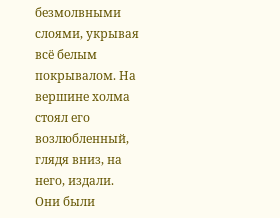безмолвными слоями, укрывая всё белым покрывалом. На вершине холма стоял его возлюбленный, глядя вниз, на него, издали.
Они были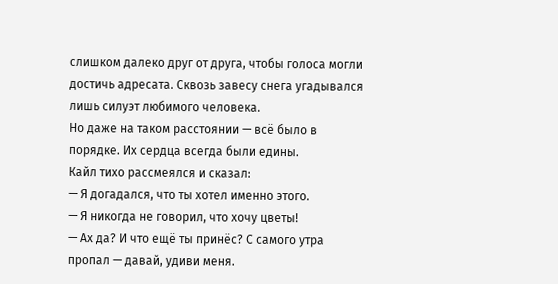слишком далеко друг от друга, чтобы голоса могли достичь адресата. Сквозь завесу снега угадывался лишь силуэт любимого человека.
Но даже на таком расстоянии — всё было в порядке. Их сердца всегда были едины.
Кайл тихо рассмеялся и сказал:
— Я догадался, что ты хотел именно этого.
— Я никогда не говорил, что хочу цветы!
— Ах да? И что ещё ты принёс? С самого утра пропал — давай, удиви меня.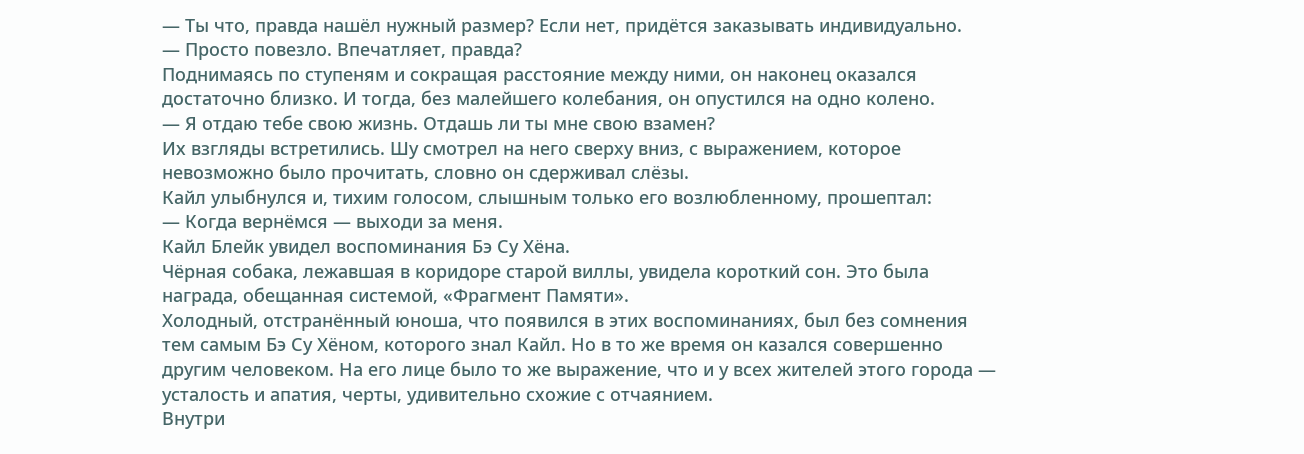— Ты что, правда нашёл нужный размер? Если нет, придётся заказывать индивидуально.
— Просто повезло. Впечатляет, правда?
Поднимаясь по ступеням и сокращая расстояние между ними, он наконец оказался достаточно близко. И тогда, без малейшего колебания, он опустился на одно колено.
— Я отдаю тебе свою жизнь. Отдашь ли ты мне свою взамен?
Их взгляды встретились. Шу смотрел на него сверху вниз, с выражением, которое невозможно было прочитать, словно он сдерживал слёзы.
Кайл улыбнулся и, тихим голосом, слышным только его возлюбленному, прошептал:
— Когда вернёмся — выходи за меня.
Кайл Блейк увидел воспоминания Бэ Су Хёна.
Чёрная собака, лежавшая в коридоре старой виллы, увидела короткий сон. Это была награда, обещанная системой, «Фрагмент Памяти».
Холодный, отстранённый юноша, что появился в этих воспоминаниях, был без сомнения тем самым Бэ Су Хёном, которого знал Кайл. Но в то же время он казался совершенно другим человеком. На его лице было то же выражение, что и у всех жителей этого города — усталость и апатия, черты, удивительно схожие с отчаянием.
Внутри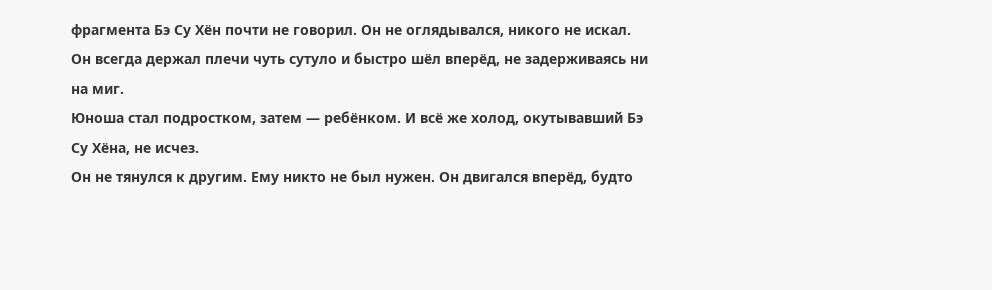фрагмента Бэ Су Хён почти не говорил. Он не оглядывался, никого не искал. Он всегда держал плечи чуть сутуло и быстро шёл вперёд, не задерживаясь ни на миг.
Юноша стал подростком, затем — ребёнком. И всё же холод, окутывавший Бэ Су Хёна, не исчез.
Он не тянулся к другим. Ему никто не был нужен. Он двигался вперёд, будто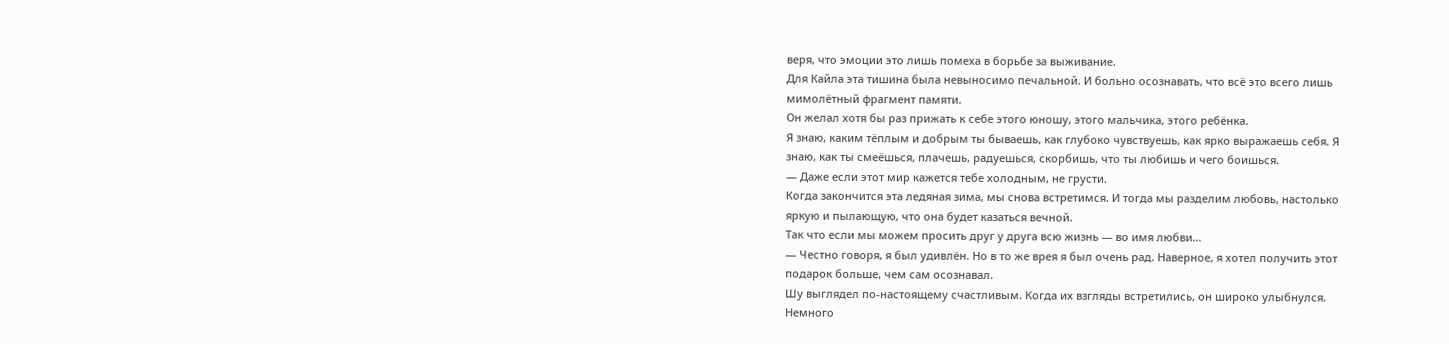веря, что эмоции это лишь помеха в борьбе за выживание.
Для Кайла эта тишина была невыносимо печальной. И больно осознавать, что всё это всего лишь мимолётный фрагмент памяти.
Он желал хотя бы раз прижать к себе этого юношу, этого мальчика, этого ребёнка.
Я знаю, каким тёплым и добрым ты бываешь, как глубоко чувствуешь, как ярко выражаешь себя. Я знаю, как ты смеёшься, плачешь, радуешься, скорбишь, что ты любишь и чего боишься.
— Даже если этот мир кажется тебе холодным, не грусти.
Когда закончится эта ледяная зима, мы снова встретимся. И тогда мы разделим любовь, настолько яркую и пылающую, что она будет казаться вечной.
Так что если мы можем просить друг у друга всю жизнь — во имя любви…
— Честно говоря, я был удивлён. Но в то же врея я был очень рад. Наверное, я хотел получить этот подарок больше, чем сам осознавал.
Шу выглядел по-настоящему счастливым. Когда их взгляды встретились, он широко улыбнулся. Немного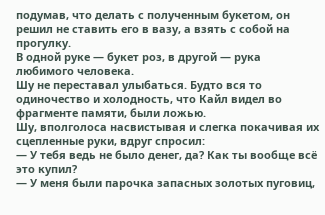подумав, что делать с полученным букетом, он решил не ставить его в вазу, а взять с собой на прогулку.
В одной руке — букет роз, в другой — рука любимого человека.
Шу не переставал улыбаться. Будто вся то одиночество и холодность, что Кайл видел во фрагменте памяти, были ложью.
Шу, вполголоса насвистывая и слегка покачивая их сцепленные руки, вдруг спросил:
— У тебя ведь не было денег, да? Как ты вообще всё это купил?
— У меня были парочка запасных золотых пуговиц,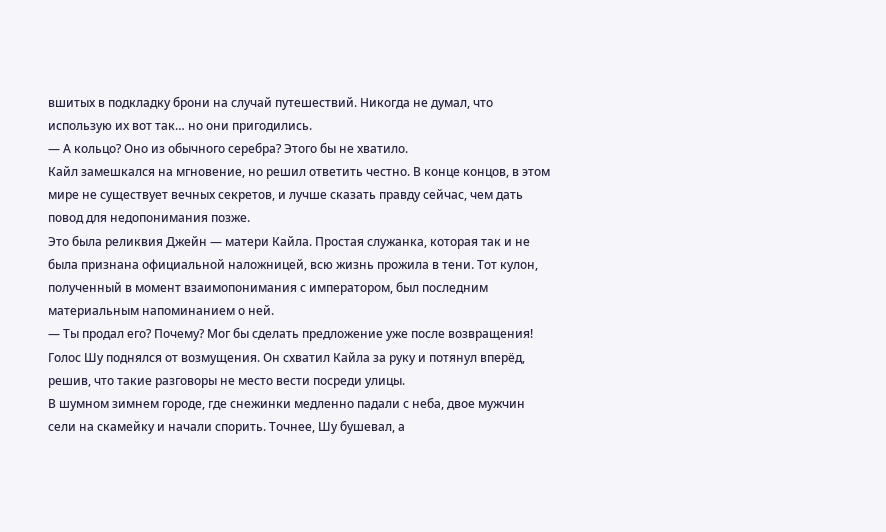вшитых в подкладку брони на случай путешествий. Никогда не думал, что использую их вот так… но они пригодились.
— А кольцо? Оно из обычного серебра? Этого бы не хватило.
Кайл замешкался на мгновение, но решил ответить честно. В конце концов, в этом мире не существует вечных секретов, и лучше сказать правду сейчас, чем дать повод для недопонимания позже.
Это была реликвия Джейн — матери Кайла. Простая служанка, которая так и не была признана официальной наложницей, всю жизнь прожила в тени. Тот кулон, полученный в момент взаимопонимания с императором, был последним материальным напоминанием о ней.
— Ты продал его? Почему? Мог бы сделать предложение уже после возвращения!
Голос Шу поднялся от возмущения. Он схватил Кайла за руку и потянул вперёд, решив, что такие разговоры не место вести посреди улицы.
В шумном зимнем городе, где снежинки медленно падали с неба, двое мужчин сели на скамейку и начали спорить. Точнее, Шу бушевал, а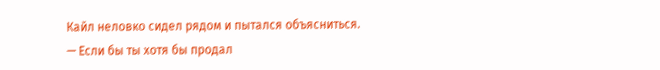Кайл неловко сидел рядом и пытался объясниться.
— Если бы ты хотя бы продал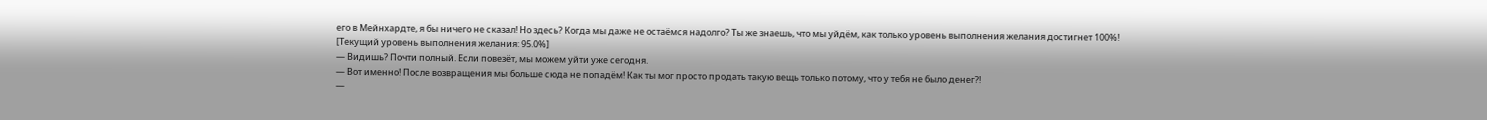его в Мейнхардте, я бы ничего не сказал! Но здесь? Когда мы даже не остаёмся надолго? Ты же знаешь, что мы уйдём, как только уровень выполнения желания достигнет 100%!
[Текущий уровень выполнения желания: 95.0%]
— Видишь? Почти полный. Если повезёт, мы можем уйти уже сегодня.
— Вот именно! После возвращения мы больше сюда не попадём! Как ты мог просто продать такую вещь только потому, что у тебя не было денег?!
—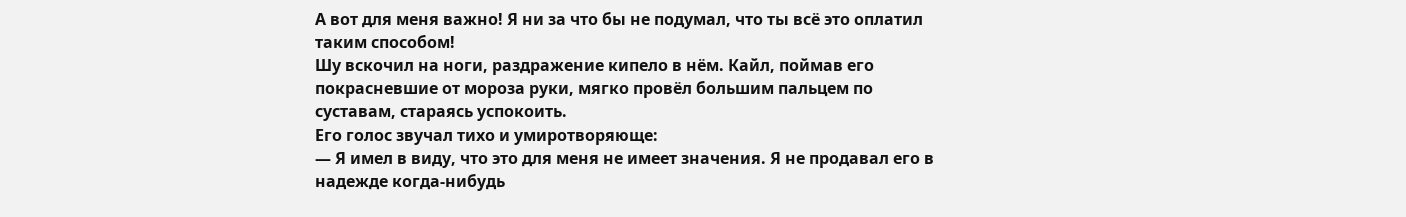А вот для меня важно! Я ни за что бы не подумал, что ты всё это оплатил таким способом!
Шу вскочил на ноги, раздражение кипело в нём. Кайл, поймав его покрасневшие от мороза руки, мягко провёл большим пальцем по суставам, стараясь успокоить.
Его голос звучал тихо и умиротворяюще:
— Я имел в виду, что это для меня не имеет значения. Я не продавал его в надежде когда-нибудь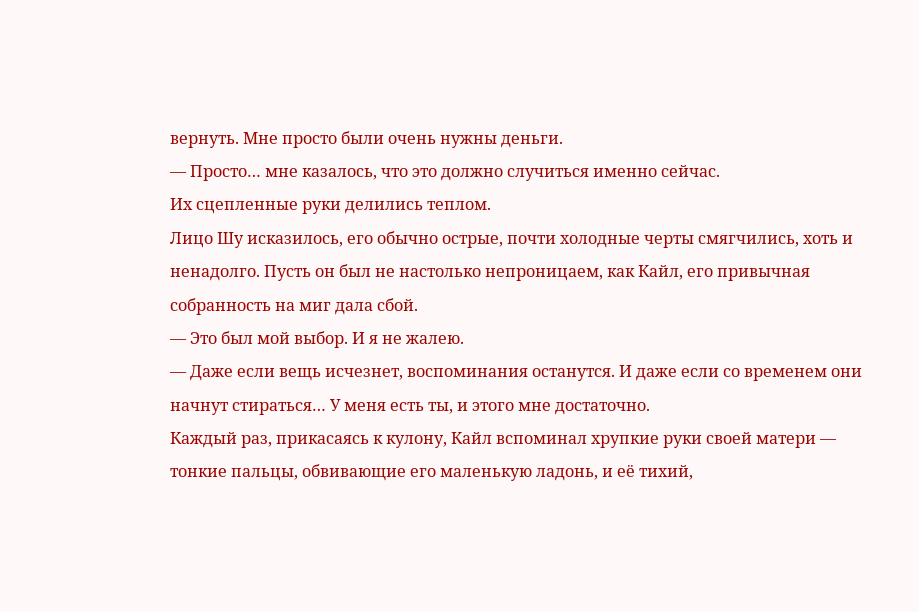вернуть. Мне просто были очень нужны деньги.
— Просто… мне казалось, что это должно случиться именно сейчас.
Их сцепленные руки делились теплом.
Лицо Шу исказилось, его обычно острые, почти холодные черты смягчились, хоть и ненадолго. Пусть он был не настолько непроницаем, как Кайл, его привычная собранность на миг дала сбой.
— Это был мой выбор. И я не жалею.
— Даже если вещь исчезнет, воспоминания останутся. И даже если со временем они начнут стираться… У меня есть ты, и этого мне достаточно.
Каждый раз, прикасаясь к кулону, Кайл вспоминал хрупкие руки своей матери — тонкие пальцы, обвивающие его маленькую ладонь, и её тихий,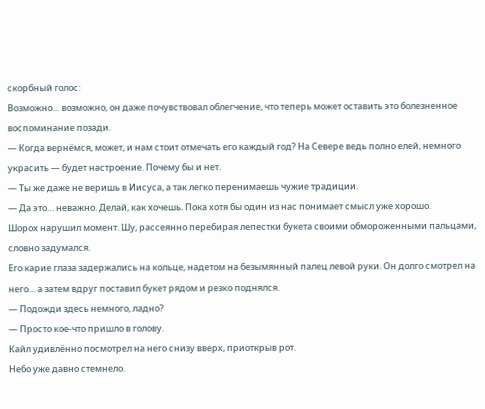скорбный голос:
Возможно… возможно, он даже почувствовал облегчение, что теперь может оставить это болезненное воспоминание позади.
— Когда вернёмся, может, и нам стоит отмечать его каждый год? На Севере ведь полно елей, немного украсить — будет настроение. Почему бы и нет.
— Ты же даже не веришь в Иисуса, а так легко перенимаешь чужие традиции.
— Да это… неважно. Делай, как хочешь. Пока хотя бы один из нас понимает смысл уже хорошо.
Шорох нарушил момент. Шу, рассеянно перебирая лепестки букета своими обмороженными пальцами, словно задумался.
Его карие глаза задержались на кольце, надетом на безымянный палец левой руки. Он долго смотрел на него… а затем вдруг поставил букет рядом и резко поднялся.
— Подожди здесь немного, ладно?
— Просто кое-что пришло в голову.
Кайл удивлённо посмотрел на него снизу вверх, приоткрыв рот.
Небо уже давно стемнело.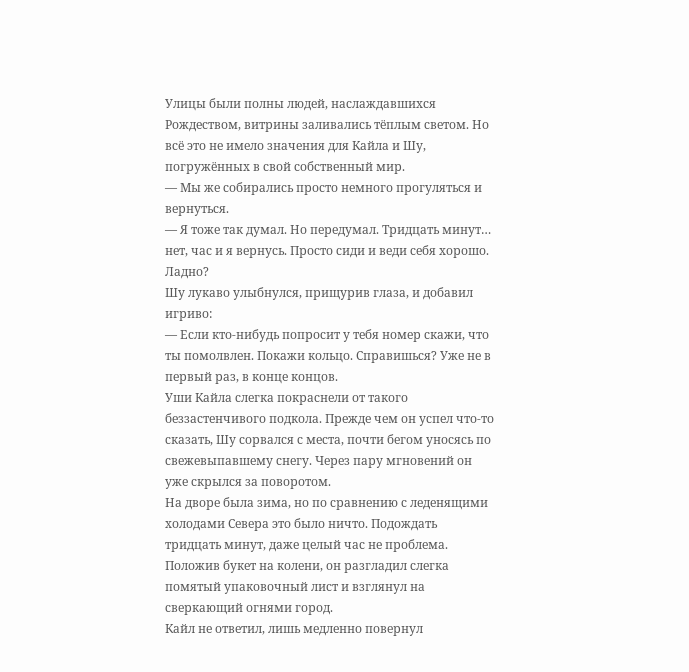Улицы были полны людей, наслаждавшихся Рождеством, витрины заливались тёплым светом. Но всё это не имело значения для Кайла и Шу, погружённых в свой собственный мир.
— Мы же собирались просто немного прогуляться и вернуться.
— Я тоже так думал. Но передумал. Тридцать минут… нет, час и я вернусь. Просто сиди и веди себя хорошо. Ладно?
Шу лукаво улыбнулся, прищурив глаза, и добавил игриво:
— Если кто-нибудь попросит у тебя номер скажи, что ты помолвлен. Покажи кольцо. Справишься? Уже не в первый раз, в конце концов.
Уши Кайла слегка покраснели от такого беззастенчивого подкола. Прежде чем он успел что-то сказать, Шу сорвался с места, почти бегом уносясь по свежевыпавшему снегу. Через пару мгновений он уже скрылся за поворотом.
На дворе была зима, но по сравнению с леденящими холодами Севера это было ничто. Подождать тридцать минут, даже целый час не проблема.
Положив букет на колени, он разгладил слегка помятый упаковочный лист и взглянул на сверкающий огнями город.
Кайл не ответил, лишь медленно повернул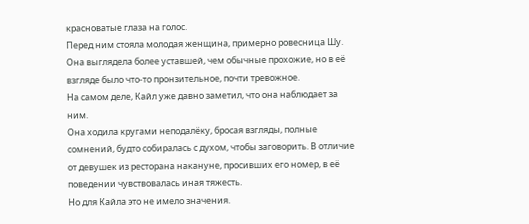красноватые глаза на голос.
Перед ним стояла молодая женщина, примерно ровесница Шу. Она выглядела более уставшей, чем обычные прохожие, но в её взгляде было что-то пронзительное, почти тревожное.
На самом деле, Кайл уже давно заметил, что она наблюдает за ним.
Она ходила кругами неподалёку, бросая взгляды, полные сомнений, будто собиралась с духом, чтобы заговорить. В отличие от девушек из ресторана накануне, просивших его номер, в её поведении чувствовалась иная тяжесть.
Но для Кайла это не имело значения.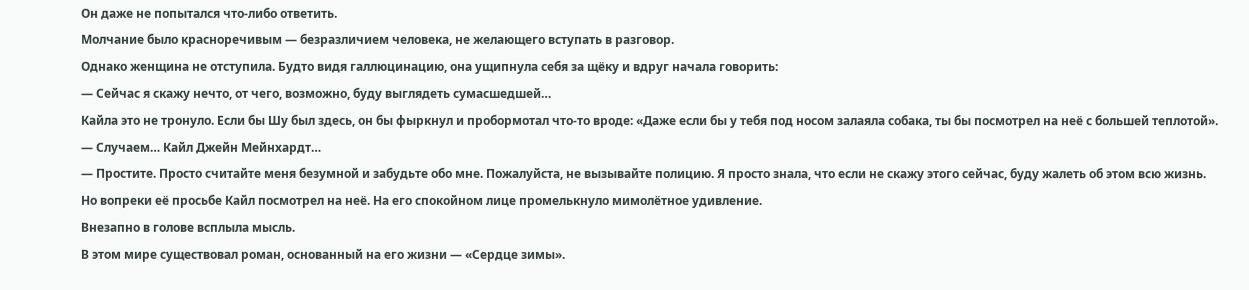Он даже не попытался что-либо ответить.
Молчание было красноречивым — безразличием человека, не желающего вступать в разговор.
Однако женщина не отступила. Будто видя галлюцинацию, она ущипнула себя за щёку и вдруг начала говорить:
— Сейчас я скажу нечто, от чего, возможно, буду выглядеть сумасшедшей…
Кайла это не тронуло. Если бы Шу был здесь, он бы фыркнул и пробормотал что-то вроде: «Даже если бы у тебя под носом залаяла собака, ты бы посмотрел на неё с большей теплотой».
— Случаем… Кайл Джейн Мейнхардт…
— Простите. Просто считайте меня безумной и забудьте обо мне. Пожалуйста, не вызывайте полицию. Я просто знала, что если не скажу этого сейчас, буду жалеть об этом всю жизнь.
Но вопреки её просьбе Кайл посмотрел на неё. На его спокойном лице промелькнуло мимолётное удивление.
Внезапно в голове всплыла мысль.
В этом мире существовал роман, основанный на его жизни — «Сердце зимы».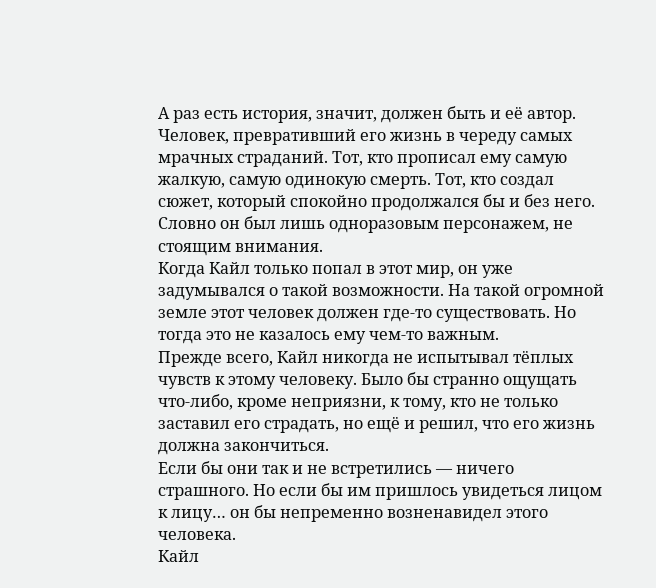А раз есть история, значит, должен быть и её автор.
Человек, превративший его жизнь в череду самых мрачных страданий. Тот, кто прописал ему самую жалкую, самую одинокую смерть. Тот, кто создал сюжет, который спокойно продолжался бы и без него. Словно он был лишь одноразовым персонажем, не стоящим внимания.
Когда Кайл только попал в этот мир, он уже задумывался о такой возможности. На такой огромной земле этот человек должен где-то существовать. Но тогда это не казалось ему чем-то важным.
Прежде всего, Кайл никогда не испытывал тёплых чувств к этому человеку. Было бы странно ощущать что-либо, кроме неприязни, к тому, кто не только заставил его страдать, но ещё и решил, что его жизнь должна закончиться.
Если бы они так и не встретились — ничего страшного. Но если бы им пришлось увидеться лицом к лицу… он бы непременно возненавидел этого человека.
Кайл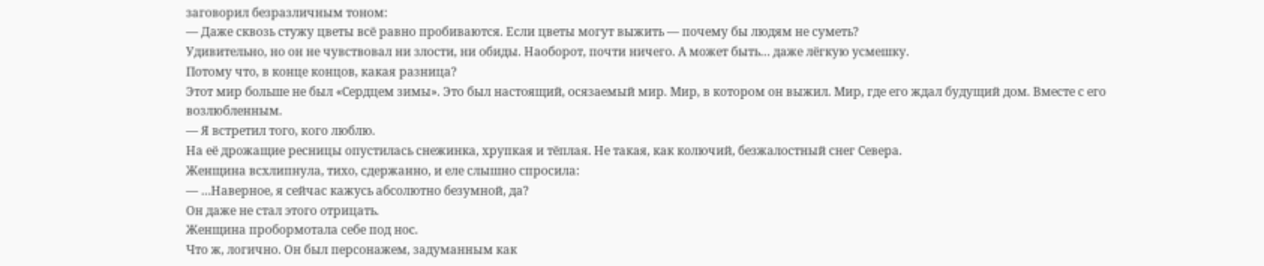заговорил безразличным тоном:
— Даже сквозь стужу цветы всё равно пробиваются. Если цветы могут выжить — почему бы людям не суметь?
Удивительно, но он не чувствовал ни злости, ни обиды. Наоборот, почти ничего. А может быть… даже лёгкую усмешку.
Потому что, в конце концов, какая разница?
Этот мир больше не был «Сердцем зимы». Это был настоящий, осязаемый мир. Мир, в котором он выжил. Мир, где его ждал будущий дом. Вместе с его возлюбленным.
— Я встретил того, кого люблю.
На её дрожащие ресницы опустилась снежинка, хрупкая и тёплая. Не такая, как колючий, безжалостный снег Севера.
Женщина всхлипнула, тихо, сдержанно, и еле слышно спросила:
— …Наверное, я сейчас кажусь абсолютно безумной, да?
Он даже не стал этого отрицать.
Женщина пробормотала себе под нос.
Что ж, логично. Он был персонажем, задуманным как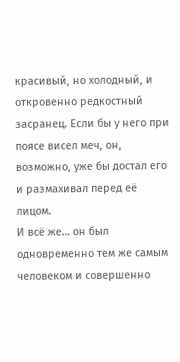красивый, но холодный, и откровенно редкостный засранец. Если бы у него при поясе висел меч, он, возможно, уже бы достал его и размахивал перед её лицом.
И всё же… он был одновременно тем же самым человеком и совершенно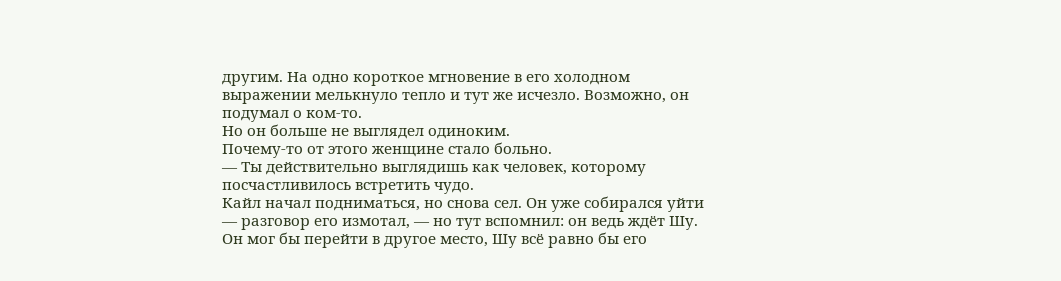другим. На одно короткое мгновение в его холодном выражении мелькнуло тепло и тут же исчезло. Возможно, он подумал о ком-то.
Но он больше не выглядел одиноким.
Почему-то от этого женщине стало больно.
— Ты действительно выглядишь как человек, которому посчастливилось встретить чудо.
Кайл начал подниматься, но снова сел. Он уже собирался уйти — разговор его измотал, — но тут вспомнил: он ведь ждёт Шу.
Он мог бы перейти в другое место, Шу всё равно бы его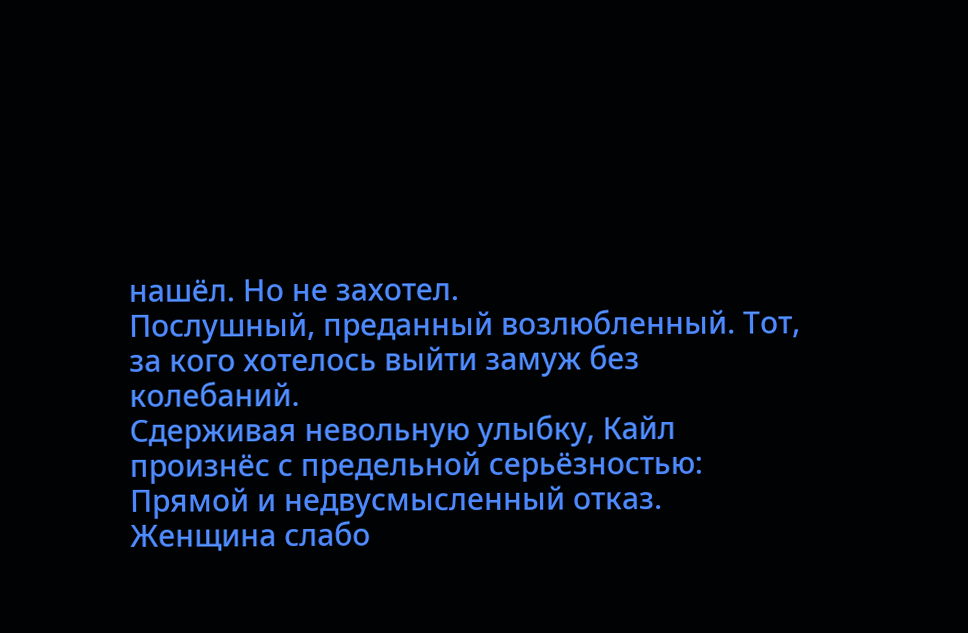нашёл. Но не захотел.
Послушный, преданный возлюбленный. Тот, за кого хотелось выйти замуж без колебаний.
Сдерживая невольную улыбку, Кайл произнёс с предельной серьёзностью:
Прямой и недвусмысленный отказ.
Женщина слабо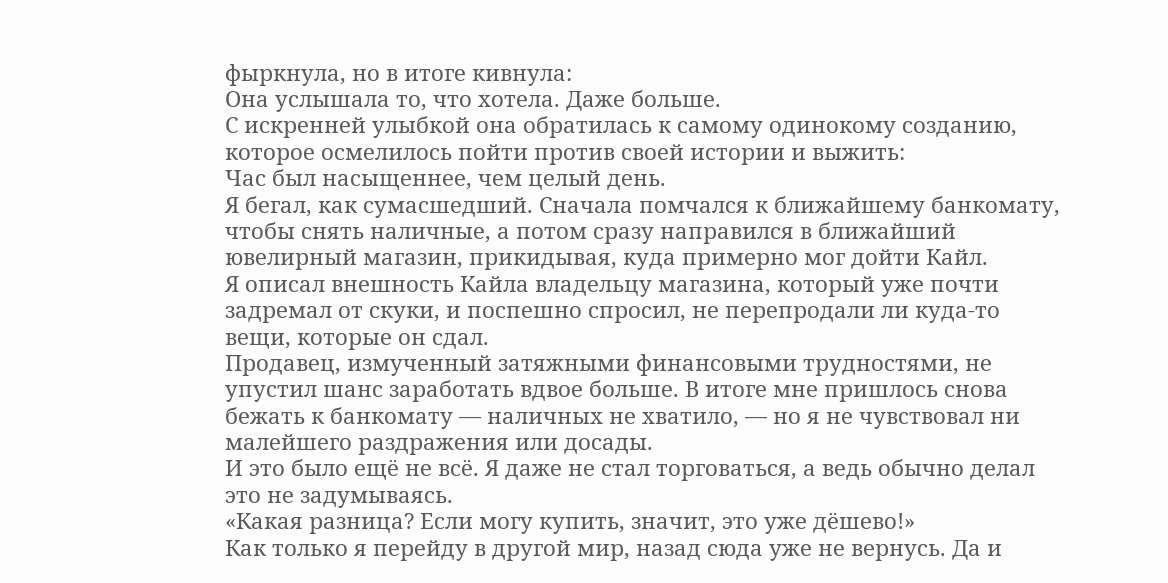фыркнула, но в итоге кивнула:
Она услышала то, что хотела. Даже больше.
С искренней улыбкой она обратилась к самому одинокому созданию, которое осмелилось пойти против своей истории и выжить:
Час был насыщеннее, чем целый день.
Я бегал, как сумасшедший. Сначала помчался к ближайшему банкомату, чтобы снять наличные, а потом сразу направился в ближайший ювелирный магазин, прикидывая, куда примерно мог дойти Кайл.
Я описал внешность Кайла владельцу магазина, который уже почти задремал от скуки, и поспешно спросил, не перепродали ли куда-то вещи, которые он сдал.
Продавец, измученный затяжными финансовыми трудностями, не упустил шанс заработать вдвое больше. В итоге мне пришлось снова бежать к банкомату — наличных не хватило, — но я не чувствовал ни малейшего раздражения или досады.
И это было ещё не всё. Я даже не стал торговаться, а ведь обычно делал это не задумываясь.
«Какая разница? Если могу купить, значит, это уже дёшево!»
Как только я перейду в другой мир, назад сюда уже не вернусь. Да и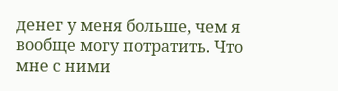денег у меня больше, чем я вообще могу потратить. Что мне с ними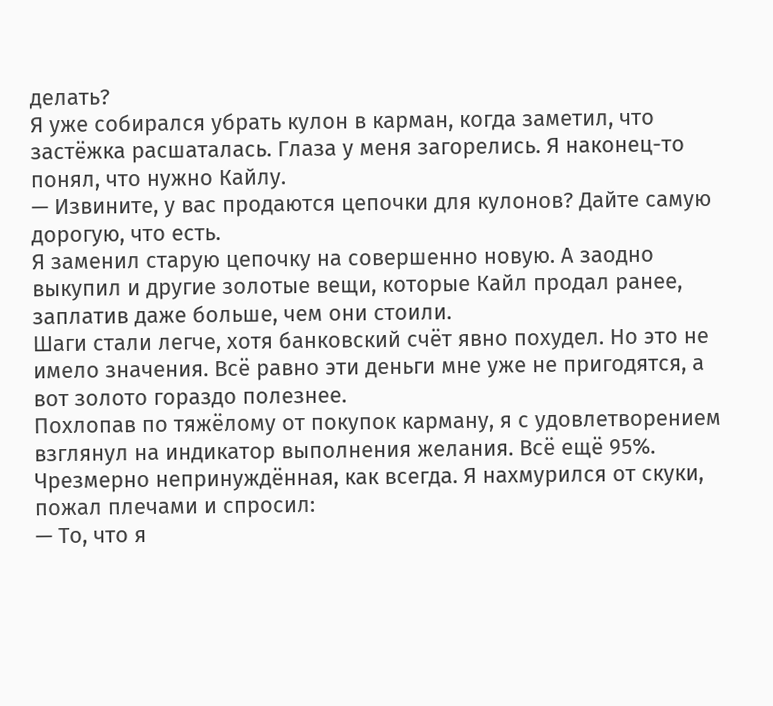делать?
Я уже собирался убрать кулон в карман, когда заметил, что застёжка расшаталась. Глаза у меня загорелись. Я наконец-то понял, что нужно Кайлу.
— Извините, у вас продаются цепочки для кулонов? Дайте самую дорогую, что есть.
Я заменил старую цепочку на совершенно новую. А заодно выкупил и другие золотые вещи, которые Кайл продал ранее, заплатив даже больше, чем они стоили.
Шаги стали легче, хотя банковский счёт явно похудел. Но это не имело значения. Всё равно эти деньги мне уже не пригодятся, а вот золото гораздо полезнее.
Похлопав по тяжёлому от покупок карману, я с удовлетворением взглянул на индикатор выполнения желания. Всё ещё 95%.
Чрезмерно непринуждённая, как всегда. Я нахмурился от скуки, пожал плечами и спросил:
— То, что я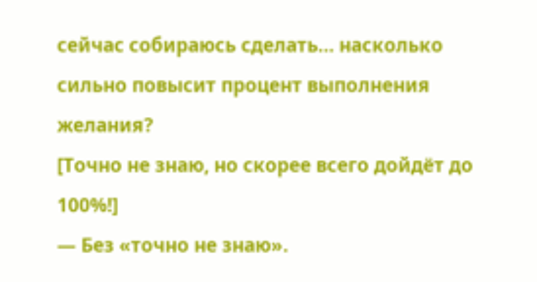сейчас собираюсь сделать… насколько сильно повысит процент выполнения желания?
[Точно не знаю, но скорее всего дойдёт до 100%!]
— Без «точно не знаю».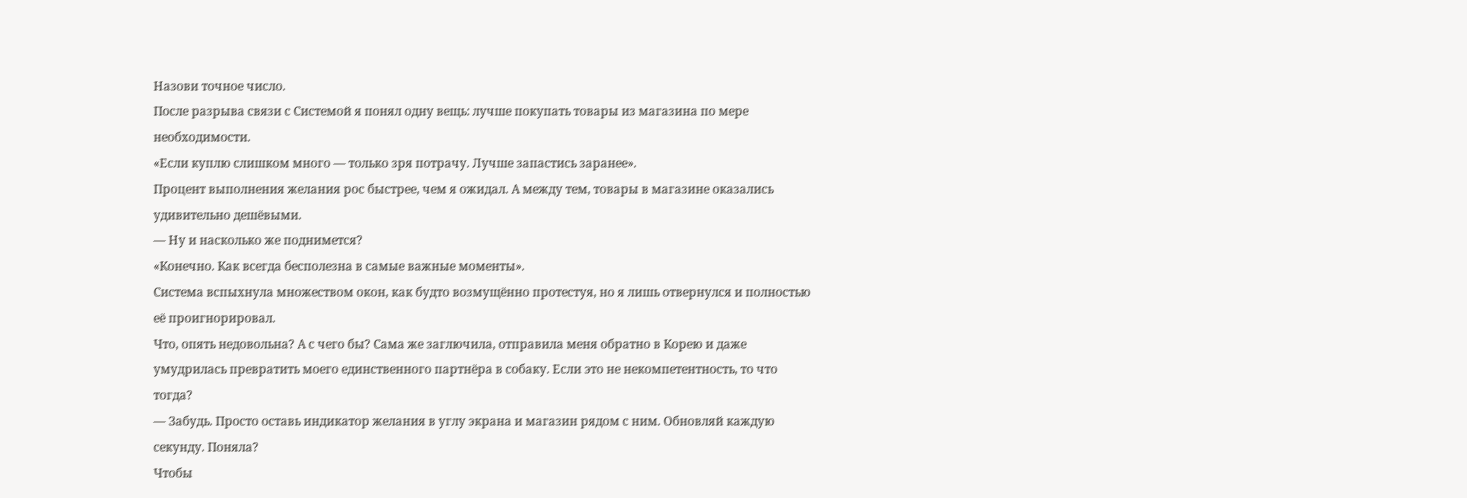Назови точное число.
После разрыва связи с Системой я понял одну вещь: лучше покупать товары из магазина по мере необходимости.
«Если куплю слишком много — только зря потрачу. Лучше запастись заранее».
Процент выполнения желания рос быстрее, чем я ожидал. А между тем, товары в магазине оказались удивительно дешёвыми.
— Ну и насколько же поднимется?
«Конечно. Как всегда бесполезна в самые важные моменты».
Система вспыхнула множеством окон, как будто возмущённо протестуя, но я лишь отвернулся и полностью её проигнорировал.
Что, опять недовольна? А с чего бы? Сама же заглючила, отправила меня обратно в Корею и даже умудрилась превратить моего единственного партнёра в собаку. Если это не некомпетентность, то что тогда?
— Забудь. Просто оставь индикатор желания в углу экрана и магазин рядом с ним. Обновляй каждую секунду. Поняла?
Чтобы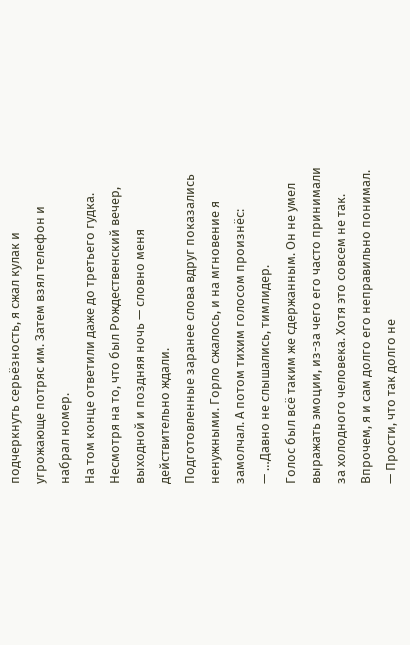подчеркнуть серьёзность, я сжал кулак и угрожающе потряс им. Затем взял телефон и набрал номер.
На том конце ответили даже до третьего гудка. Несмотря на то, что был Рождественский вечер, выходной и поздняя ночь — словно меня действительно ждали.
Подготовленные заранее слова вдруг показались ненужными. Горло сжалось, и на мгновение я замолчал. А потом тихим голосом произнёс:
— …Давно не слышались, тимлидер.
Голос был всё таким же сдержанным. Он не умел выражать эмоции, из-за чего его часто принимали за холодного человека. Хотя это совсем не так.
Впрочем, я и сам долго его неправильно понимал.
— Прости, что так долго не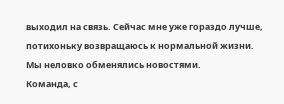выходил на связь. Сейчас мне уже гораздо лучше, потихоньку возвращаюсь к нормальной жизни.
Мы неловко обменялись новостями.
Команда, с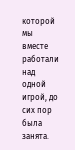которой мы вместе работали над одной игрой, до сих пор была занята.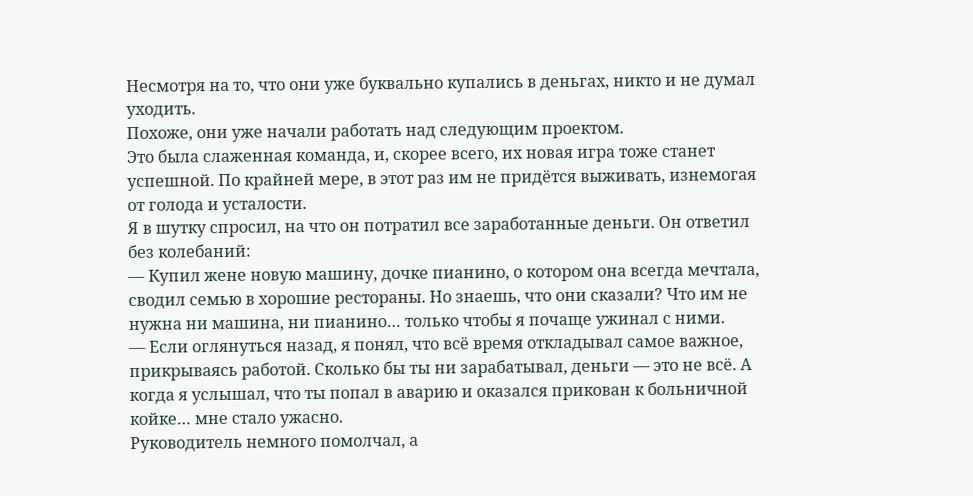Несмотря на то, что они уже буквально купались в деньгах, никто и не думал уходить.
Похоже, они уже начали работать над следующим проектом.
Это была слаженная команда, и, скорее всего, их новая игра тоже станет успешной. По крайней мере, в этот раз им не придётся выживать, изнемогая от голода и усталости.
Я в шутку спросил, на что он потратил все заработанные деньги. Он ответил без колебаний:
— Купил жене новую машину, дочке пианино, о котором она всегда мечтала, сводил семью в хорошие рестораны. Но знаешь, что они сказали? Что им не нужна ни машина, ни пианино… только чтобы я почаще ужинал с ними.
— Если оглянуться назад, я понял, что всё время откладывал самое важное, прикрываясь работой. Сколько бы ты ни зарабатывал, деньги — это не всё. А когда я услышал, что ты попал в аварию и оказался прикован к больничной койке… мне стало ужасно.
Руководитель немного помолчал, а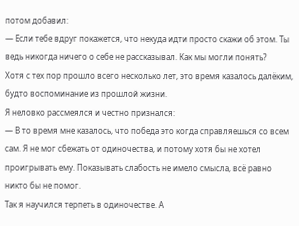потом добавил:
— Если тебе вдруг покажется, что некуда идти просто скажи об этом. Ты ведь никогда ничего о себе не рассказывал. Как мы могли понять?
Хотя с тех пор прошло всего несколько лет, это время казалось далёким, будто воспоминание из прошлой жизни.
Я неловко рассмеялся и честно признался:
— В то время мне казалось, что победа это когда справляешься со всем сам. Я не мог сбежать от одиночества, и потому хотя бы не хотел проигрывать ему. Показывать слабость не имело смысла, всё равно никто бы не помог.
Так я научился терпеть в одиночестве. А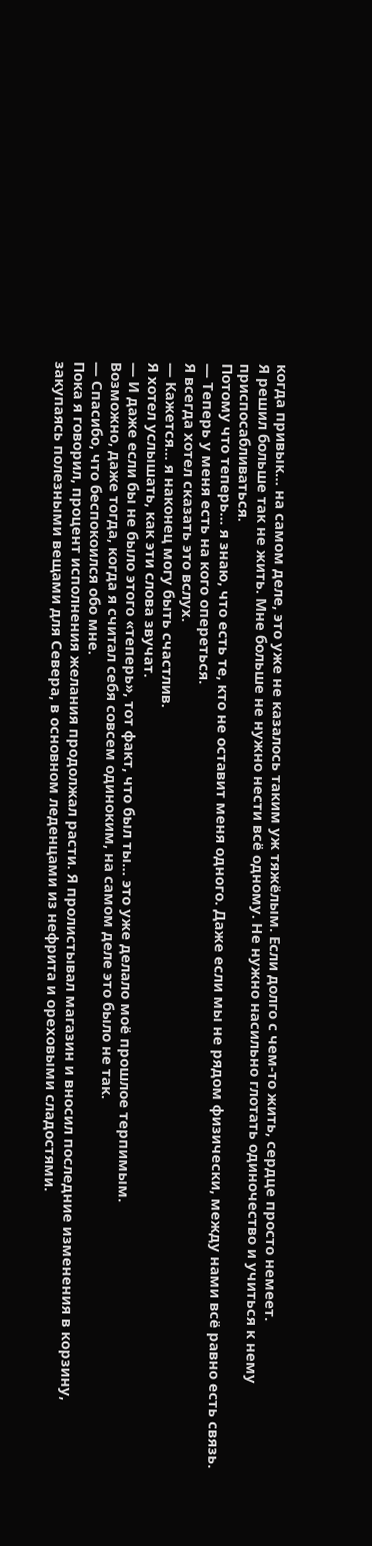когда привык… на самом деле, это уже не казалось таким уж тяжёлым. Если долго с чем-то жить, сердце просто немеет.
Я решил больше так не жить. Мне больше не нужно нести всё одному. Не нужно насильно глотать одиночество и учиться к нему приспосабливаться.
Потому что теперь… я знаю, что есть те, кто не оставит меня одного. Даже если мы не рядом физически, между нами всё равно есть связь.
— Теперь у меня есть на кого опереться.
Я всегда хотел сказать это вслух.
— Кажется… я наконец могу быть счастлив.
Я хотел услышать, как эти слова звучат.
— И даже если бы не было этого «теперь», тот факт, что был ты… это уже делало моё прошлое терпимым.
Возможно, даже тогда, когда я считал себя совсем одиноким, на самом деле это было не так.
— Спасибо, что беспокоился обо мне.
Пока я говорил, процент исполнения желания продолжал расти. Я пролистывал магазин и вносил последние изменения в корзину, закупаясь полезными вещами для Севера, в основном леденцами из нефрита и ореховыми сладостями.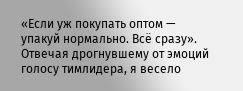«Если уж покупать оптом — упакуй нормально. Всё сразу».
Отвечая дрогнувшему от эмоций голосу тимлидера, я весело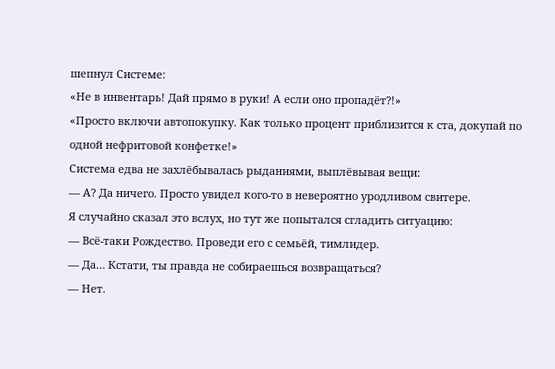шепнул Системе:
«Не в инвентарь! Дай прямо в руки! А если оно пропадёт?!»
«Просто включи автопокупку. Как только процент приблизится к ста, докупай по одной нефритовой конфетке!»
Система едва не захлёбывалась рыданиями, выплёвывая вещи:
— А? Да ничего. Просто увидел кого-то в невероятно уродливом свитере.
Я случайно сказал это вслух, но тут же попытался сгладить ситуацию:
— Всё-таки Рождество. Проведи его с семьёй, тимлидер.
— Да… Кстати, ты правда не собираешься возвращаться?
— Нет.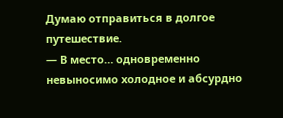Думаю отправиться в долгое путешествие.
— В место… одновременно невыносимо холодное и абсурдно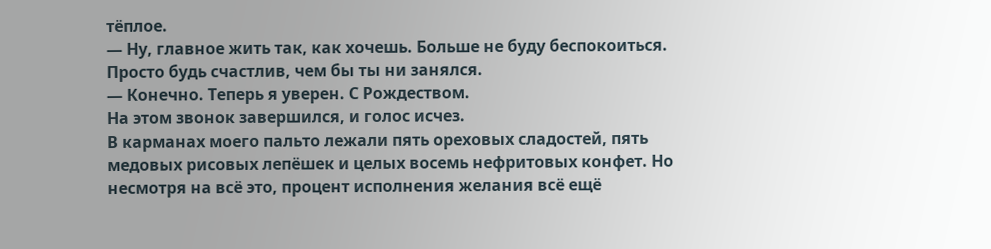тёплое.
— Ну, главное жить так, как хочешь. Больше не буду беспокоиться. Просто будь счастлив, чем бы ты ни занялся.
— Конечно. Теперь я уверен. С Рождеством.
На этом звонок завершился, и голос исчез.
В карманах моего пальто лежали пять ореховых сладостей, пять медовых рисовых лепёшек и целых восемь нефритовых конфет. Но несмотря на всё это, процент исполнения желания всё ещё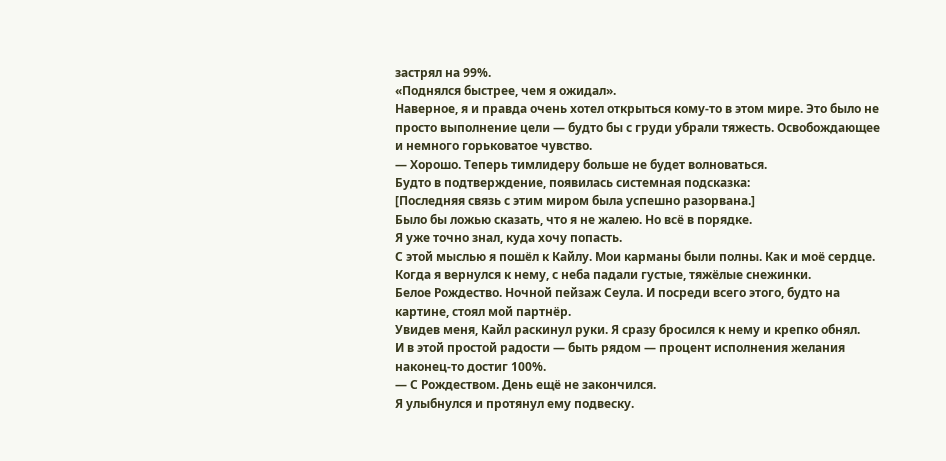застрял на 99%.
«Поднялся быстрее, чем я ожидал».
Наверное, я и правда очень хотел открыться кому-то в этом мире. Это было не просто выполнение цели — будто бы с груди убрали тяжесть. Освобождающее и немного горьковатое чувство.
— Хорошо. Теперь тимлидеру больше не будет волноваться.
Будто в подтверждение, появилась системная подсказка:
[Последняя связь с этим миром была успешно разорвана.]
Было бы ложью сказать, что я не жалею. Но всё в порядке.
Я уже точно знал, куда хочу попасть.
С этой мыслью я пошёл к Кайлу. Мои карманы были полны. Как и моё сердце.
Когда я вернулся к нему, с неба падали густые, тяжёлые снежинки.
Белое Рождество. Ночной пейзаж Сеула. И посреди всего этого, будто на картине, стоял мой партнёр.
Увидев меня, Кайл раскинул руки. Я сразу бросился к нему и крепко обнял.
И в этой простой радости — быть рядом — процент исполнения желания наконец-то достиг 100%.
— С Рождеством. День ещё не закончился.
Я улыбнулся и протянул ему подвеску.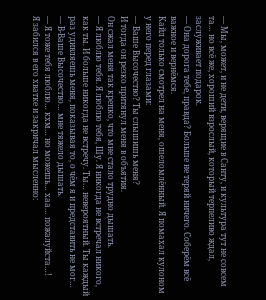— Мы, может, и не дети, верящие в Санту, и культура тут не совсем та… но всё же, хороший взрослый, который терпеливо ждал, заслуживает подарок.
— Она дорога тебе, правда? Больше не теряй ничего. Соберём всё важное и вернёмся.
Кайл только смотрел на меня, ошеломлённый. Я помахал кулоном у него перед глазами:
— Ваше Высочество? Ты слышишь меня?
И тогда он резко притянул меня в объятия.
Он сжал меня так крепко, что мне стало трудно дышать.
— Я люблю тебя. Я люблю тебя, Шу. Я никогда не встречал никого, как ты. И больше никогда не встречу. Ты… невероятный. Ты каждый раз удивляешь меня, показывая то, о чём я и представить не мог…
— В-Ваше Высочество… мне тяжело дышать.
— Я тоже тебя люблю… кхм… но можешь… хаа… пожалуйста…!
Я забился в его хватке и закричал мысленно: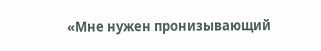«Мне нужен пронизывающий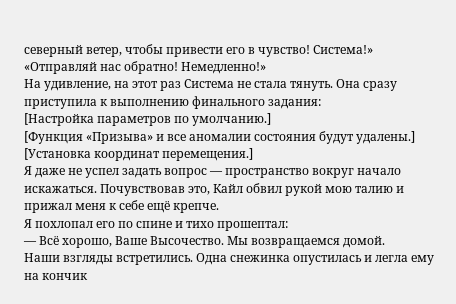северный ветер, чтобы привести его в чувство! Система!»
«Отправляй нас обратно! Немедленно!»
На удивление, на этот раз Система не стала тянуть. Она сразу приступила к выполнению финального задания:
[Настройка параметров по умолчанию.]
[Функция «Призыва» и все аномалии состояния будут удалены.]
[Установка координат перемещения.]
Я даже не успел задать вопрос — пространство вокруг начало искажаться. Почувствовав это, Кайл обвил рукой мою талию и прижал меня к себе ещё крепче.
Я похлопал его по спине и тихо прошептал:
— Всё хорошо, Ваше Высочество. Мы возвращаемся домой.
Наши взгляды встретились. Одна снежинка опустилась и легла ему на кончик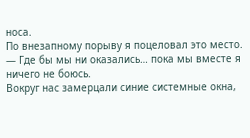носа.
По внезапному порыву я поцеловал это место.
— Где бы мы ни оказались… пока мы вместе я ничего не боюсь.
Вокруг нас замерцали синие системные окна,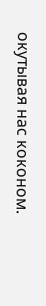окутывая нас коконом.